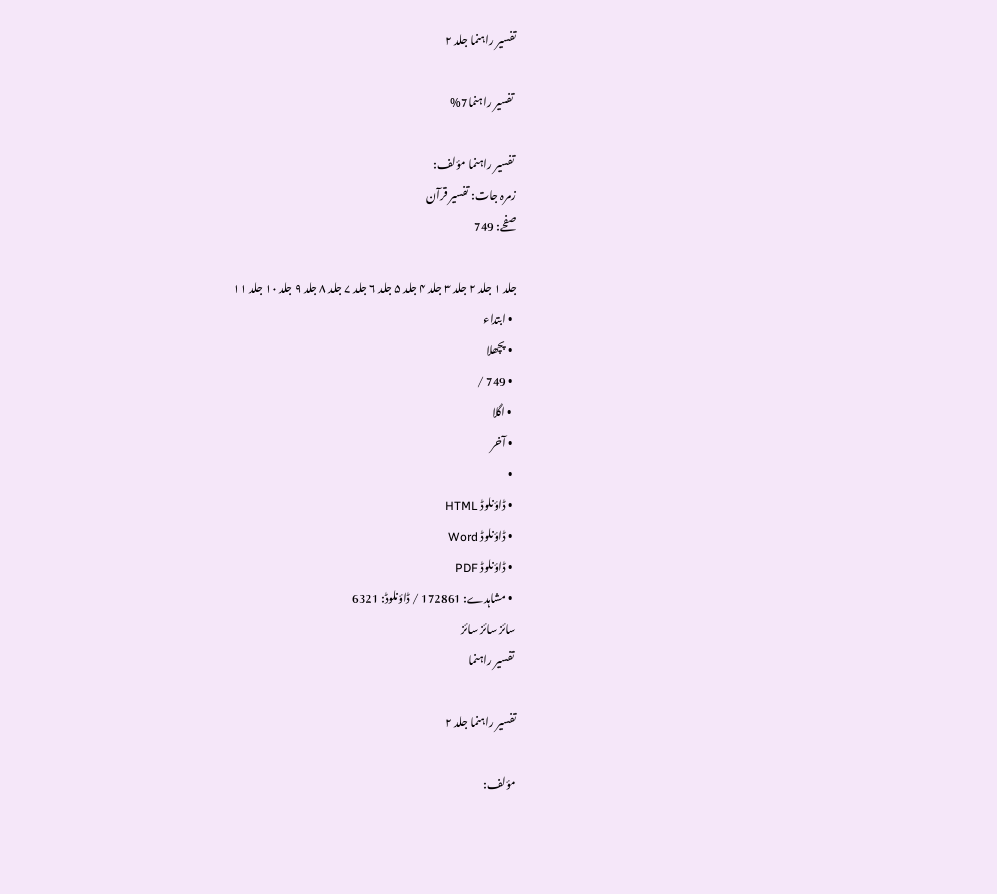تفسير راہنما جلد ۲

 تفسير راہنما7%

 تفسير راہنما مؤلف:
زمرہ جات: تفسیر قرآن
صفحے: 749

جلد ۱ جلد ۲ جلد ۳ جلد ۴ جلد ۵ جلد ۶ جلد ۷ جلد ۸ جلد ۹ جلد ۱۰ جلد ۱۱
  • ابتداء
  • پچھلا
  • 749 /
  • اگلا
  • آخر
  •
  • ڈاؤنلوڈ HTML
  • ڈاؤنلوڈ Word
  • ڈاؤنلوڈ PDF
  • مشاہدے: 172861 / ڈاؤنلوڈ: 6321
سائز سائز سائز
 تفسير راہنما

تفسير راہنما جلد ۲

مؤلف: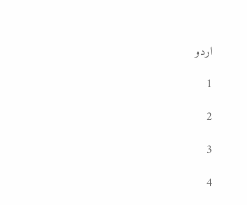اردو

1

2

3

4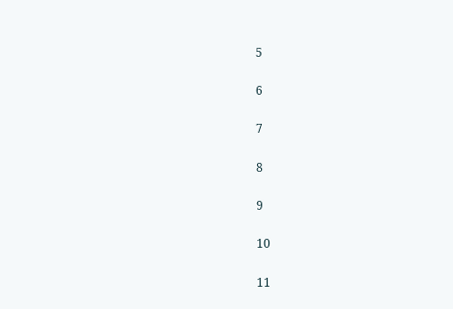5

6

7

8

9

10

11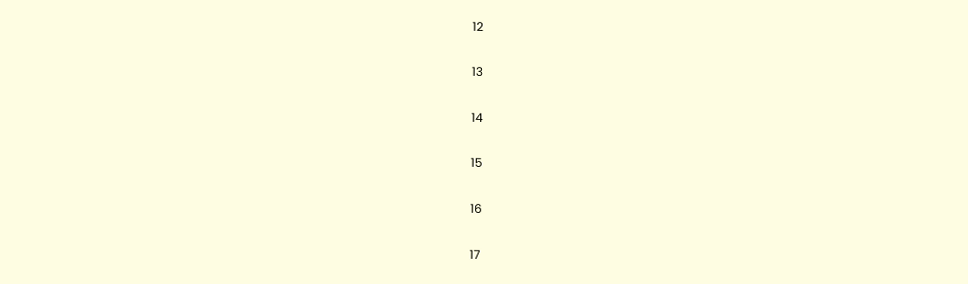12

13

14

15

16

17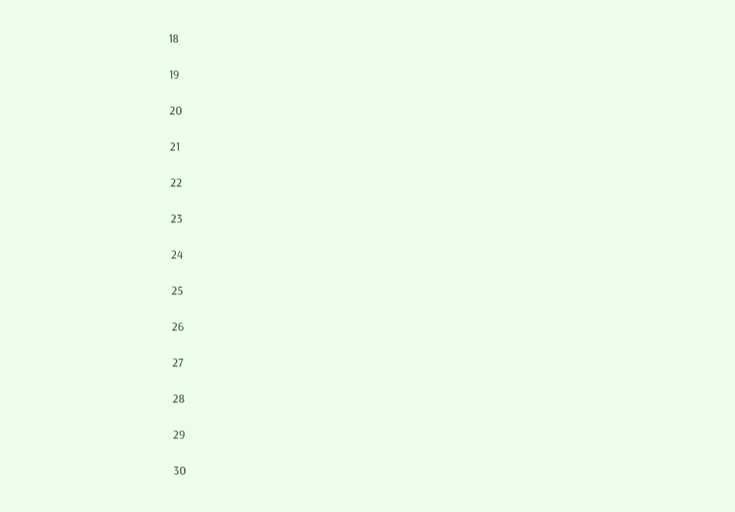18

19

20

21

22

23

24

25

26

27

28

29

30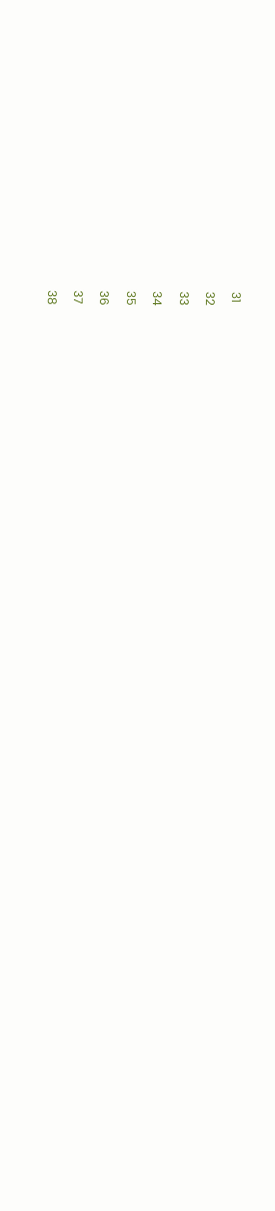31

32

33

34

35

36

37

38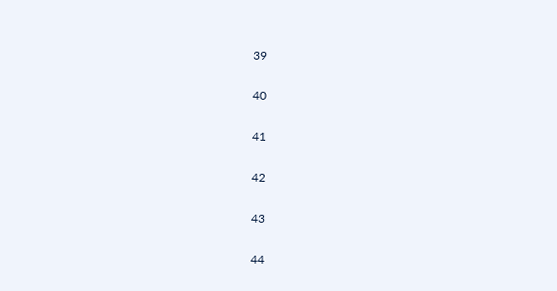39

40

41

42

43

44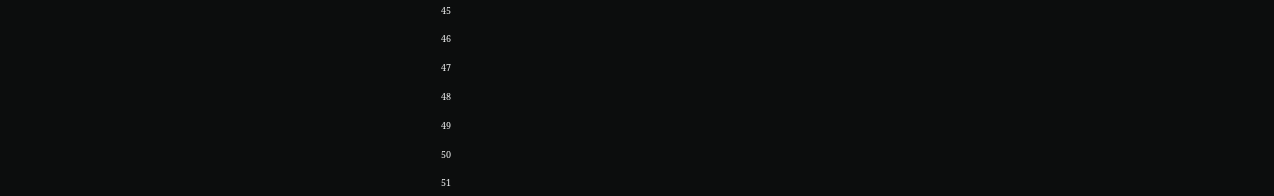45

46

47

48

49

50

51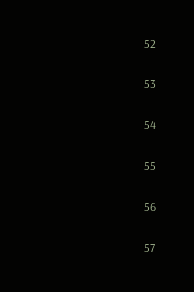52

53

54

55

56

57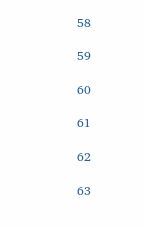58

59

60

61

62

63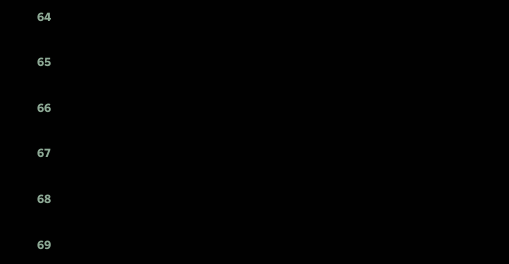64

65

66

67

68

69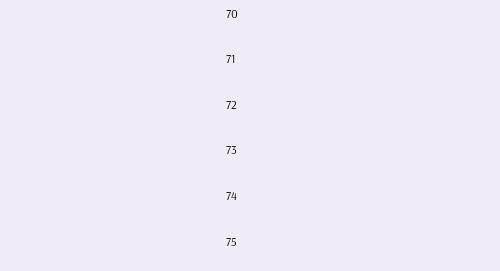70

71

72

73

74

75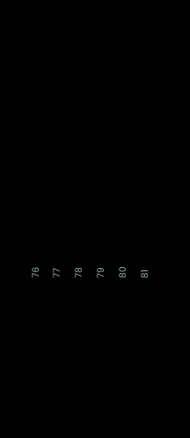76

77

78

79

80

81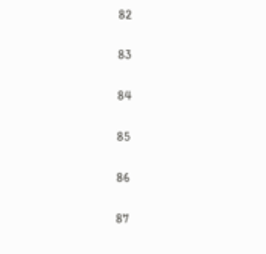82

83

84

85

86

87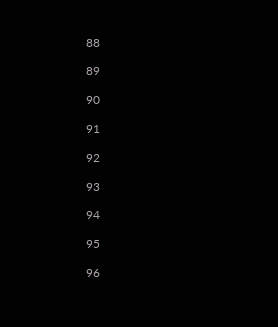88

89

90

91

92

93

94

95

96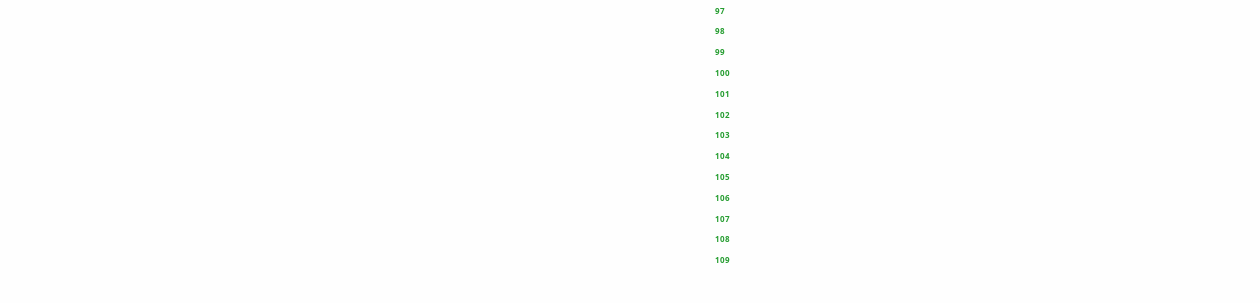97

98

99

100

101

102

103

104

105

106

107

108

109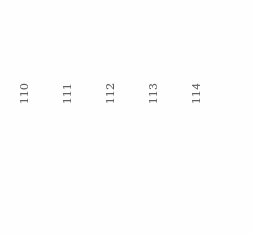110

111

112

113

114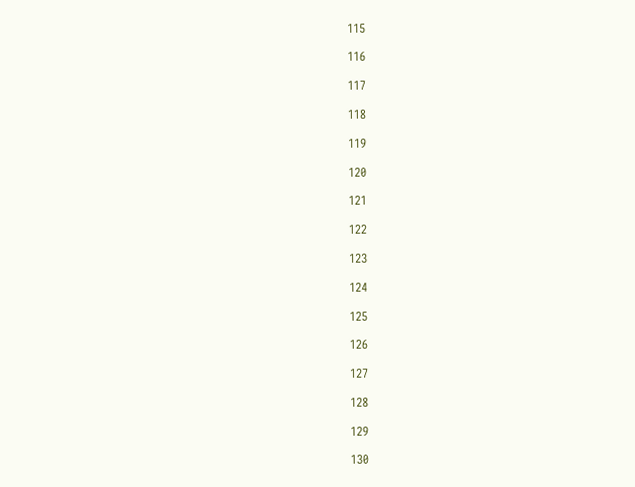115

116

117

118

119

120

121

122

123

124

125

126

127

128

129

130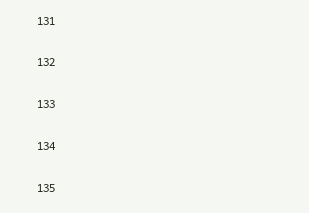131

132

133

134

135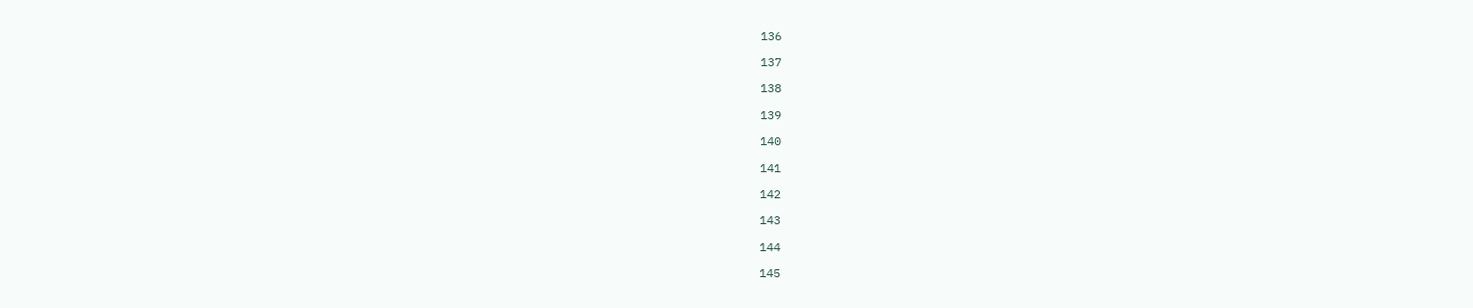136

137

138

139

140

141

142

143

144

145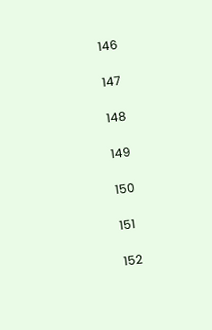146

147

148

149

150

151

152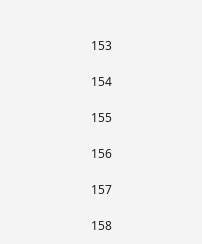153

154

155

156

157

158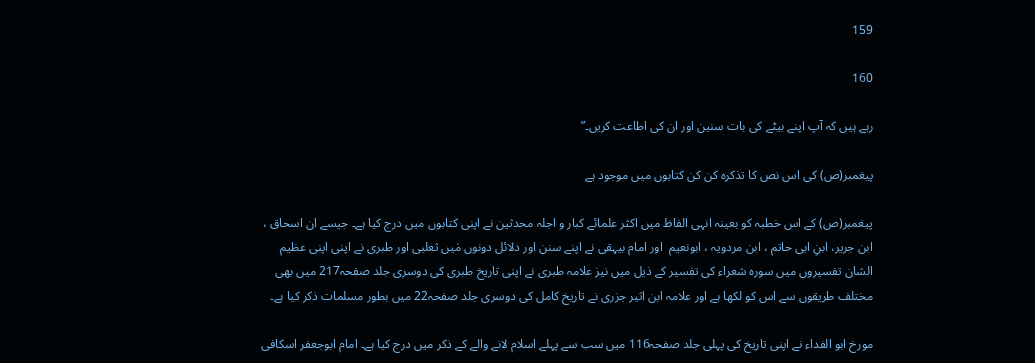159

160

رہے ہیں کہ آپ اپنے بیٹے کی بات سنین اور ان کی اطاعت کریں۔”

پیغمبر(ص) کی اس نص کا تذکرہ کن کن کتابوں میں موجود ہے

پیغمبر(ص) کے اس خطبہ کو بعینہ انہی الفاظ میں اکثر علمائے کبار و اجلہ محدثین نے اپنی کتابوں میں درج کیا ہے۔ جیسے ان اسحاق ، ابن جریر، ابنِ ابی حاتم ، ابن مردویہ ، ابونعیم  اور امام بیہقی نے اپنے سنن اور دلائل دونوں مٰیں ثعلبی اور طبری نے اپنی اپنی عظیم الشان تفسیروں میں سورہ شعراء کی تفسیر کے ذیل میں نیز علامہ طبری نے اپنی تاریخ طبری کی دوسری جلد صفحہ217 میں بھی مختلف طریقوں سے اس کو لکھا ہے اور علامہ ابن اثیر جزری نے تاریخ کامل کی دوسری جلد صفحہ22 میں بطور مسلمات ذکر کیا ہے۔

مورخ ابو الفداء نے اپنی تاریخ کی پہلی جلد صفحہ116 میں سب سے پہلے اسلام لانے والے کے ذکر میں درج کیا ہے۔ امام ابوجعفر اسکافی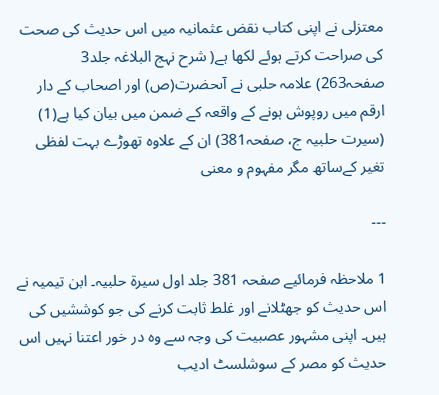معتزلی نے اپنی کتاب نقض عثمانیہ میں اس حدیث کی صحت کی صراحت کرتے ہوئے لکھا ہے( شرح نہج البلاغہ جلد3 صفحہ263) علامہ حلبی نے آںحضرت(ص) اور اصحاب کے دار ارقم میں روپوش ہونے کے واقعہ کے ضمن میں بیان کیا ہے(1)   (سیرت حلبیہ ج، صفحہ381) ان کے علاوہ تھوڑے بہت لفظی تغیر کےساتھ مگر مفہوم و معنی

---

1 ملاحظہ فرمائیے صفحہ 381 جلد اول سیرة حلبیہ۔ ابن تیمیہ نے اس حدیث کو جھٹلانے اور غلط ثابت کرنے کی جو کوششیں کی ہیں۔ اپنی مشہور عصبیت کی وجہ سے وہ در خور اعتنا نہیں اس حدیث کو مصر کے سوشلسٹ ادیب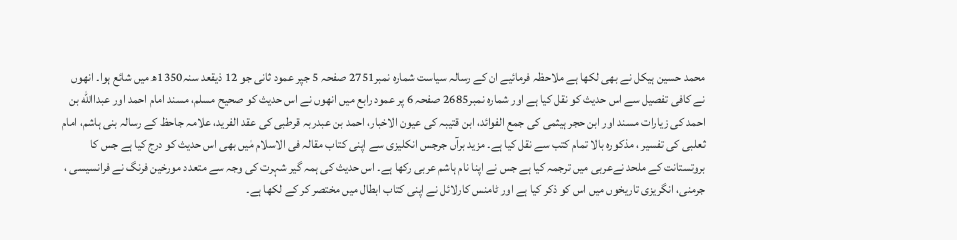محمد حسین ہیکل نے بھی لکھا ہے ملاحظہ فرمائیے ان کے رسالہ سیاست شمارہ نمبر2751 صفحہ 5 جپر عمود ثانی جو 12 ذیقعد سنہ1350ھ میں شائع ہوا۔ انھوں نے کافی تفصیل سے اس حدیث کو نقل کیا ہے اور شمارہ نمبر2685 صفحہ 6 پر عمود رابع میں انھوں نے اس حدیث کو صحیح مسلم، مسند امام احمد اور عبداالله بن احمد کی زیارات مسند اور ابن حجر ہیثمی کی جمع الفوائد، ابن قتیبہ کی عیون الاخبار، احمد بن عبدربہ قرطبی کی عقد الفرید، علامہ جاحظ کے رسالہ بنی ہاشم، امام ثعلبی کی تفسیر ، مذکورہ بالا تمام کتب سے نقل کیا ہے۔ مزید برآں جرجس انکلیزی سے اپنی کتاب مقالہ فی الاسلام مٰیں بھی اس حدیث کو درج کیا ہے جس کا بروتستانت کے ملحد نےعربی میں ترجمہ کیا ہے جس نے اپنا نام ہاشم عربی رکھا ہے۔ اس حدیث کی ہمہ گیر شہرت کی وجہ سے متعدد مورخین فرنگ نے فرانسیسی ، جرمنی، انگریزی تاریخوں میں اس کو ذکر کیا ہے اور ٹامنس کارلائل نے اپنی کتاب ابطال میں مختصر کر کے لکھا ہے۔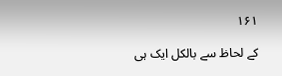۱۶۱

کے لحاظ سے بالکل ایک ہی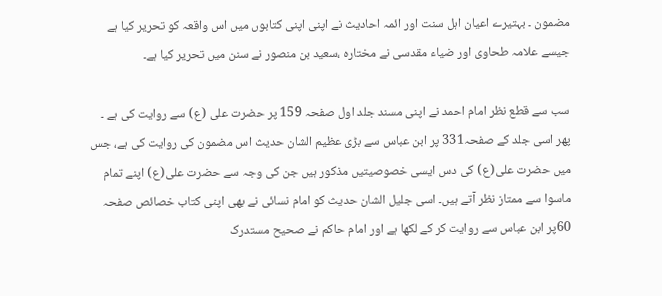مضمون ۔ بہتیرے اعیان اہل سنت اور ائمہ احادیث نے اپنی اپنی کتابوں میں اس واقعہ کو تحریر کیا ہے جیسے علامہ طحاوی اور ضیاء مقدسی نے مختارہ ،سعید بن منصور نے سنن میں تحریر کیا ہے۔

سب سے قطع نظر امام احمد نے اپنی مسند جلد اول صفحہ 159 پر حضرت علی (ع) سے روایت کی ہے ۔ پھر اسی جلد کے صفحہ331 پر ابن عباس سے بڑی عظیم الشان حدیث اس مضمون کی روایت کی ہے، جس میں حضرت علی(ع) کی دس ایسی خصوصیتیں مذکور ہیں جن کی وجہ سے حضرت علی(ع) اپنے تمام ماسوا سے ممتاز نظر آتے ہیں۔ اسی جلیل الشان حدیث کو امام نسائی نے بھی اپنی کتاب خصائص صفحہ 60پر ابن عباس سے روایت کر کے لکھا ہے اور امام حاکم نے صحیح مستدرک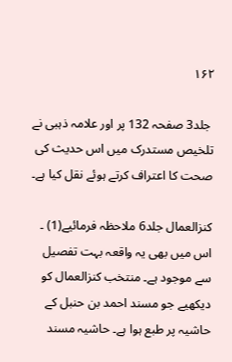۱۶۲

 جلد3 صفحہ 132 پر اور علامہ ذہبی نے تلخیص مستدرک میں اس حدیث کی صحت کا اعتراف کرتے ہوئے نقل کیا ہے۔

کنزالعمال جلد6 ملاحظہ فرمائیے(1) ۔ اس میں بھی یہ واقعہ بہت تفصیل سے موجود ہے۔ منتخب کنزالعمال کو دیکھیے جو مسند احمد بن حنبل کے حاشیہ پر طبع ہوا ہے۔ حاشیہ مسند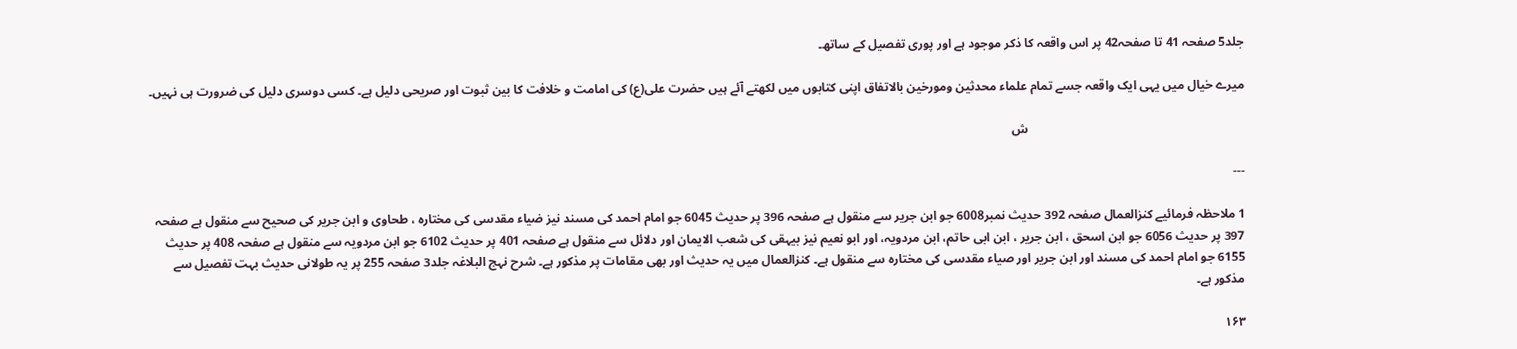جلد5 صفحہ 41 تا صفحہ42 پر اس واقعہ کا ذکر موجود ہے اور پوری تفصیل کے ساتھ۔

میرے خیال میں یہی ایک واقعہ جسے تمام علماء محدثین ومورخین بالاتفاق اپنی کتابوں میں لکھتے آئے ہیں حضرت علی(ع) کی امامت و خلافت کا بین ثبوت اور صریحی دلیل ہے۔ کسی دوسری دلیل کی ضرورت ہی نہیں۔

                                                                     ش

---

1 ملاحظہ فرمائیے کنزالعمال صفحہ 392 حدیث نمبر6008 جو ابن جریر سے منقول ہے صفحہ 396 پر حدیث 6045 جو امام احمد کی مسند نیز ضیاء مقدسی کی مختارہ ، طحاوی و ابن جریر کی صحیح سے منقول ہے صفحہ 397 پر حدیث 6056 جو ابن اسحق ، ابن جریر ، ابن ابی حاتم، ابن مردویہ، اور ابو نعیم نیز بیہقی کی شعب الایمان اور دلائل سے منقول ہے صفحہ 401 پر حدیث 6102 جو ابن مردویہ سے منقول ہے صفحہ 408 پر حدیث 6155 جو امام احمد کی مسند اور ابن جریر اور صیاء مقدسی کی مختارہ سے منقول ہے۔ کنزالعمال میں یہ حدیث اور بھی مقامات پر مذکور ہے۔ شرح نہج البلاغہ جلد3 صفحہ 255 پر یہ طولانی حدیث بہت تفصیل سے مذکور ہے۔

۱۶۳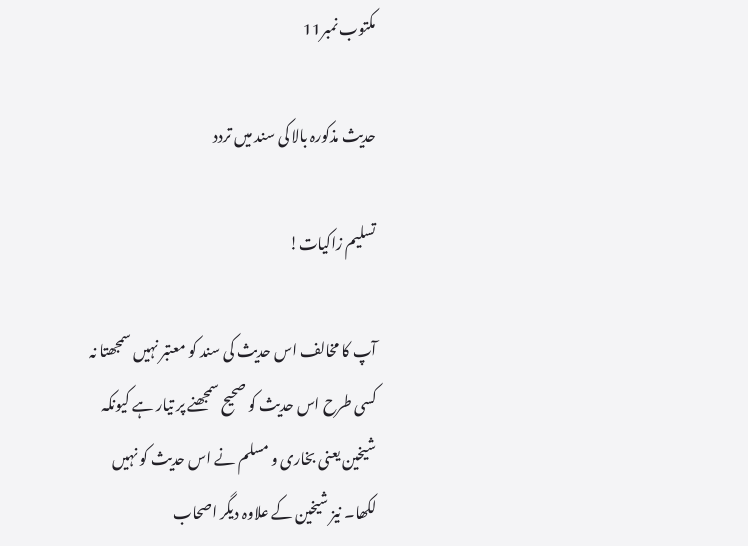مکتوب نمبر11

حدیث مذکورہ بالا کی سند میں تردد

تسلیم زاکیات!

آپ کا مخالف اس حدیث کی سند کو معتبر نہیں سمجھتا نہ کسی طرح اس حدیث کو صحیح سمجھنے پر تیار ہے کیونکہ شیخین یعنی بخاری و مسلم نے اس حدیث کو نہیں لکھا۔ نیز شیخین کے علاوہ دیگر اصحاب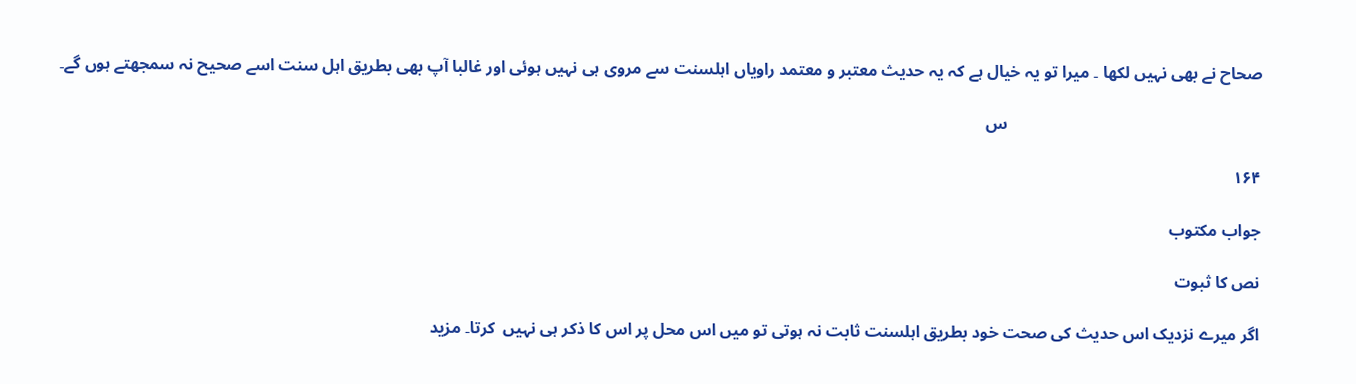صحاح نے بھی نہیں لکھا ۔ میرا تو یہ خیال ہے کہ یہ حدیث معتبر و معتمد راویاں اہلسنت سے مروی ہی نہیں ہوئی اور غالبا آپ بھی بطریق اہل سنت اسے صحیح نہ سمجھتے ہوں گے۔

                                                             س

۱۶۴

جواب مکتوب

نص کا ثبوت

اگر میرے نزدیک اس حدیث کی صحت خود بطریق اہلسنت ثابت نہ ہوتی تو میں اس محل پر اس کا ذکر ہی نہیں  کرتا۔ مزید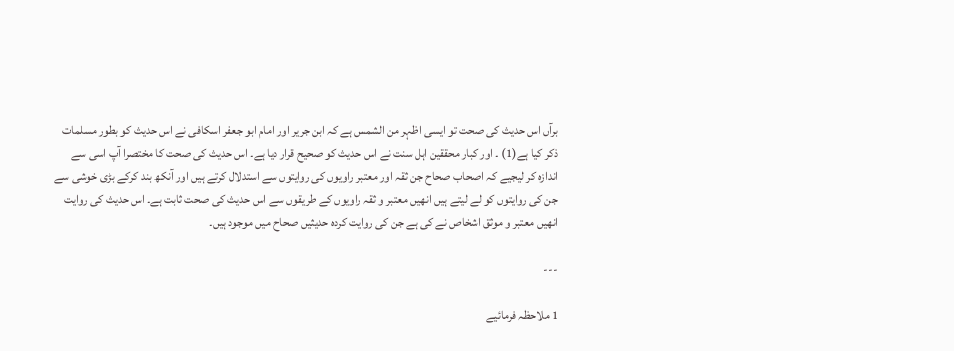برآں اس حدیث کی صحت تو ایسی اظہر من الشمس ہے کہ ابن جریر اور امام ابو جعفر اسکافی نے اس حدیث کو بطور مسلمات ذکر کیا ہے(1) ۔ اور کبار محققین اہل سنت نے اس حدیث کو صحیح قرار دیا ہے۔ اس حدیث کی صحت کا مختصرا آپ اسی سے اندازہ کر لیجیے کہ اصحاب صحاح جن ثقہ اور معتبر راویوں کی روایتوں سے استدلال کرتے ہیں اور آنکھ بند کرکے بڑی خوشی سے جن کی روایتوں کو لے لیتے ہیں انھیں معتبر و ثقہ راویوں کے طریقوں سے اس حدیث کی صحت ثابت ہے۔ اس حدیث کی روایت انھیں معتبر و موثق اشخاص نے کی ہے جن کی روایت کردہ حدیثیں صحاح میں موجود ہیں۔

---

1 ملاحظہ فرمائیے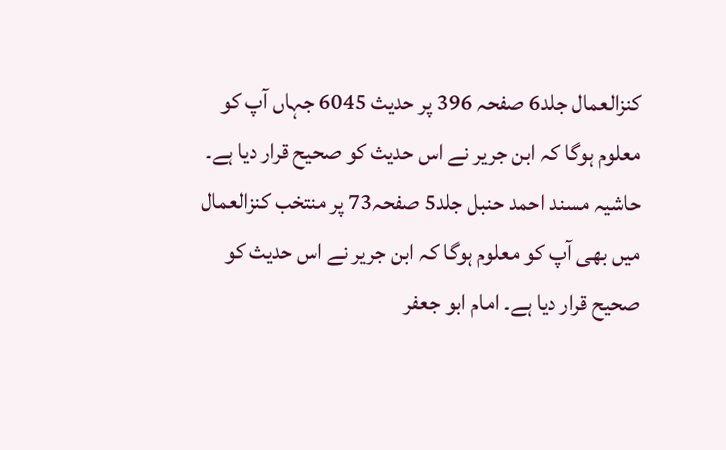کنزالعمال جلد6 صفحہ 396 پر حدیث 6045 جہاں آپ کو معلوم ہوگا کہ ابن جریر نے اس حدیث کو صحیح قرار دیا ہے۔ حاشیہ مسند احمد حنبل جلد5 صفحہ73 پر منتخب کنزالعمال میں بھی آپ کو معلوم ہوگا کہ ابن جریر نے اس حدیث کو صحیح قرار دیا ہے۔ امام ابو جعفر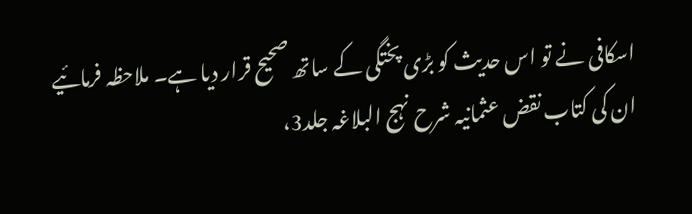اسکافی نے تو اس حدیث کو بڑی پختگی کے ساتھ صحیح قرار دیا ہے۔ ملاحظہ فرمائیے ان کی کتاب نقض عثمانیہ شرح نہج البلاغہ جلد3،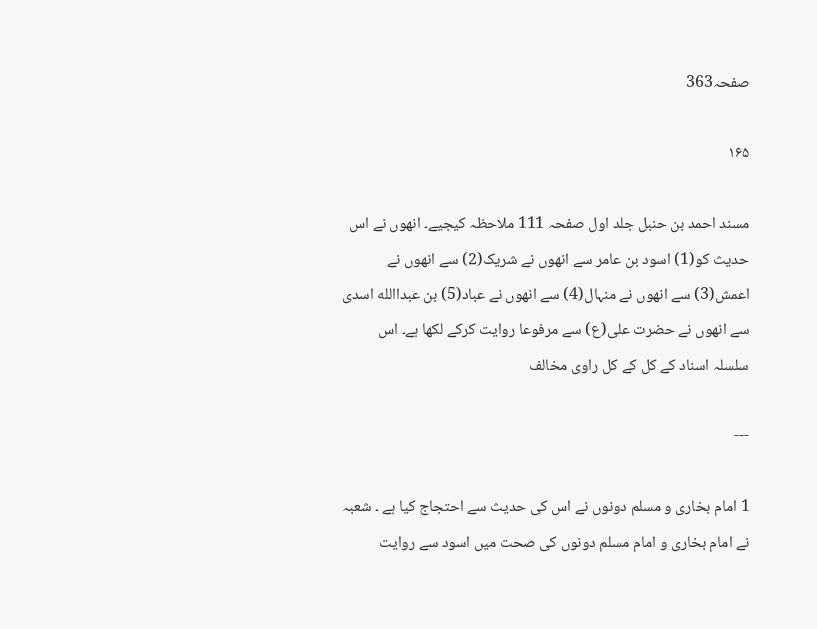صفحہ363

۱۶۵

مسند احمد بن حنبل جلد اول صفحہ 111 ملاحظہ کیجیے۔ انھوں نے اس حدیث کو(1) اسود بن عامر سے انھوں نے شریک(2) سے انھوں نے اعمش(3) سے انھوں نے منہال(4) سے انھوں نے عباد(5) بن عبداالله اسدی سے انھوں نے حضرت علی(ع) سے مرفوعا روایت کرکے لکھا ہے۔ اس سلسلہ اسناد کے کل کے کل راوی مخالف

---

1 امام بخاری و مسلم دونوں نے اس کی حدیث سے احتجاج کیا ہے ۔ شعبہ نے امام بخاری و امام مسلم دونوں کی صحت میں اسود سے روایت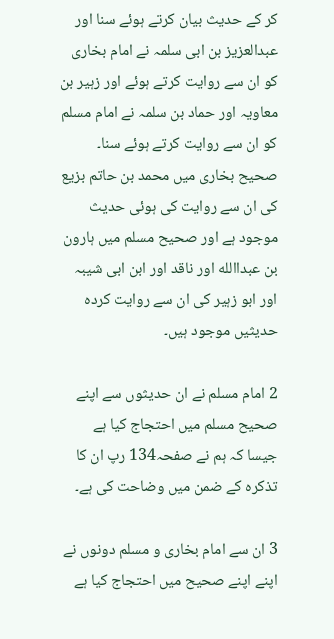کر کے حدیث بیان کرتے ہوئے سنا اور عبدالعزیز بن ابی سلمہ نے امام بخاری کو ان سے روایت کرتے ہوئے اور زہیر بن معاویہ اور حماد بن سلمہ نے امام مسلم کو ان سے روایت کرتے ہوئے سنا۔ صحیح بخاری میں محمد بن حاتم بزیع کی ان سے روایت کی ہوئی حدیث موجود ہے اور صحیح مسلم میں ہارون بن عبداالله اور ناقد اور ابن ابی شیبہ اور ابو زہیر کی ان سے روایت کردہ حدیثیں موجود ہیں۔

2 امام مسلم نے ان حدیثوں سے اپنے صحیح مسلم میں احتجاج کیا ہے جیسا کہ ہم نے صفحہ134 رپ ان کا تذکرہ کے ضمن میں وضاحت کی ہے۔

3 ان سے امام بخاری و مسلم دونوں نے اپنے اپنے صحیح میں احتجاج کیا ہے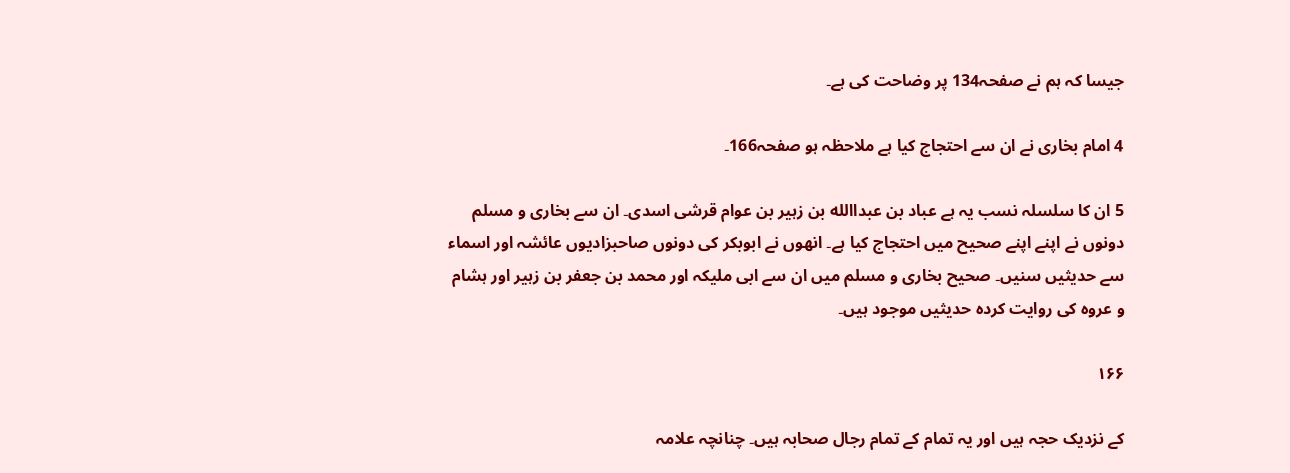جیسا کہ ہم نے صفحہ134 پر وضاحت کی ہے۔

4 امام بخاری نے ان سے احتجاج کیا ہے ملاحظہ ہو صفحہ166۔

5 ان کا سلسلہ نسب یہ ہے عباد بن عبداالله بن زہیر بن عوام قرشی اسدی۔ ان سے بخاری و مسلم دونوں نے اپنے اپنے صحیح میں احتجاج کیا ہے۔ انھوں نے ابوبکر کی دونوں صاحبزادیوں عائشہ اور اسماء سے حدیثیں سنیں۔ صحیح بخاری و مسلم میں ان سے ابی ملیکہ اور محمد بن جعفر بن زہیر اور ہشام و عروہ کی روایت کردہ حدیثیں موجود ہیں۔

۱۶۶

کے نزدیک حجہ ہیں اور یہ تمام کے تمام رجال صحابہ ہیں۔ چنانچہ علامہ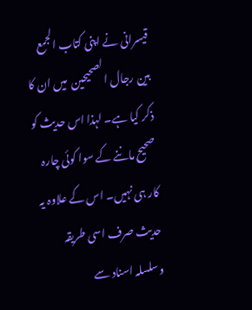قیسرانی نے اپنی کتاب الجمع بین رجال الصحیحین  میں ان کا ذکر کیا ہے۔ لہذا اس حدیث کو صحیح ماننے کے سوا کوئی چارہ کار ہی نہیں۔ اس کے علاوہ یہ حدیث صرف اسی طریقہ وسلسلہ اسناد سے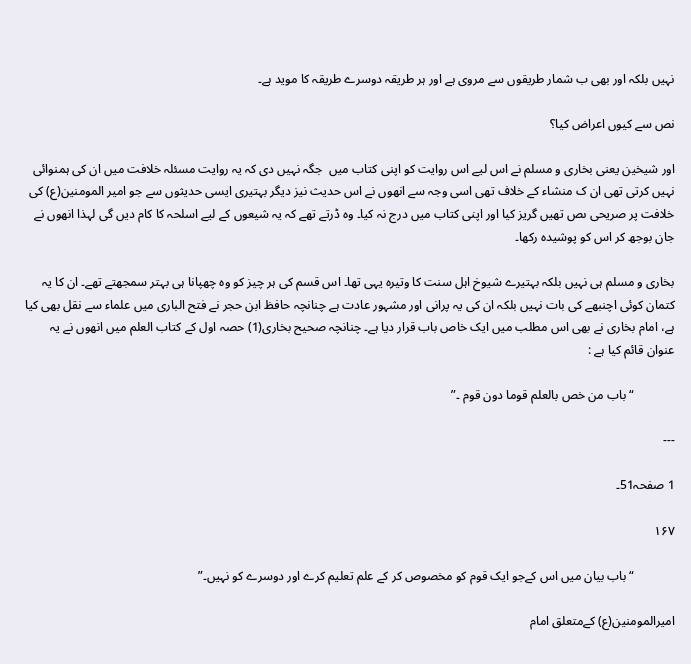نہیں بلکہ اور بھی ب شمار طریقوں سے مروی ہے اور ہر طریقہ دوسرے طریقہ کا موید ہے۔

نص سے کیوں اعراض کیا؟

اور شیخین یعنی بخاری و مسلم نے اس لیے اس روایت کو اپنی کتاب میں  جگہ نہیں دی کہ یہ روایت مسئلہ خلافت میں ان کی ہمنوائی نہیں کرتی تھی ان ک منشاء کے خلاف تھی اسی وجہ سے انھوں نے اس حدیث نیز دیگر بہتیری ایسی حدیثوں سے جو امیر المومنین(ع) کی خلافت پر صریحی ںص تھیں گریز کیا اور اپنی کتاب میں درج نہ کیا۔ وہ ڈرتے تھے کہ یہ شیعوں کے لیے اسلحہ کا کام دیں گی لہذا انھوں نے جان بوجھ کر اس کو پوشیدہ رکھا۔

بخاری و مسلم ہی نہیں بلکہ بہتیرے شیوخ اہل سنت کا وتیرہ یہی تھا۔ اس قسم کی ہر چیز کو وہ چھپانا ہی بہتر سمجھتے تھے۔ ان کا یہ کتمان کوئی اچنبھے کی بات نہیں بلکہ ان کی یہ پرانی اور مشہور عادت ہے چنانچہ حافظ ابن حجر نے فتح الباری میں علماء سے نقل بھی کیا ہے، امام بخاری نے بھی اس مطلب میں ایک خاص باب قرار دیا ہے۔ چنانچہ صحیح بخاری(1) حصہ اول کے کتاب العلم میں انھوں نے یہ عنوان قائم کیا ہے :

             “باب من خص بالعلم قوما دون قوم ۔”

---

1 صفحہ51۔

۱۶۷

             “ باب بیان میں اس کےجو ایک قوم کو مخصوص کر کے علم تعلیم کرے اور دوسرے کو نہیں۔”

امیرالمومنین(ع) کےمتعلق امام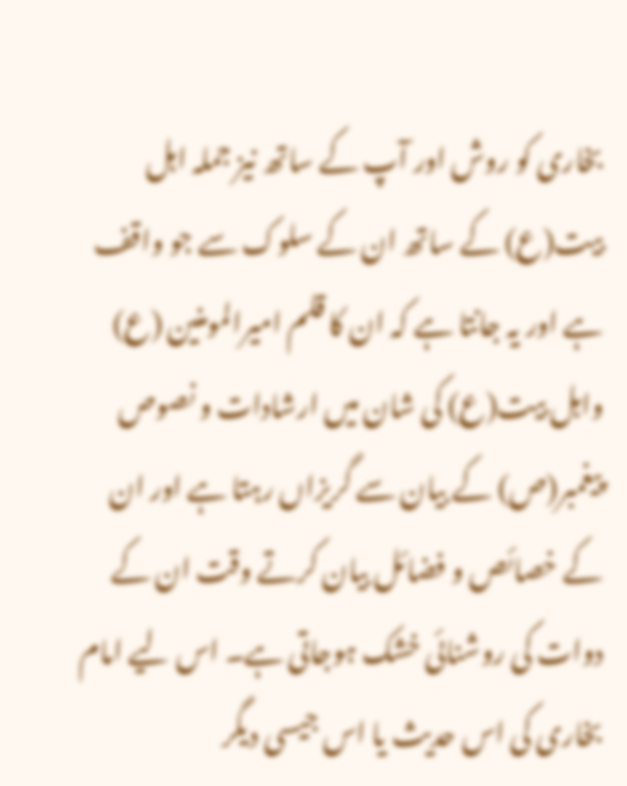بخاری کو روش اور آپ کے ساتھ نیز جملہ اہل بیت(ع) کے ساتھ ان کے سلوک سے جو واقف ہے اور یہ جانتا ہے کہ ان کا قلم امیرالمومنین (ع) واہل بیت(ع) کی شان میں ارشادات و نصوص پیغمبر(ص) کے بیان سے گریزاں رہتا ہے اور ان کے خصائص و فضائل بیان کرتے وقت ان کے دوات کی روشنائی خشک ہوجاتی ہے۔ اس لیے امام بخاری کی اس حدیث یا اس جیسی دیگر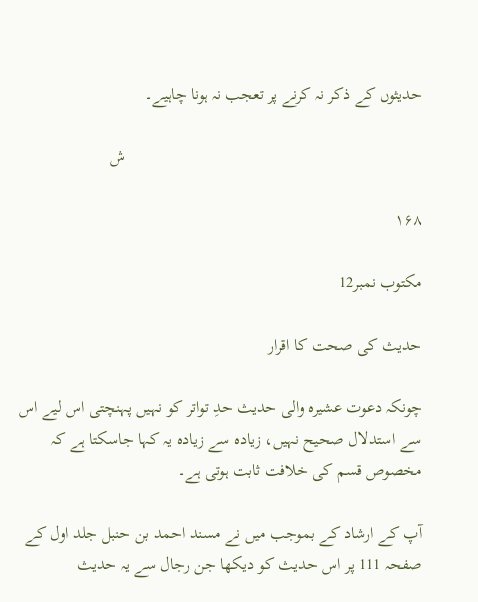حدیثوں کے ذکر نہ کرنے پر تعجب نہ ہونا چاہیے۔

                                                                     ش

۱۶۸

مکتوب نمبر12

حدیث کی صحت کا اقرار

چونکہ دعوت عشیرہ والی حدیث حدِ تواتر کو نہیں پہنچتی اس لیے اس سے استدلال صحیح نہیں، زیادہ سے زیادہ یہ کہا جاسکتا ہے کہ مخصوص قسم کی خلافت ثابت ہوتی ہے۔

آپ کے ارشاد کے بموجب میں نے مسند احمد بن حنبل جلد اول کے صفحہ 111 پر اس حدیث کو دیکھا جن رجال سے یہ حدیث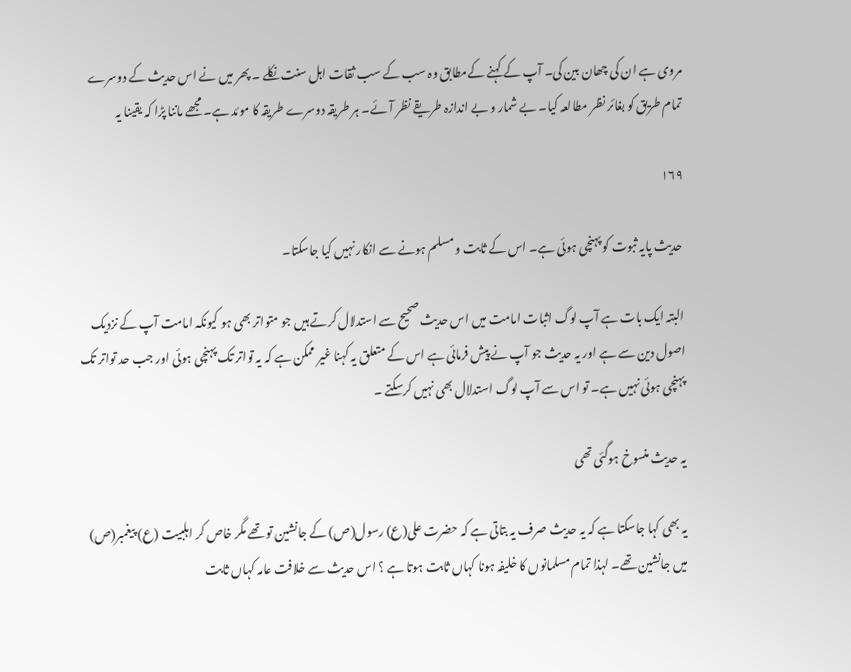مروی ہے ان کی چھان بین کی۔ آپ کے کہنے کےمطابق وہ سب کے سب ثقات اہل سنت نکلے ۔ پھر میں نے اس حدیث کے دوسرے تمام طریق کو بغائر نظر مطالعہ کیا۔ بے شمار و بے اندازہ طریقے نظر آئے۔ ہر طریقہ دوسرے طریقہ کا موئد ہے۔ مجھے ماننا پڑا کہ یقینا یہ

۱۶۹

 حدیث پایہ ثبوت کو پہنچی ہوئی ہے۔ اس کے ثابت و مسلم ہونے سے انکار نہیں کیا جاسکتا۔

البتہ ایک بات ہے آپ لوگ اثبات امامت میں اس حدیث صحیح سے استدلال کرتے ہیں جو متواتر بھی ہو کیونکہ امامت آپ کے نزدیک اصول دین سے ہے اور یہ حدیث جو آپ نے پیش فرمائی ہے اس کے متعلق یہ کہنا غیر ممکن ہے کہ یہ تواتر تک پہنچی ہوئی اور جب حد تواتر تک پہنچی ہوئی نہیں ہے۔ تو اس سے آپ لوگ استدلال بھی نہیں کرسکتے ۔

یہ حدیث منسوخ ہوگئی تھی

یہ بھی کہا جاسکتا ہے کہ یہ حدیث صرف یہ بتاتی ہے کہ حضرت علی(ع) رسول(ص) کے جانشین تو تھے مگر خاص کر اہلبیت (ع) پیغمبر(ص) میں جانشین تھے۔ لہذا تمام مسلمانوں کا خلیفہ ہونا کہاں ثابت ہوتا ہے ؟ اس حدیث سے خلافت عامہ کہاں ثابت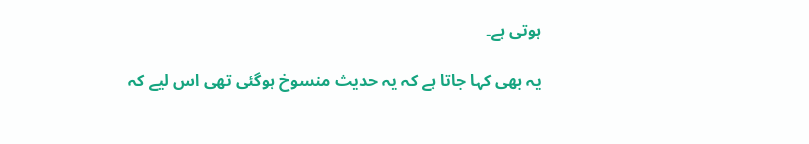ہوتی ہے۔

یہ بھی کہا جاتا ہے کہ یہ حدیث منسوخ ہوگئی تھی اس لیے کہ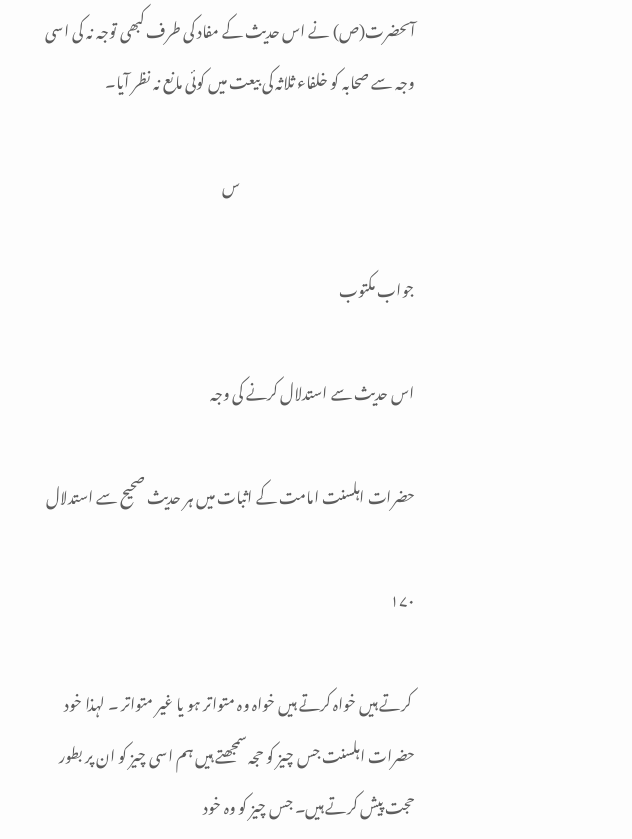آںحضرت(ص) نے اس حدیث کے مفاد کی طرف کبھی توجہ نہ کی اسی وجہ سے صحابہ کو خلفاء ثلاثہ کی بیعت میں کوئی مانع نہ نظر آیا۔

                                                             س

جواب مکتوب

اس حدیث سے استدلال کرنے کی وجہ

حضرات اہلسنت امامت کے اثبات میں ہر حدیث صحیح سے استدلال

۱۷۰

 کرتے ہیں خواہ کرتے ہیں خواہ وہ متواتر ہو یا غیر متواتر ۔ لہذا خود حضرات اہلسنت جس چیز کو حجہ سمجھتے ہیں ہم اسی چیز کو ان پر بطور حجت پیش کرتے ہیں۔ جس چیز کو وہ خود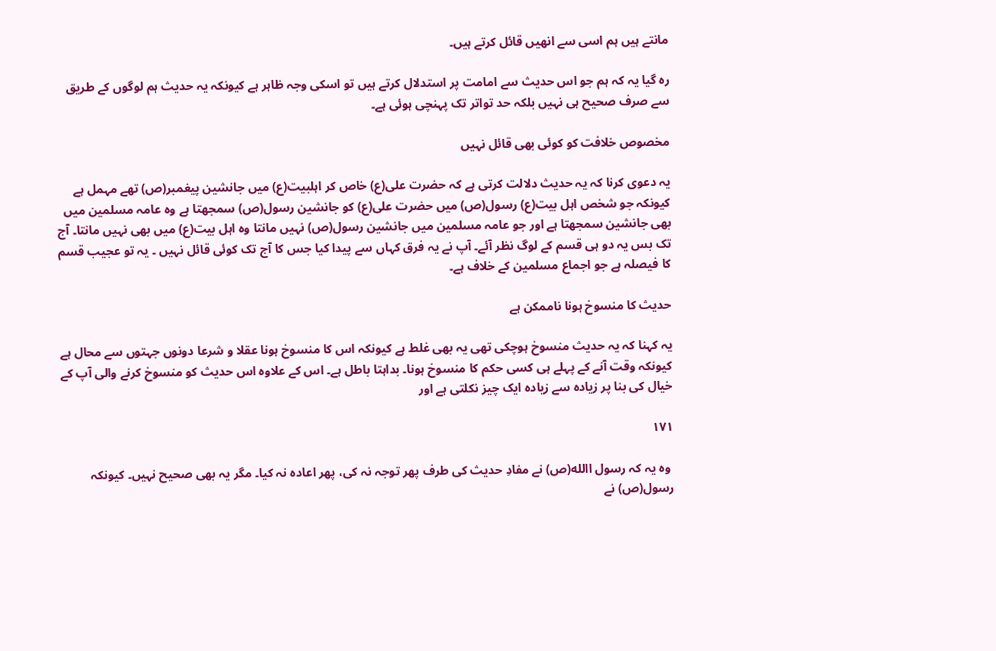مانتے ہیں ہم اسی سے انھیں قائل کرتے ہیں۔

رہ گیا یہ کہ ہم جو اس حدیث سے امامت پر استدلال کرتے ہیں تو اسکی وجہ ظاہر ہے کیونکہ یہ حدیث ہم لوگوں کے طریق سے صرف صحیح ہی نہیں بلکہ حد تواتر تک پہنچی ہوئی ہے۔

مخصوص خلافت کو کوئی بھی قائل نہیں

یہ دعوی کرنا کہ یہ حدیث دلالت کرتی ہے کہ حضرت علی(ع) خاص کر اہلبیت(ع) میں جانشین پیغمبر(ص) تھے مہمل ہے کیونکہ جو شخص اہل بیت(ع) رسول(ص) میں حضرت علی(ع) کو جانشین رسول(ص) سمجھتا ہے وہ عامہ مسلمین میں بھی جانشین سمجھتا ہے اور جو عامہ مسلمین میں جانشین رسول(ص) نہیں مانتا وہ اہل بیت(ع) میں بھی نہیں مانتا۔ آج تک بس یہ دو ہی قسم کے لوگ نظر آئے۔ آپ نے یہ فرق کہاں سے پیدا کیا جس کا آج تک کوئی قائل نہیں ۔ یہ تو عجیب قسم کا فیصلہ ہے جو اجماع مسلمین کے خلاف ہے۔

حدیث کا منسوخ ہونا ناممکن ہے

یہ کہنا کہ یہ حدیث منسوخ ہوچکی تھی یہ بھی غلط ہے کیونکہ اس کا منسوخ ہونا عقلا و شرعا دونوں جہتوں سے محال ہے کیونکہ وقت آنے کے پہلے ہی کسی حکم کا منسوخ ہونا۔ بداہتا باطل ہے۔ اس کے علاوہ اس حدیث کو منسوخ کرنے والی آپ کے خیال کی بنا پر زیادہ سے زیادہ ایک چیز نکلتی ہے اور

۱۷۱

 وہ یہ کہ رسول االله(ص) نے مفادِ حدیث کی طرف پھر توجہ نہ کی، پھر اعادہ نہ کیا۔ مگر یہ بھی صحیح نہیں۔ کیونکہ رسول(ص) نے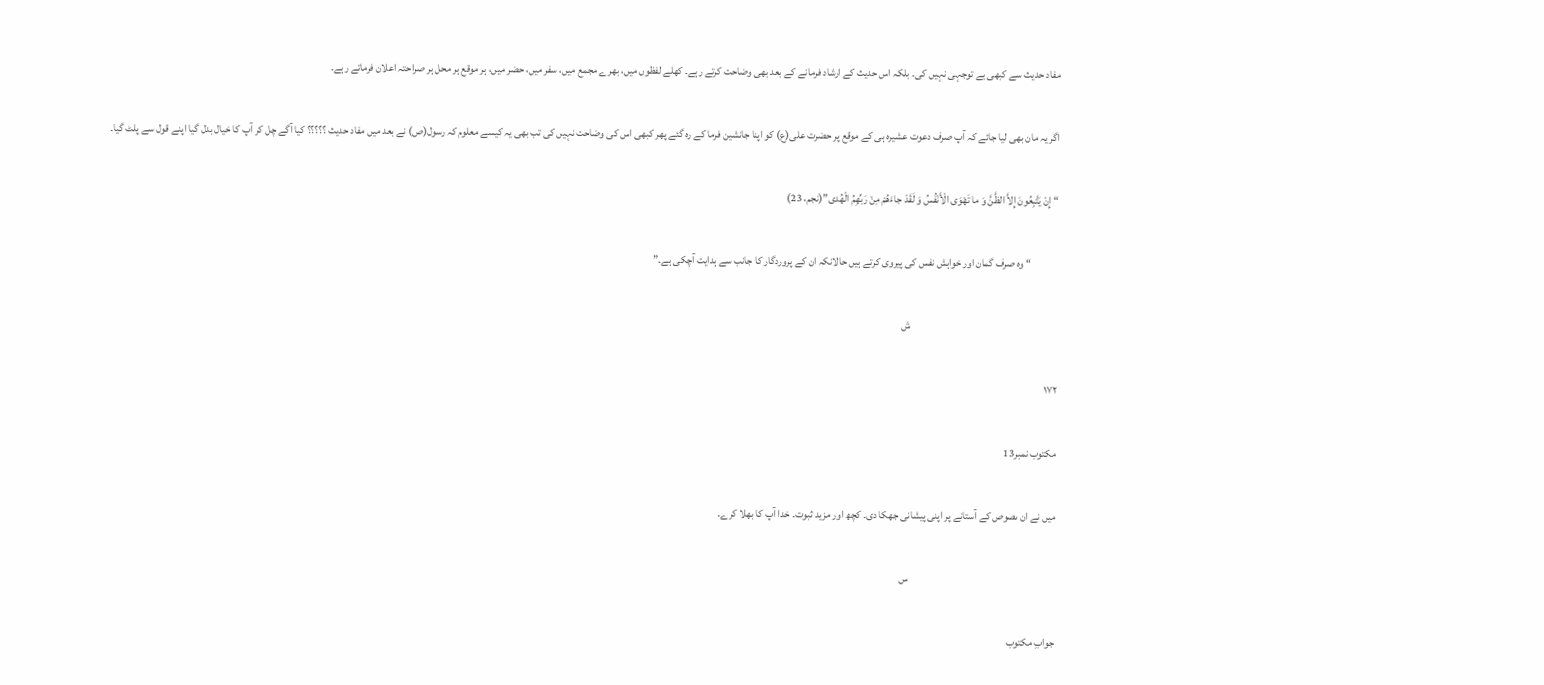مفاد حدیث سے کبھی بے توجہی نہیں کی۔ بلکہ اس حدیث کے ارشاد فرمانے کے بعد بھی وضاحت کرتے رہے۔ کھلے لفظوں میں، بھرے مجمع میں، سفر میں، حضر میں، ہر موقع ہر محل ہر صراحتہ اعلان فرماتے رہے۔

اگر یہ مان بھی لیا جائے کہ آپ صرف دعوت عشیرہ ہی کے موقع پر حضرت علی(ع) کو اپنا جانشین فرما کے رہ گئے پھر کبھی اس کی وضاحت نہیں کی تب بھی یہ کیسے معلوم کہ رسول(ص) نے بعد میں مفاد حدیث ؟؟؟؟؟ کیا آگے چل کر آپ کا خیال بدل گیا اپنے قول سے پلٹ گیا۔

“ إِنْ يَتَّبِعُونَ إِلاَّ الظَّنَّ وَ ما تَهْوَى الْأَنْفُسُ وَ لَقَدْ جاءَهُمْ مِنْ رَبِّهِمُ الْهُدى”(نجم، 23)

             “ وہ صرف گمان اور خواہش نفس کی پیروی کرتے ہیں حالانکہ ان کے پروردگار کا جانب سے ہدایت آچکی ہے۔”

                                                                     ش

۱۷۲

مکتوب نمبر13

میں نے ان ںصوص کے آستانے پر اپنی پیشانی جھکا دی۔ کچھ اور مزید ثبوت۔ خدا آپ کا بھلا کرے۔

                                                                     س

جوابِ مکتوب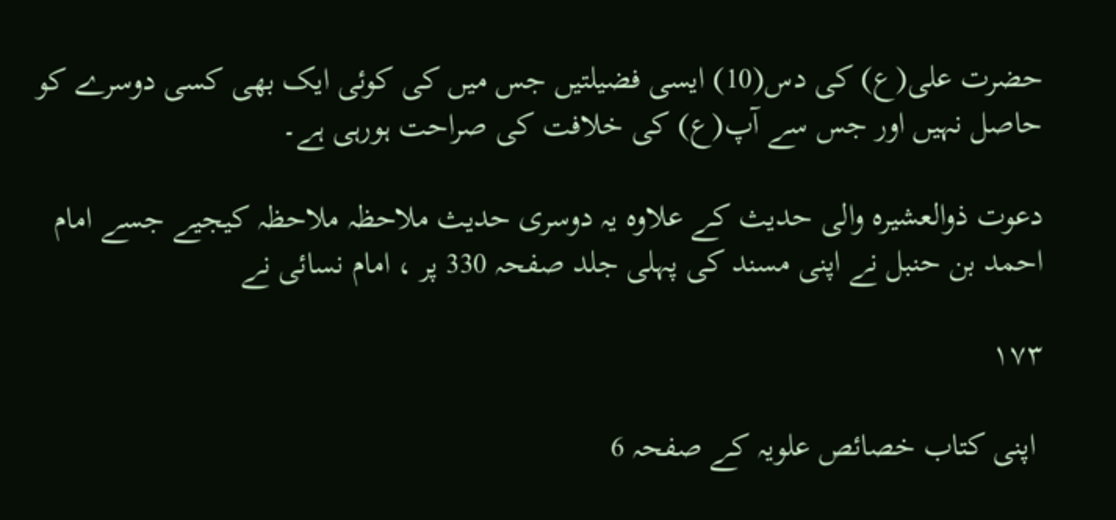حضرت علی(ع) کی دس(10) ایسی فضیلتیں جس میں کی کوئی ایک بھی کسی دوسرے کو حاصل نہیں اور جس سے آپ(ع) کی خلافت کی صراحت ہورہی ہے۔

دعوت ذوالعشیرہ والی حدیث کے علاوہ یہ دوسری حدیث ملاحظہ ملاحظہ کیجیے جسے امام احمد بن حنبل نے اپنی مسند کی پہلی جلد صفحہ 330 پر ، امام نسائی نے

۱۷۳

 اپنی کتاب خصائص علویہ کے صفحہ 6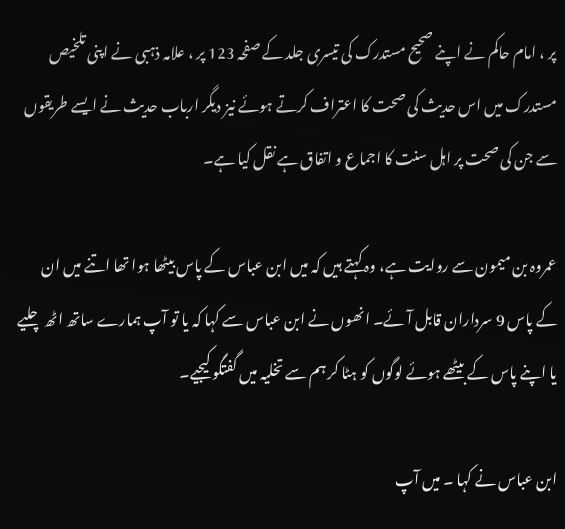پر ، امام حاکم نے اپنے صحیح مستدرک کی تیسری جلد کے صفحہ 123 پر ، علامہ ذہبی نے اپنی تلخیص مستدرک میں اس حدیث کی صحت کا اعتراف کرتے ہوئے نیز دیگر ارباب حدیث نے ایسے طریقوں سے جن کی صحت پر اہل سنت کا اجماع و اتفاق ہے نقل کیا ہے۔

عمروہ بن میمون سے روایت ہے، وہ کہتے ہیں کہ میں ابن عباس کے پاس بیٹھا ہوا تھا اتنے میں ان کے پاس 9 سرداران قابل آئے۔ انھوں نے ابن عباس سے کہا کہ یا تو آپ ہمارے ساتھ اٹھ چلیے یا اپنے پاس کے بیٹھے ہوئے لوگوں کو ہٹا کر ہم سے تخلیہ میں گفتگو کیجیے۔

ابن عباس نے کہا ۔ میں آپ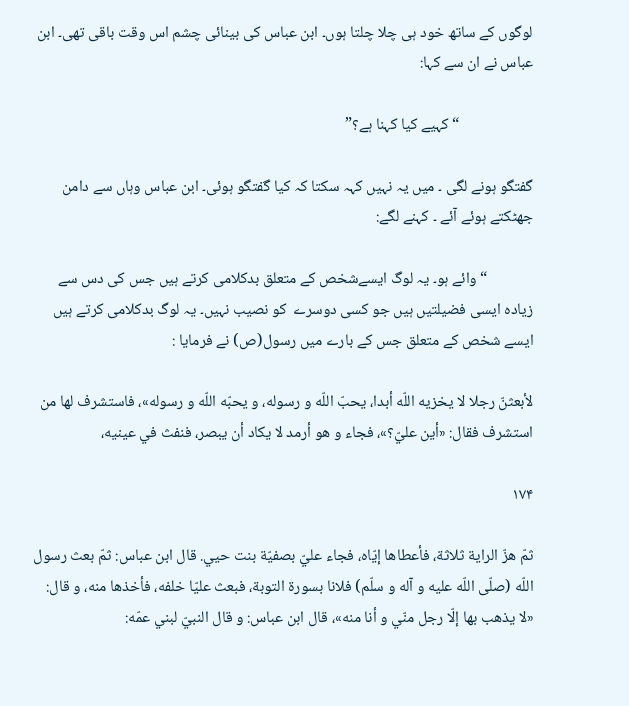لوگوں کے ساتھ خود ہی چلا چلتا ہوں۔ ابن عباس کی بینائی چشم اس وقت باقی تھی۔ ابن عباس نے ان سے کہا:

                     “ کہیے کیا کہنا ہے؟”

گفتگو ہونے لگی ۔ میں یہ نہیں کہہ سکتا کہ کیا گفتگو ہوئی۔ ابن عباس وہاں سے دامن جھٹکتے ہوئے آئے ۔ کہنے لگے:

             “ وائے ہو۔ یہ لوگ ایسےشخص کے متعلق بدکلامی کرتے ہیں جس کی دس سے زیادہ ایسی فضیلتیں ہیں جو کسی دوسرے  کو نصیب نہیں۔ یہ لوگ بدکلامی کرتے ہیں ایسے شخص کے متعلق جس کے بارے میں رسول(ص) نے فرمایا :

لأبعثنّ رجلا لا يخزيه اللّه أبدا، يحبّ اللّه و رسوله، و يحبّه اللّه و رسوله»، فاستشرف لها من استشرف فقال: «أين عليّ؟»، فجاء و هو أرمد لا يكاد أن يبصر، فنفث في عينيه،

۱۷۴

ثمّ هزّ الراية ثلاثة، فأعطاها إيّاه، فجاء عليّ بصفيّة بنت حيي. قال ابن عباس: ثمّ بعث رسول اللّه (صلّى اللّه عليه و آله و سلّم) فلانا بسورة التوبة، فبعث عليّا خلفه، فأخذها منه، و قال: «لا يذهب بها إلّا رجل منّي و أنا منه»، قال ابن عباس: و قال النبيّ لبني عمّه: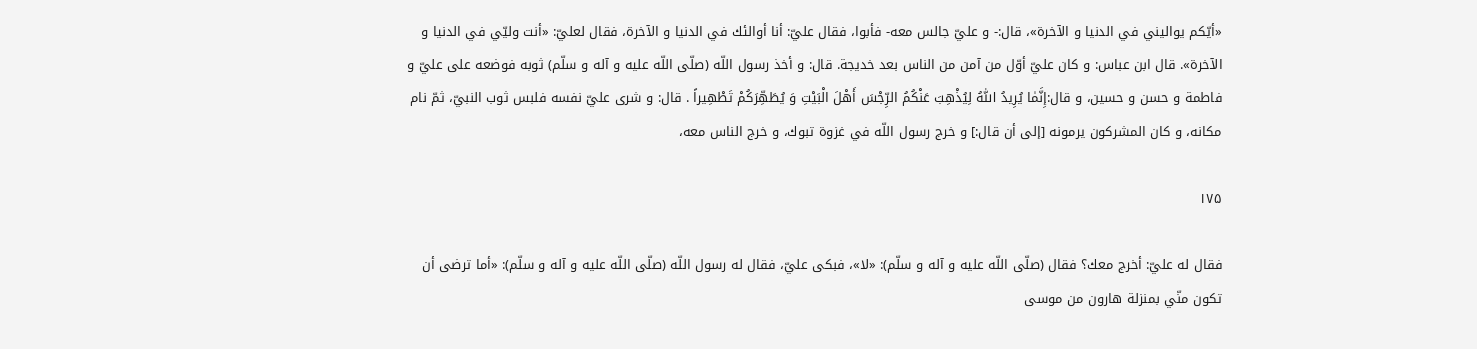«أيّكم يواليني في الدنيا و الآخرة»، قال:- و عليّ جالس معه- فأبوا، فقال عليّ: أنا أوالئك في الدنيا و الآخرة، فقال لعليّ: «أنت وليّي في الدنيا و الآخرة». قال ابن عباس: و كان عليّ أوّل من آمن من الناس بعد خديجة. قال: و أخذ رسول اللّه (صلّى اللّه عليه و آله و سلّم) ثوبه فوضعه على عليّ و فاطمة و حسن و حسين، و قال:إِنَّمٰا يُرِيدُ اللّٰهُ لِيُذْهِبَ عَنْكُمُ الرِّجْسَ أَهْلَ الْبَيْتِ وَ يُطَهِّرَكُمْ تَطْهِيراً . قال: و شرى عليّ نفسه فلبس ثوب النبيّ، ثمّ نام مكانه، و كان المشركون يرمونه [إلى أن قال:] و خرج رسول اللّه في غزوة تبوك، و خرج الناس معه،

۱۷۵

فقال له عليّ: أخرج معك؟ فقال (صلّى اللّه عليه و آله و سلّم): «لا»، فبكى عليّ، فقال له رسول اللّه (صلّى اللّه عليه و آله و سلّم): «أما ترضى أن تكون منّي بمنزلة هارون من موسى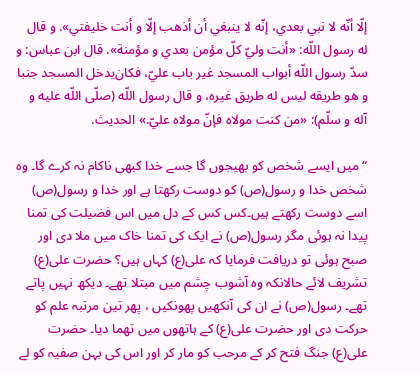إلّا أنّه لا نبي بعدي، إنّه لا ينبغي أن أذهب إلّا و أنت خليفتي». و قال له رسول اللّه: «أنت وليّ كلّ مؤمن بعدي و مؤمنة». قال ابن عباس: و سدّ رسول اللّه أبواب المسجد غير باب عليّ، فكان‌يدخل المسجد جنبا و هو طريقه ليس له طريق غيره، و قال رسول اللّه (صلّى اللّه عليه و آله و سلّم): «من كنت مولاه فإنّ مولاه عليّ.» الحديث.

“ میں ایسے شخص کو بھیجوں گا جسے خدا کبھی ناکام نہ کرے گا۔ وہ شخص خدا و رسول(ص) کو دوست رکھتا ہے اور خدا و رسول(ص) اسے دوست رکھتے ہیں۔کس کس کے دل میں اس فضیلت کی تمنا پیدا نہ ہوئی مگر رسول(ص) نے ایک کی تمنا خاک میں ملا دی اور صبح ہوئی تو دریافت فرمایا کہ علی(ع) کہاں ہیں؟ حضرت علی(ع) تشریف لائے حالانکہ وہ آشوب چشم میں مبتلا تھے۔ دیکھ نہیں پاتے تھے۔ رسول(ص) نے ان کی آنکھیں پھونکیں ، پھر تین مرتبہ علم کو حرکت دی اور حضرت علی(ع) کے ہاتھوں میں تھما دیا۔ حضرت علی(ع) جنگ فتح کر کے مرحب کو مار کر اور اس کی بہن صفیہ کو لے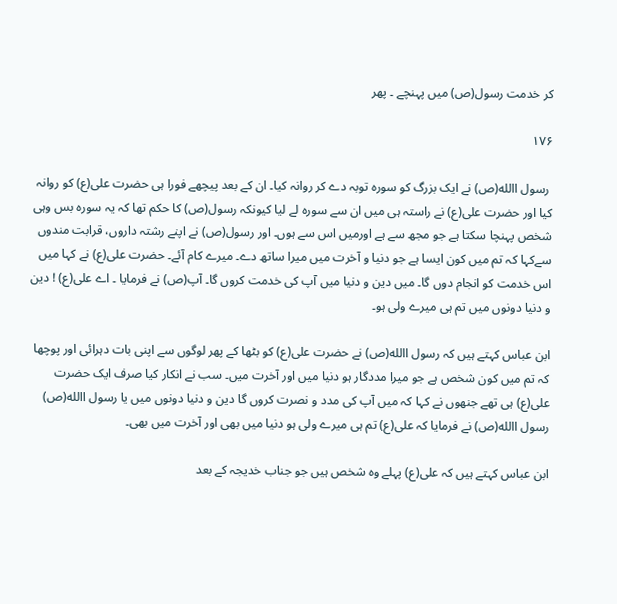کر خدمت رسول(ص) میں پہنچے ۔ پھر

۱۷۶

 رسول االله(ص) نے ایک بزرگ کو سورہ توبہ دے کر روانہ کیا۔ ان کے بعد پیچھے فورا ہی حضرت علی(ع) کو روانہ کیا اور حضرت علی(ع) نے راستہ ہی میں ان سے سورہ لے لیا کیونکہ رسول(ص) کا حکم تھا کہ یہ سورہ بس وہی شخص پہنچا سکتا ہے جو مجھ سے ہے اورمیں اس سے ہوں۔ اور رسول(ص) نے اپنے رشتہ داروں، قرابت مندوں سےکہا کہ تم میں کون ایسا ہے جو دنیا و آخرت میں میرا ساتھ دے۔ میرے کام آئے۔ حضرت علی(ع) نے کہا میں اس خدمت کو انجام دوں گا۔ میں دین و دنیا میں آپ کی خدمت کروں گا۔ آپ(ص) نے فرمایا ۔ اے علی(ع) ! دین و دنیا دونوں میں تم ہی میرے ولی ہو۔

ابن عباس کہتے ہیں کہ رسول االله(ص) نے حضرت علی(ع) کو بٹھا کے پھر لوگوں سے اپنی بات دہرائی اور پوچھا کہ تم میں کون شخص ہے جو میرا مددگار ہو دنیا میں اور آخرت میں۔ سب نے انکار کیا صرف ایک حضرت علی(ع) ہی تھے جنھوں نے کہا کہ میں آپ کی مدد و نصرت کروں گا دین و دنیا دونوں میں یا رسول االله(ص) رسول االله(ص) نے فرمایا کہ علی(ع) تم ہی میرے ولی ہو دنیا میں بھی اور آخرت میں بھی۔

ابن عباس کہتے ہیں کہ علی(ع) پہلے وہ شخص ہیں جو جناب خدیجہ کے بعد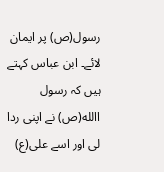رسول(ص) پر ایمان لائے۔ ابن عباس کہتے ہیں کہ رسول االله(ص) نے اپنی ردا لی اور اسے علی(ع)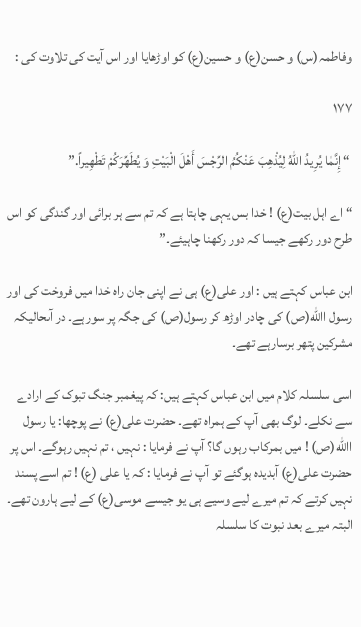وفاطمہ(س) و حسن(ع) و حسین(ع) کو اوڑھایا اور اس آیت کی تلاوت کی :

۱۷۷

 “ إِنَّمٰا يُرِيدُ اللّٰهُ لِيُذْهِبَ عَنْكُمُ الرِّجْسَ أَهْلَ الْبَيْتِ وَ يُطَهِّرَكُمْ تَطْهِيراً.”

“ اے اہل بیت(ع) ! خدا بس یہی چاہتا ہے کہ تم سے ہر برائی اور گندگی کو اس طرح دور رکھے جیسا کہ دور رکھنا چاہیئے۔”

ابن عباس کہتے ہیں : اور علی(ع) ہی نے اپنی جان راہ خدا میں فروخت کی اور رسول االله(ص) کی چادر اوڑھ کر رسول(ص) کی جگہ پر سورہے۔ در آںحالیکہ مشرکین پتھر برسارہے تھے۔

اسی سلسلہ کلام میں ابن عباس کہتے ہیں: کہ پیغمبر جنگ تبوک کے ارادے سے نکلے۔ لوگ بھی آپ کے ہمراہ تھے۔ حضرت علی(ع) نے پوچھا: یا رسول االله(ص) ! میں بمرکاب رہوں گا؟ آپ نے فرمایا : نہیں ، تم نہیں رہوگے۔ اس پر حضرت علی(ع) آبدیدہ ہوگئے تو آپ نے فرمایا : کہ یا علی (ع) ! تم اسے پسند نہیں کرتے کہ تم میرے لیے وسیے ہی یو جیسے موسی(ع) کے لیے ہارون تھے۔ البتہ میرے بعد نبوت کا سلسلہ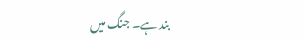بند ہے۔ جنگ میں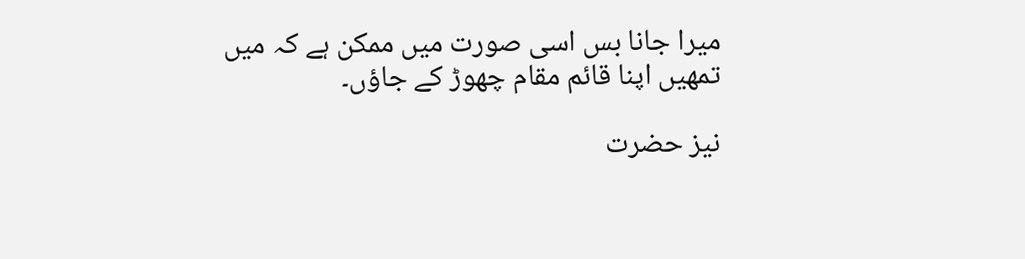میرا جانا بس اسی صورت میں ممکن ہے کہ میں تمھیں اپنا قائم مقام چھوڑ کے جاؤں۔

نیز حضرت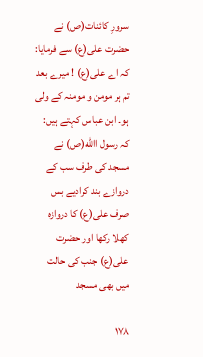سرورِ کائنات(ص) نے حضرت علی(ع) سے فرمایا:  کہ اے علی(ع) ! میرے بعد تم ہر مومن و مومنہ کے ولی ہو۔ ابن عباس کہتے ہیں:  کہ رسول االله(ص) نے مسجد کی طرف سب کے دروازے بند کرادیے بس صرف علی(ع) کا دروازہ کھلا رکھا اور حضرت علی(ع) جنب کی حالت میں بھی مسجد

۱۷۸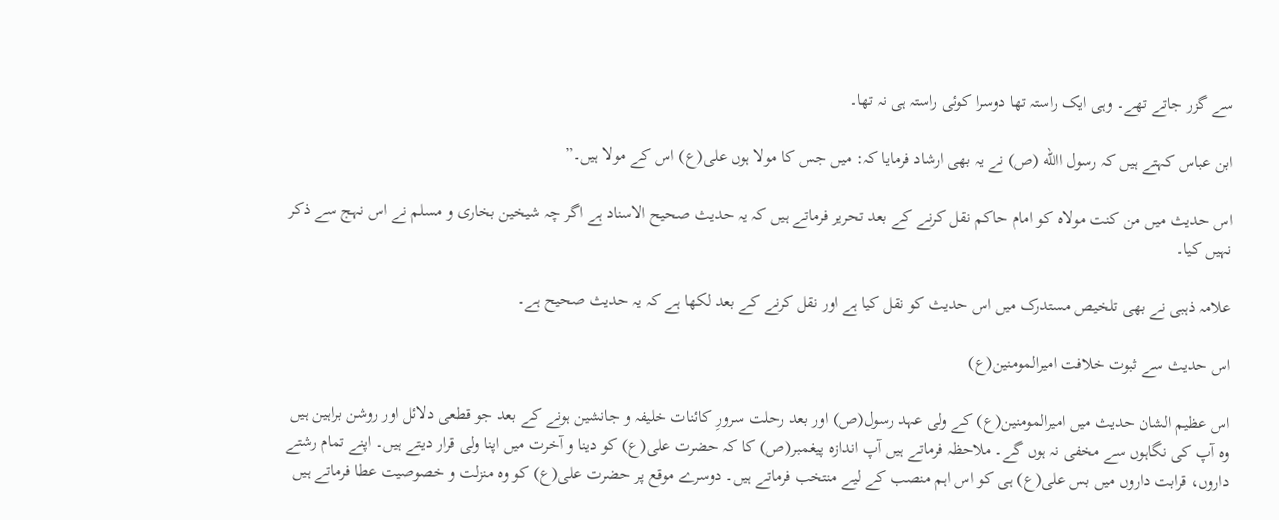سے گزر جاتے تھے۔ وہی ایک راستہ تھا دوسرا کوئی راستہ ہی نہ تھا۔

ابن عباس کہتے ہیں کہ رسول االله (ص) نے یہ بھی ارشاد فرمایا کہ: میں جس کا مولا ہوں علی(ع) اس کے مولا ہیں۔”

اس حدیث میں من کنت مولاہ کو امام حاکم نقل کرنے کے بعد تحریر فرماتے ہیں کہ یہ حدیث صحیح الاسناد ہے اگر چہ شیخین بخاری و مسلم نے اس نہج سے ذکر نہیں کیا۔

علامہ ذہبی نے بھی تلخیص مستدرک میں اس حدیث کو نقل کیا ہے اور نقل کرنے کے بعد لکھا ہے کہ یہ حدیث صحیح ہے۔

اس حدیث سے ثبوت خلافت امیرالمومنین(ع)

اس عظیم الشان حدیث میں امیرالمومنین(ع) کے ولی عہد رسول(ص) اور بعد رحلت سرورِ کائنات خلیفہ و جانشین ہونے کے بعد جو قطعی دلائل اور روشن براہین ہیں وہ آپ کی نگاہوں سے مخفی نہ ہوں گے۔ ملاحظہ فرماتے ہیں آپ اندازہ پیغمبر(ص) کا کہ حضرت علی(ع) کو دینا و آخرت میں اپنا ولی قرار دیتے ہیں۔ اپنے تمام رشتے داروں، قرابت داروں میں بس علی(ع) ہی کو اس اہم منصب کے لیے منتخب فرماتے ہیں۔ دوسرے موقع پر حضرت علی(ع) کو وہ منزلت و خصوصیت عطا فرماتے ہیں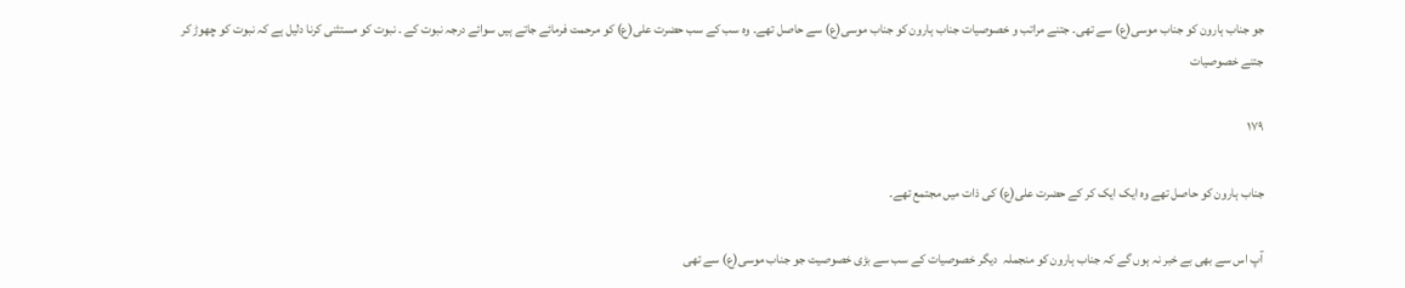جو جناب ہارون کو جناب موسی(ع) سے تھی۔ جتنے مراتب و خصوصیات جناب ہارون کو جناب موسی(ع) سے حاصل تھے۔ وہ سب کے سب حضرت علی(ع) کو مرحمت فرمائے جاتے ہیں سوائے درجہ نبوت کے ۔ نبوت کو مستثنی کرنا دلیل ہے کہ نبوت کو چھوڑ کر جتنے خصوصیات

۱۷۹

جناب ہارون کو حاصل تھے وہ ایک ایک کر کے حضرت علی(ع) کی ذات میں مجتمع تھے۔

آپ اس سے بھی بے خبر نہ ہوں گے کہ جناب ہارون کو منجملہ  دیگر خصوصیات کے سب سے بڑی خصوصیت جو جناب موسی(ع) سے تھی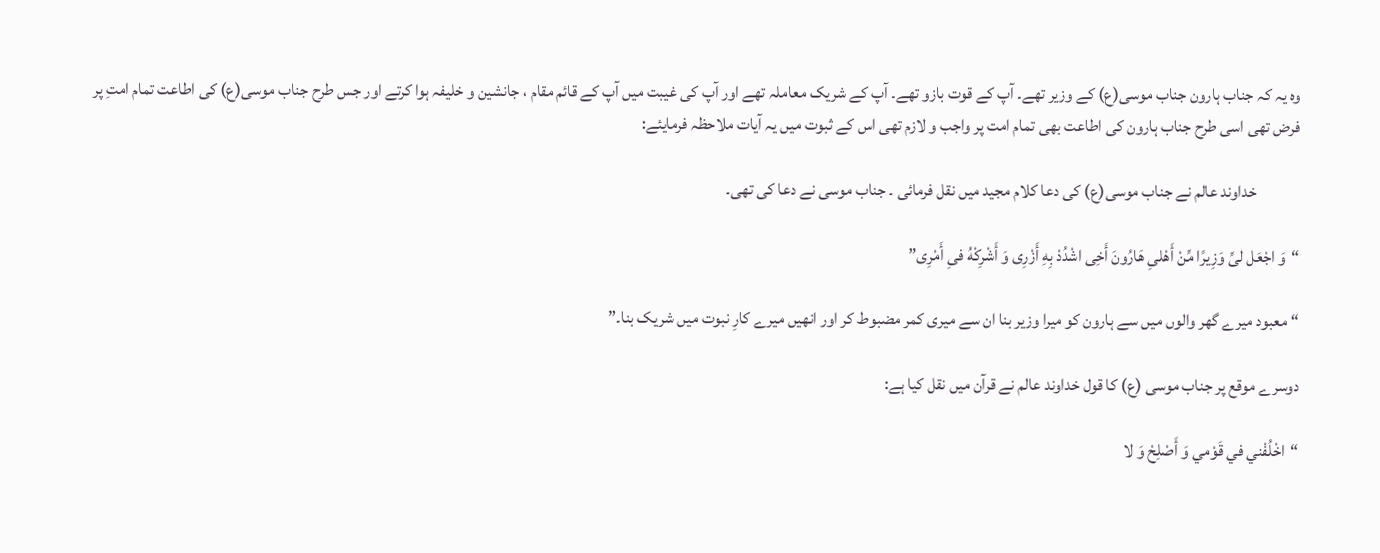وہ یہ کہ جناب ہارون جناب موسی(ع) کے وزیر تھے۔ آپ کے قوت بازو تھے۔ آپ کے شریک معاملہ تھے اور آپ کی غیبت میں آپ کے قائم مقام ، جانشین و خلیفہ ہوا کرتے اور جس طرح جناب موسی(ع) کی اطاعت تمام امتِ پر فرض تھی اسی طرح جناب ہارون کی اطاعت بھی تمام امت پر واجب و لازم تھی اس کے ثبوت میں یہ آیات ملاحظہ فرمایئے:

             خداوند عالم نے جناب موسی(ع) کی دعا کلام مجید میں نقل فرمائی ۔ جناب موسی نے دعا کی تھی۔

“وَ اجْعَل لىِّ وَزِيرًا مِّنْ أَهْلىِ هَارُونَ أَخِى اشْدُدْ بِهِ أَزْرِى وَ أَشْرِكْهُ فىِ أَمْرِى”

“ معبود میرے گھر والوں میں سے ہارون کو میرا وزیر بنا ان سے میری کمر مضبوط کر اور انھیں میرے کارِ نبوت میں شریک بنا۔”

دوسرے موقع پر جناب موسی (ع) کا قول خداوند عالم نے قرآن میں نقل کیا ہے:

“اخْلُفْني في قَوْمي وَ أَصْلِحْ وَ لا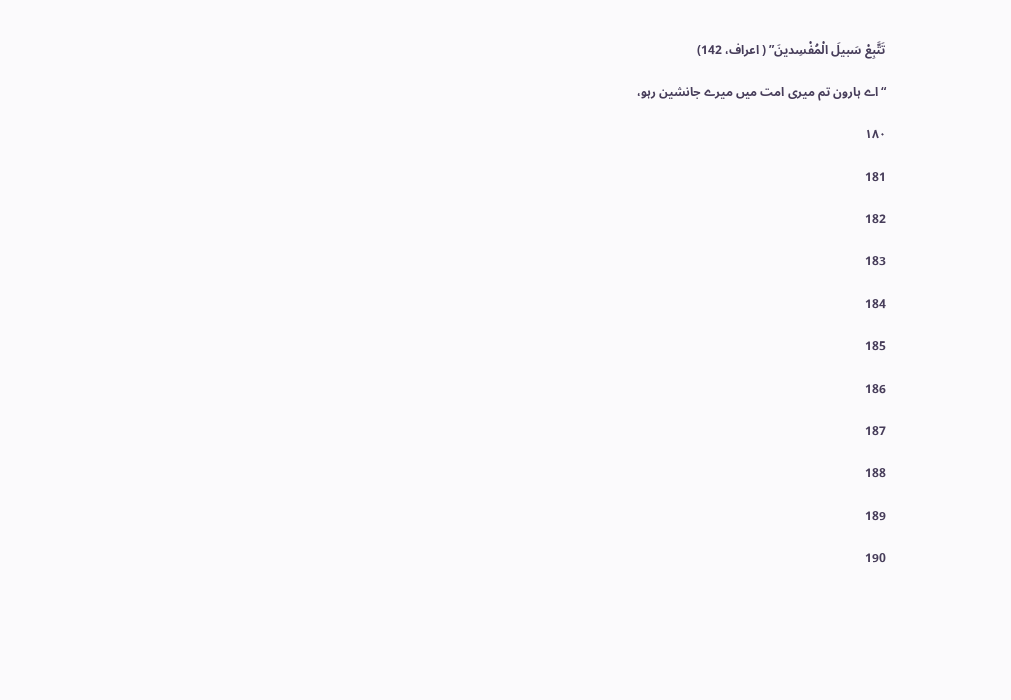تَتَّبِعْ سَبيلَ الْمُفْسِدينَ” ( اعراف، 142)

“ اے ہارون تم میری امت میں میرے جانشین رہو،

۱۸۰

181

182

183

184

185

186

187

188

189

190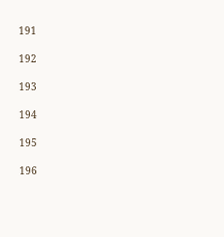191

192

193

194

195

196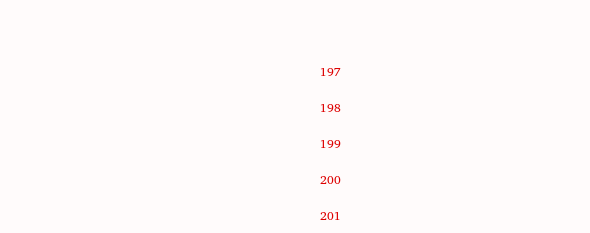197

198

199

200

201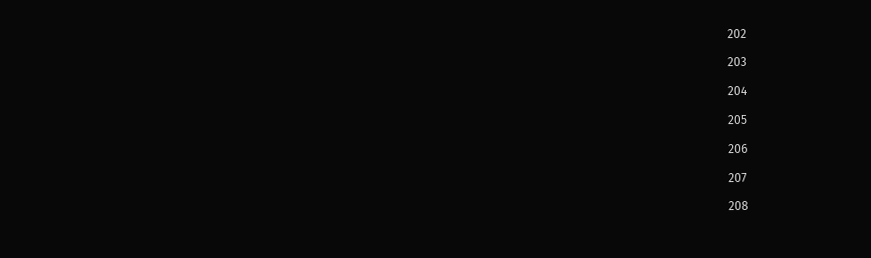202

203

204

205

206

207

208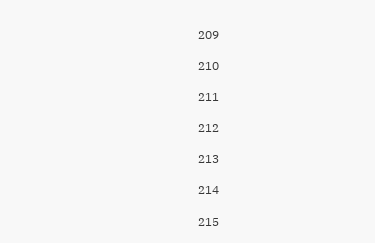209

210

211

212

213

214

215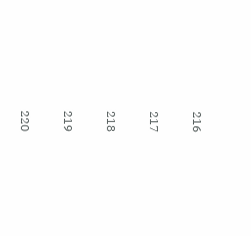216

217

218

219

220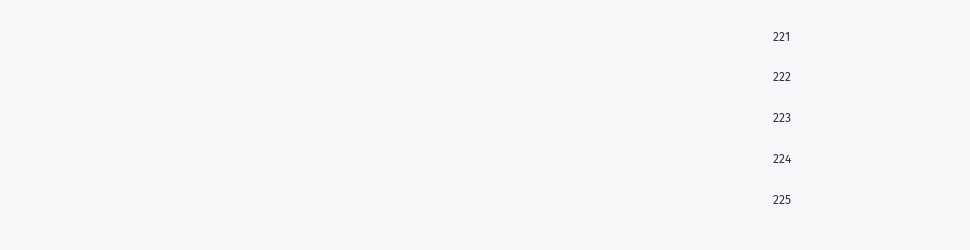221

222

223

224

225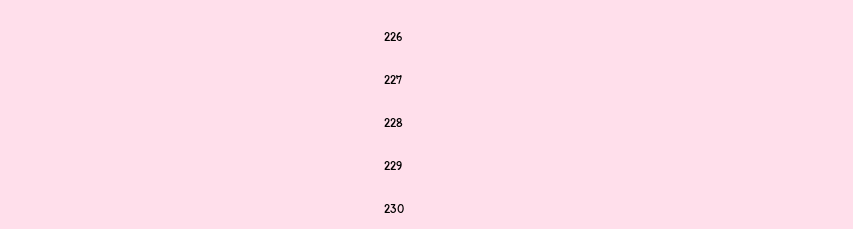226

227

228

229

230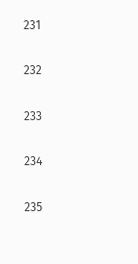231

232

233

234

235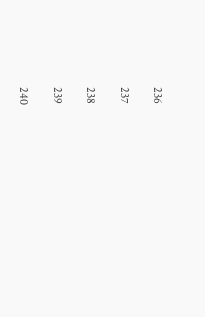236

237

238

239

240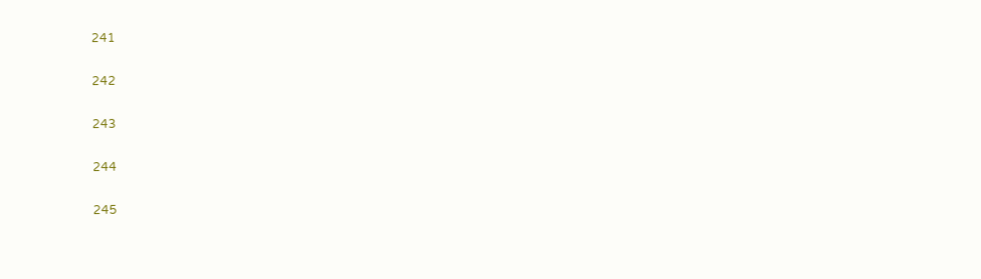241

242

243

244

245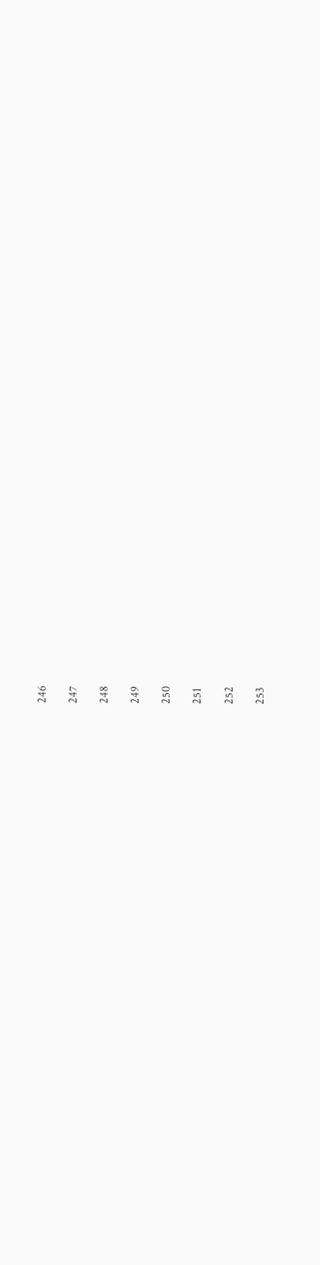246

247

248

249

250

251

252

253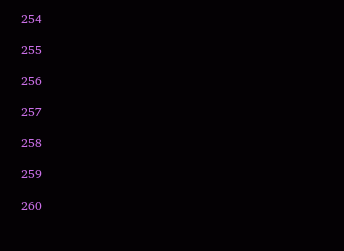254

255

256

257

258

259

260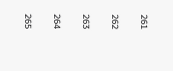261

262

263

264

265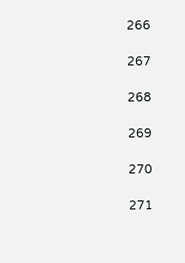266

267

268

269

270

271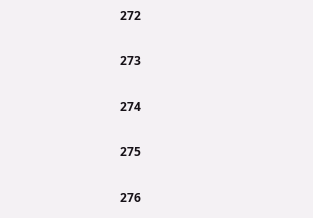272

273

274

275

276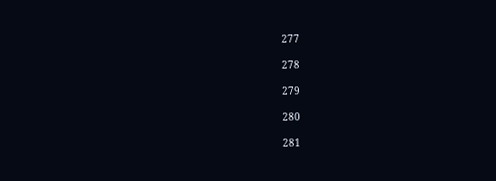277

278

279

280

281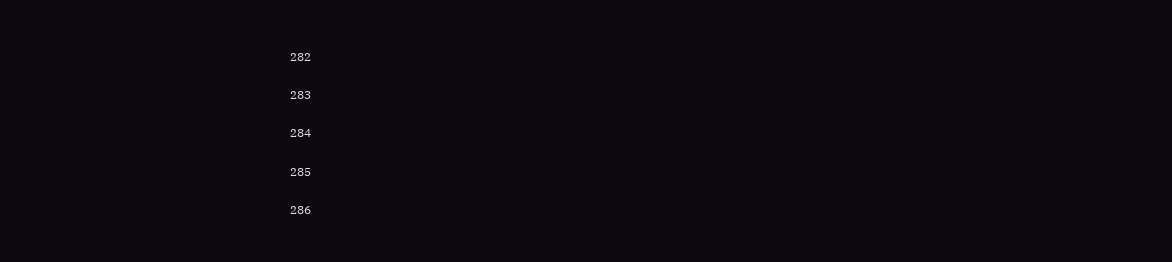282

283

284

285

286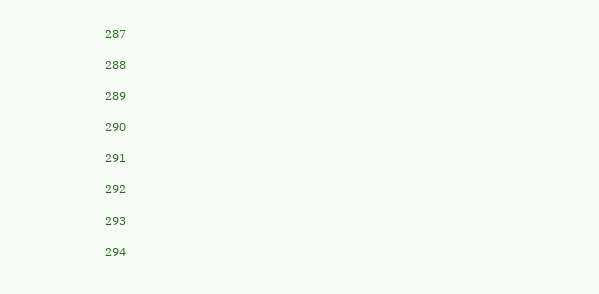287

288

289

290

291

292

293

294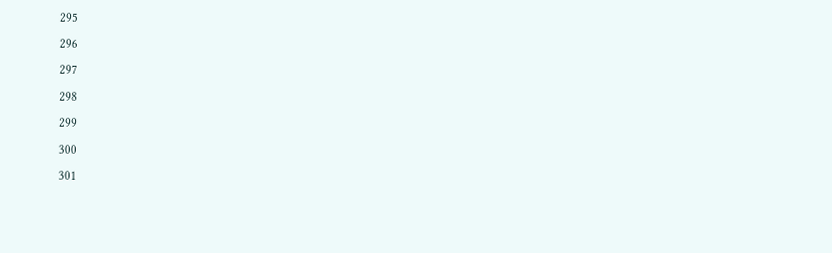295

296

297

298

299

300

301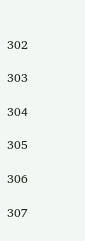302

303

304

305

306

307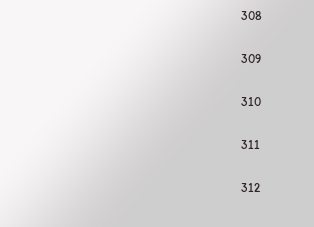308

309

310

311

312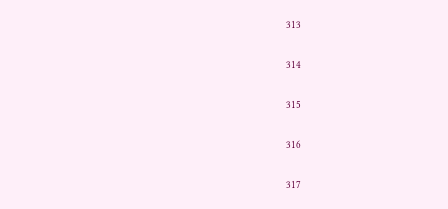313

314

315

316

317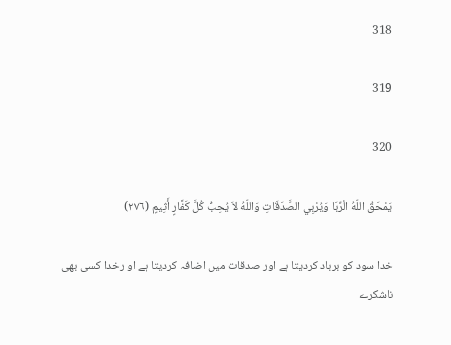318

319

320

يَمْحَقُ اللّهُ الْرِّبَا وَيُرْبِي الصَّدَقَاتِ وَاللّهُ لاَ يُحِبُّ كُلَّ كَفَّارٍ أَثِيمٍ (٢٧٦)

خدا سود كو برباد كرديتا ہے اور صدقات ميں اضافہ كرديتا ہے او رخدا كسى بھى ناشكرے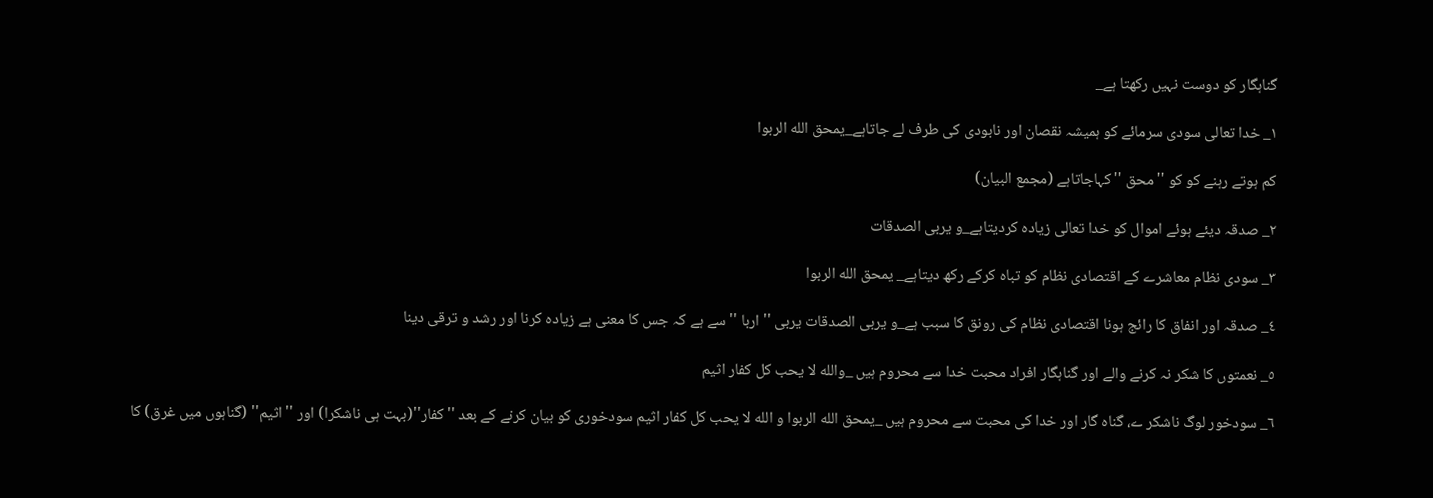گناہگار كو دوست نہيں ركھتا ہے_

١_ خدا تعالى سودى سرمائے كو ہميشہ نقصان اور نابودى كى طرف لے جاتاہے_يمحق الله الربوا

كم ہوتے رہنے كو كو ''محق ''كہاجاتاہے (مجمع البيان)

٢_ صدقہ ديئے ہوئے اموال كو خدا تعالى زيادہ كرديتاہے_و يربى الصدقات

٣_ سودى نظام معاشرے كے اقتصادى نظام كو تباہ كركے ركھ ديتاہے_ يمحق الله الربوا

٤_ صدقہ اور انفاق كا رائج ہونا اقتصادى نظام كى رونق كا سبب ہے_و يربى الصدقات يربى '' اربا ''سے ہے كہ جس كا معنى ہے زيادہ كرنا اور رشد و ترقى دينا

٥_ نعمتوں كا شكر نہ كرنے والے اور گناہگار افراد محبت خدا سے محروم ہيں _والله لا يحب كل كفار اثيم

٦_ سودخور لوگ ناشكر ے، گناہ گار اور خدا كى محبت سے محروم ہيں _يمحق الله الربوا و الله لا يحب كل كفار اثيم سودخورى كو بيان كرنے كے بعد ''كفار''(بہت ہى ناشكرا) اور ''اثيم'' (گناہوں ميں غرق) كا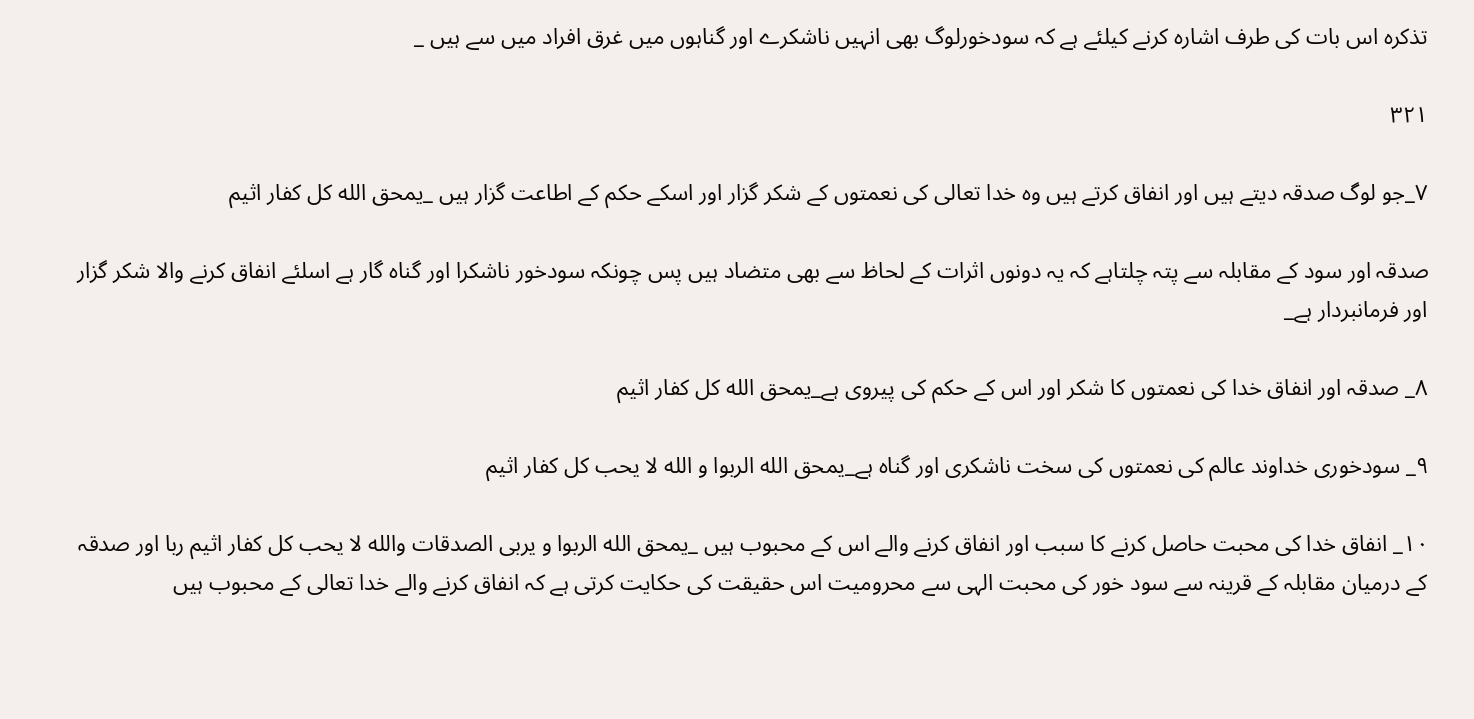تذكرہ اس بات كى طرف اشارہ كرنے كيلئے ہے كہ سودخورلوگ بھى انہيں ناشكرے اور گناہوں ميں غرق افراد ميں سے ہيں _

۳۲۱

٧_جو لوگ صدقہ ديتے ہيں اور انفاق كرتے ہيں وہ خدا تعالى كى نعمتوں كے شكر گزار اور اسكے حكم كے اطاعت گزار ہيں _يمحق الله كل كفار اثيم

صدقہ اور سود كے مقابلہ سے پتہ چلتاہے كہ يہ دونوں اثرات كے لحاظ سے بھى متضاد ہيں پس چونكہ سودخور ناشكرا اور گناہ گار ہے اسلئے انفاق كرنے والا شكر گزار اور فرمانبردار ہے_

٨_ صدقہ اور انفاق خدا كى نعمتوں كا شكر اور اس كے حكم كى پيروى ہے_يمحق الله كل كفار اثيم

٩_ سودخورى خداوند عالم كى نعمتوں كى سخت ناشكرى اور گناہ ہے_يمحق الله الربوا و الله لا يحب كل كفار اثيم

١٠_ انفاق خدا كى محبت حاصل كرنے كا سبب اور انفاق كرنے والے اس كے محبوب ہيں _يمحق الله الربوا و يربى الصدقات والله لا يحب كل كفار اثيم ربا اور صدقہ كے درميان مقابلہ كے قرينہ سے سود خور كى محبت الہى سے محروميت اس حقيقت كى حكايت كرتى ہے كہ انفاق كرنے والے خدا تعالى كے محبوب ہيں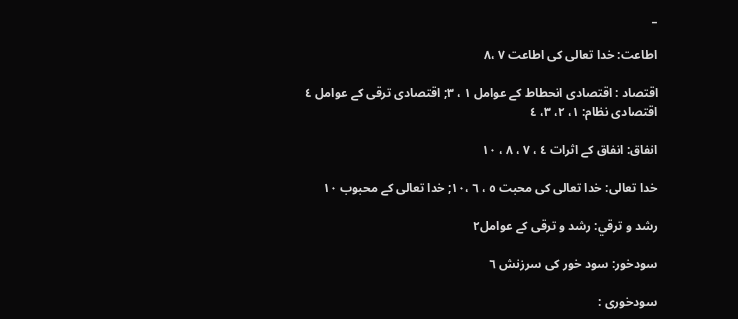_

اطاعت: خدا تعالى كى اطاعت ٧ ،٨

اقتصاد : اقتصادى انحطاط كے عوامل ١ ، ٣; اقتصادى ترقى كے عوامل ٤ اقتصادى نظام: ١، ٢، ٣، ٤

انفاق: انفاق كے اثرات ٤ ، ٧ ، ٨ ، ١٠

خدا تعالى: خدا تعالى كى محبت ٥ ، ٦ ،١٠; خدا تعالى كے محبوب ١٠

رشد و ترقي: رشد و ترقى كے عوامل٢

سودخور: سود خور كى سرزنش ٦

سودخورى :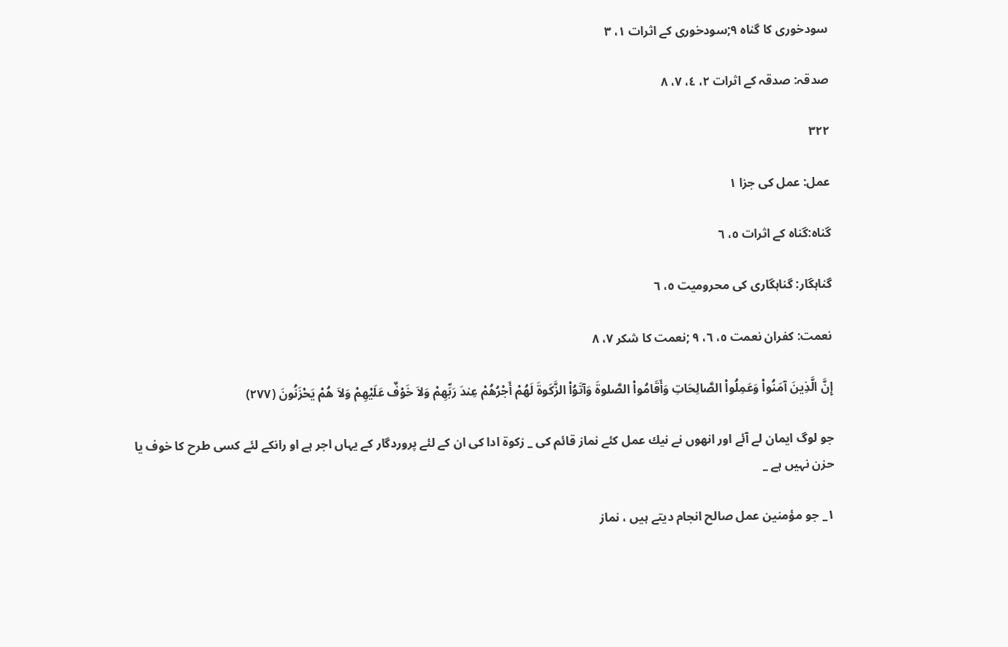سودخورى كا گناہ ٩;سودخورى كے اثرات ١، ٣

صدقہ: صدقہ كے اثرات ٢، ٤، ٧، ٨

۳۲۲

عمل: عمل كى جزا ١

گناہ:گناہ كے اثرات ٥، ٦

گناہگار: گناہگارى كى محروميت ٥، ٦

نعمت: كفران نعمت ٥، ٦، ٩ ;نعمت كا شكر ٧، ٨

إِنَّ الَّذِينَ آمَنُواْ وَعَمِلُواْ الصَّالِحَاتِ وَأَقَامُواْ الصَّلوةَ وَآتَوُاْ الزَّكَوةَ لَهُمْ أَجْرُهُمْ عِندَ رَبِّهِمْ وَلاَ خَوْفٌ عَلَيْهِمْ وَلاَ هُمْ يَحْزَنُونَ (٢٧٧)

جو لوگ ايمان لے آئے اور انھوں نے نيك عمل كئے نماز قائم كى _ زكوة ادا كى ان كے لئے پروردگار كے يہاں اجر ہے او رانكے لئے كسى طرح كا خوف يا حزن نہيں ہے _

١_ جو مؤمنين عمل صالح انجام ديتے ہيں ، نماز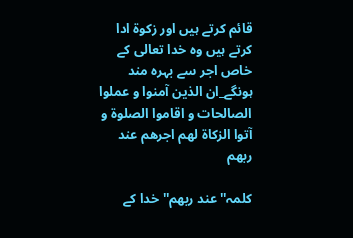قائم كرتے ہيں اور زكوة ادا كرتے ہيں وہ خدا تعالى كے خاص اجر سے بہرہ مند ہونگے_ان الذين آمنوا و عملوا الصالحات و اقاموا الصلوة و آتوا الزكاة لهم اجرهم عند ربهم

كلمہ''عند ربھم''خدا كے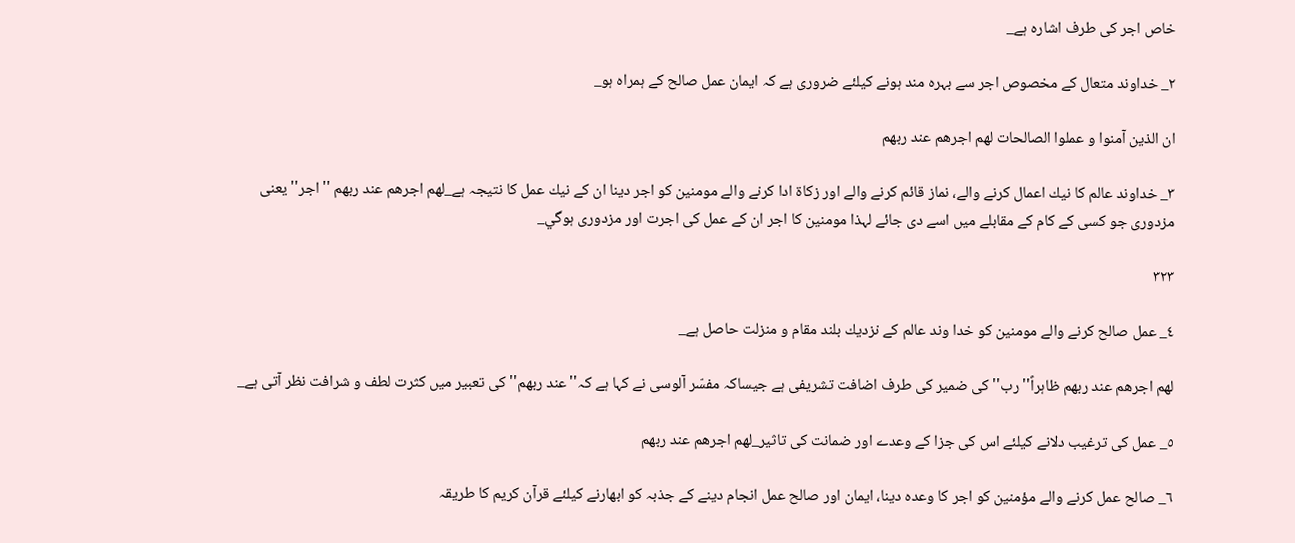خاص اجر كى طرف اشارہ ہے_

٢_ خداوند متعال كے مخصوص اجر سے بہرہ مند ہونے كيلئے ضرورى ہے كہ ايمان عمل صالح كے ہمراہ ہو_

ان الذين آمنوا و عملوا الصالحات لهم اجرهم عند ربهم

٣_ خداوند عالم كا نيك اعمال كرنے والے، نماز قائم كرنے والے اور زكاة ادا كرنے والے مومنين كو اجر دينا ان كے نيك عمل كا نتيجہ ہے_لهم اجرهم عند ربهم ''اجر'' يعنى مزدورى جو كسى كے كام كے مقابلے ميں اسے دى جائے لہذا مومنين كا اجر ان كے عمل كى اجرت اور مزدورى ہوگي_

۳۲۳

٤_ عمل صالح كرنے والے مومنين كو خدا وند عالم كے نزديك بلند مقام و منزلت حاصل ہے_

لهم اجرهم عند ربهم ظاہراً''رب''كى ضمير كى طرف اضافت تشريفى ہے جيساكہ مفسّر آلوسى نے كہا ہے كہ''عند ربھم''كى تعبير ميں كثرت لطف و شرافت نظر آتى ہے_

٥_ عمل كى ترغيب دلانے كيلئے اس كى جزا كے وعدے اور ضمانت كى تاثير_لهم اجرهم عند ربهم

٦_ صالح عمل كرنے والے مؤمنين كو اجر كا وعدہ دينا، ايمان اور صالح عمل انجام دينے كے جذبہ كو ابھارنے كيلئے قرآن كريم كا طريقہ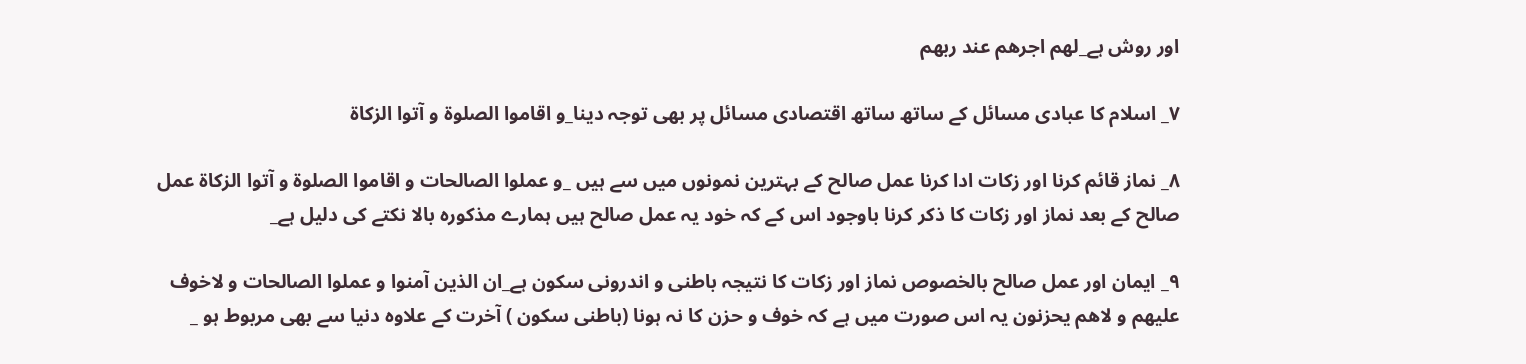اور روش ہے_لهم اجرهم عند ربهم

٧_ اسلام كا عبادى مسائل كے ساتھ ساتھ اقتصادى مسائل پر بھى توجہ دينا_و اقاموا الصلوة و آتوا الزكاة

٨_ نماز قائم كرنا اور زكات ادا كرنا عمل صالح كے بہترين نمونوں ميں سے ہيں _و عملوا الصالحات و اقاموا الصلوة و آتوا الزكاة عمل صالح كے بعد نماز اور زكات كا ذكر كرنا باوجود اس كے كہ خود يہ عمل صالح ہيں ہمارے مذكورہ بالا نكتے كى دليل ہے_

٩_ ايمان اور عمل صالح بالخصوص نماز اور زكات كا نتيجہ باطنى و اندرونى سكون ہے_ان الذين آمنوا و عملوا الصالحات و لاخوف عليهم و لاهم يحزنون يہ اس صورت ميں ہے كہ خوف و حزن كا نہ ہونا (باطنى سكون ) آخرت كے علاوہ دنيا سے بھى مربوط ہو _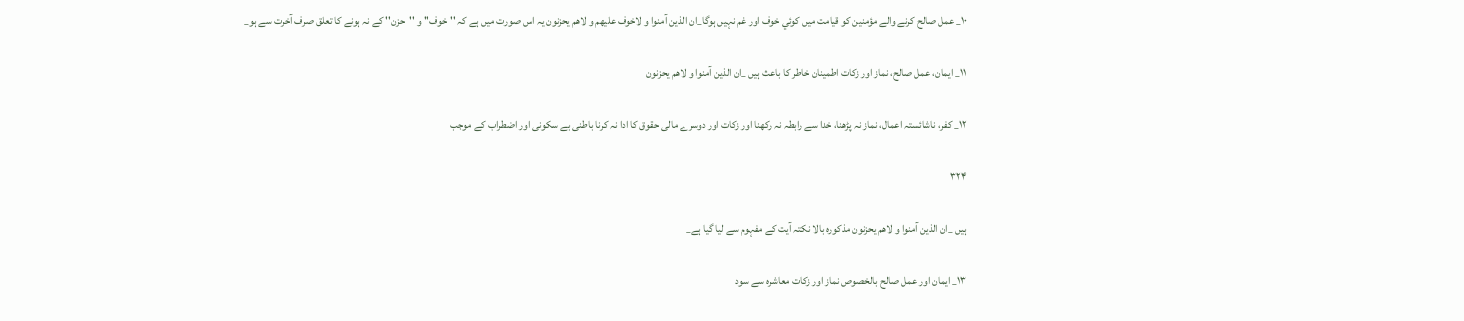١٠_ عمل صالح كرنے والے مؤمنين كو قيامت ميں كوئي خوف اور غم نہيں ہوگا_ان الذين آمنوا و لاخوف عليهم و لاهم يحزنون يہ اس صورت ميں ہے كہ ''خوف'' و ''حزن'' كے نہ ہونے كا تعلق صرف آخرت سے ہو_

١١_ ايمان، عمل صالح، نماز اور زكات اطمينان خاطر كا باعث ہيں _ان الذين آمنوا و لاهم يحزنون

١٢_ كفر، ناشائستہ اعمال، نماز نہ پڑھنا، خدا سے رابطہ نہ ركھنا اور زكات اور دوسرے مالى حقوق كا ادا نہ كرنا باطنى بے سكونى اور اضطراب كے موجب

۳۲۴

ہيں _ان الذين آمنوا و لاهم يحزنون مذكورہ بالا نكتہ آيت كے مفہوم سے ليا گيا ہے_

١٣_ ايمان اور عمل صالح بالخصوص نماز اور زكات معاشرہ سے سود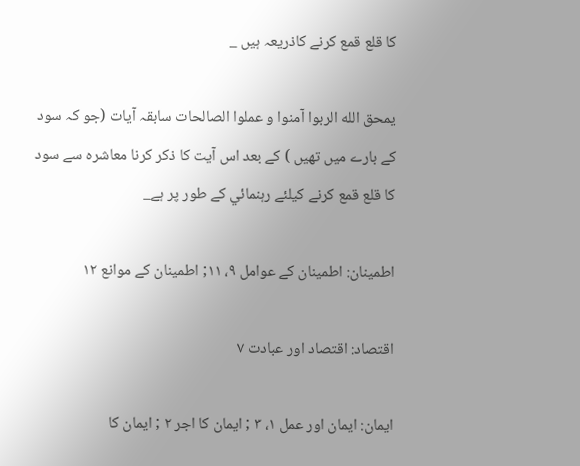كا قلع قمع كرنے كاذريعہ ہيں _

يمحق الله الربوا آمنوا و عملوا الصالحات سابقہ آيات (جو كہ سود كے بارے ميں تھيں ) كے بعد اس آيت كا ذكر كرنا معاشرہ سے سود كا قلع قمع كرنے كيلئے رہنمائي كے طور پر ہے_

اطمينان: اطمينان كے عوامل ٩، ١١; اطمينان كے موانع ١٢

اقتصاد: اقتصاد اور عبادت ٧

ايمان: ايمان اور عمل ١، ٣ ; ايمان كا اجر ٢ ; ايمان كا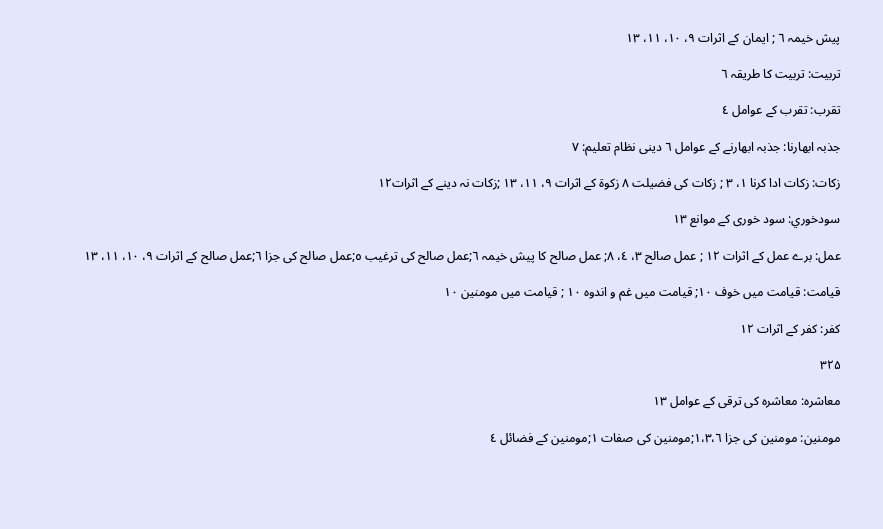پيش خيمہ ٦ ; ايمان كے اثرات ٩، ١٠، ١١، ١٣

تربيت: تربيت كا طريقہ ٦

تقرب: تقرب كے عوامل ٤

جذبہ ابھارنا: جذبہ ابھارنے كے عوامل ٦ دينى نظام تعليم: ٧

زكات: زكات ادا كرنا ١، ٣ ; زكات كى فضيلت ٨ زكوة كے اثرات ٩، ١١، ١٣ ;زكات نہ دينے كے اثرات١٢

سودخوري: سود خورى كے موانع ١٣

عمل: برے عمل كے اثرات ١٢ ; عمل صالح ٣، ٤، ٨; عمل صالح كا پيش خيمہ ٦;عمل صالح كى ترغيب ٥;عمل صالح كى جزا ٦;عمل صالح كے اثرات ٩، ١٠، ١١، ١٣

قيامت: قيامت ميں خوف ١٠; قيامت ميں غم و اندوہ ١٠ ; قيامت ميں مومنين ١٠

كفر: كفر كے اثرات ١٢

۳۲۵

معاشرہ: معاشرہ كى ترقى كے عوامل ١٣

مومنين: مومنين كى جزا ١،٣،٦;مومنين كى صفات ١;مومنين كے فضائل ٤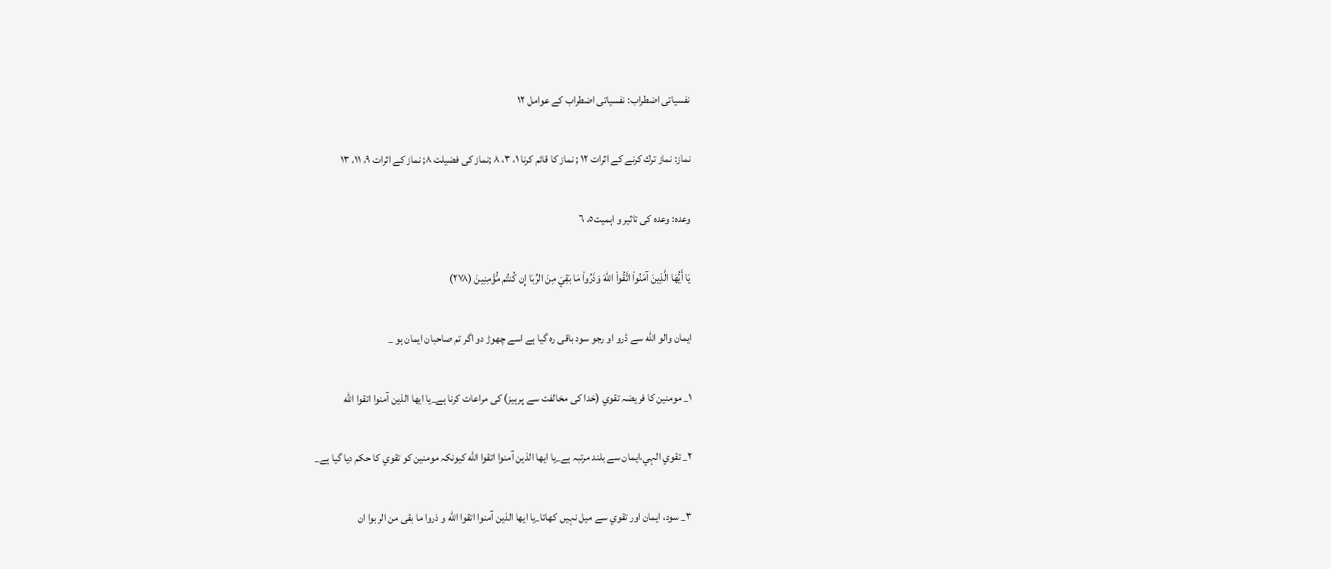نفسياتى اضطراب: نفسياتى اضطراب كے عوامل ١٢

نماز: نماز ترك كرنے كے اثرات ١٢ ; نماز كا قائم كرنا ١، ٣، ٨ ;نماز كى فضيلت ٨; نماز كے اثرات ٩، ١١، ١٣

وعدہ: وعدہ كى تاثير و اہميت٥، ٦

يَا أَيُّهَا الَّذِينَ آمَنُواْ اتَّقُواْ اللّهَ وَذَرُواْ مَا بَقِيَ مِنَ الرِّبَا إِن كُنتُم مُّؤْمِنِينَ (٢٧٨)

ايمان والو الله سے ڈرو او رجو سود باقى رہ گيا ہے اسے چھوڑ دو اگر تم صاحبان ايمان ہو _

١_ مومنين كا فريضہ تقوي (خدا كى مخالفت سے پرہيز) كى مراعات كرنا ہے_يا ايها الذين آمنوا اتقوا الله

٢_ تقوي الہي،ايمان سے بلند مرتبہ ہے_يا ايها الذين آمنوا اتقوا الله كيونكہ مومنين كو تقوي كا حكم ديا گيا ہے_

٣_ سود، ايمان اور تقوي سے ميل نہيں كھاتا_يا ايها الذين آمنوا اتقوا الله و ذروا ما بقى من الربوا ان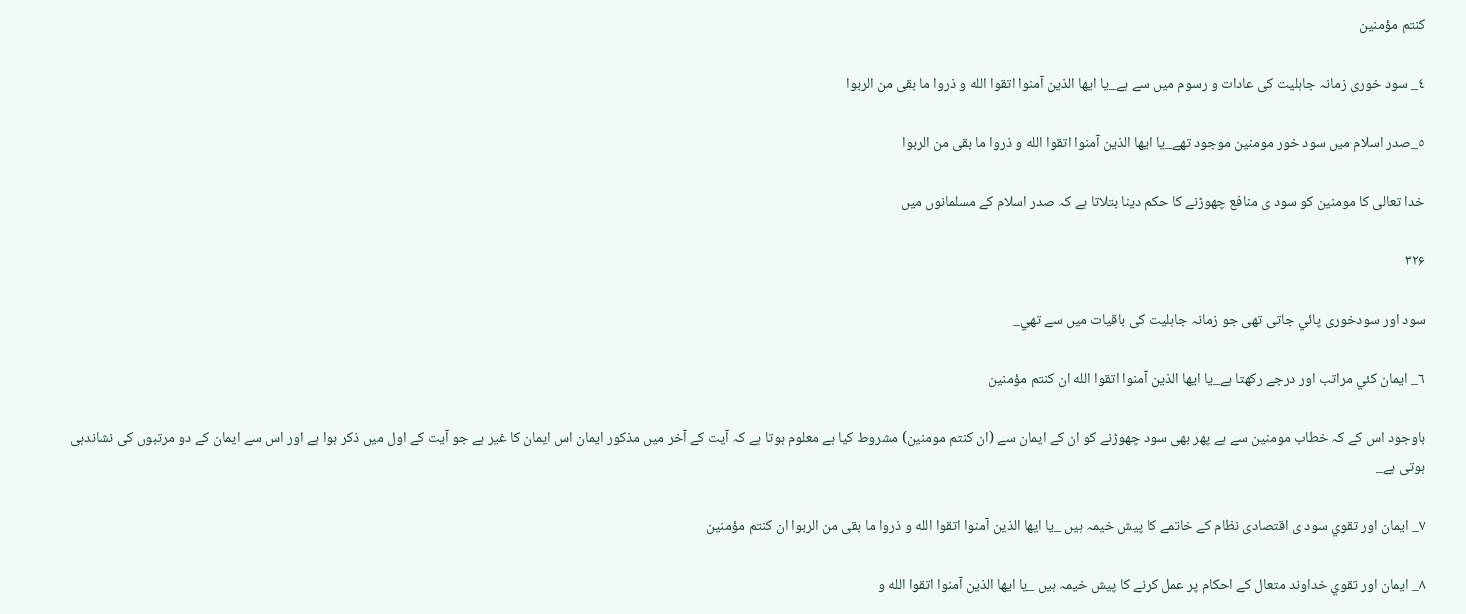كنتم مؤمنين

٤_ سود خورى زمانہ جاہليت كى عادات و رسوم ميں سے ہے_يا ايها الذين آمنوا اتقوا الله و ذروا ما بقى من الربوا

٥_صدر اسلام ميں سود خور مومنين موجود تھے_يا ايها الذين آمنوا اتقوا الله و ذروا ما بقى من الربوا

خدا تعالى كا مومنين كو سود ى منافع چھوڑنے كا حكم دينا بتلاتا ہے كہ صدر اسلام كے مسلمانوں ميں

۳۲۶

سود اور سودخورى پائي جاتى تھى جو زمانہ جاہليت كى باقيات ميں سے تھي_

٦_ ايمان كئي مراتب اور درجے ركھتا ہے_يا ايها الذين آمنوا اتقوا الله ان كنتم مؤمنين

باوجود اس كے كہ خطاب مومنين سے ہے پھر بھى سود چھوڑنے كو ان كے ايمان سے (ان كنتم مومنين) مشروط كيا ہے معلوم ہوتا ہے كہ آيت كے آخر ميں مذكور ايمان اس ايمان كا غير ہے جو آيت كے اول ميں ذكر ہوا ہے اور اس سے ايمان كے دو مرتبوں كى نشاندہى ہوتى ہے_

٧_ ايمان اور تقوي سود ى اقتصادى نظام كے خاتمے كا پيش خيمہ ہيں _يا ايها الذين آمنوا اتقوا الله و ذروا ما بقى من الربوا ان كنتم مؤمنين

٨_ ايمان اور تقوي خداوند متعال كے احكام پر عمل كرنے كا پيش خيمہ ہيں _يا ايها الذين آمنوا اتقوا الله و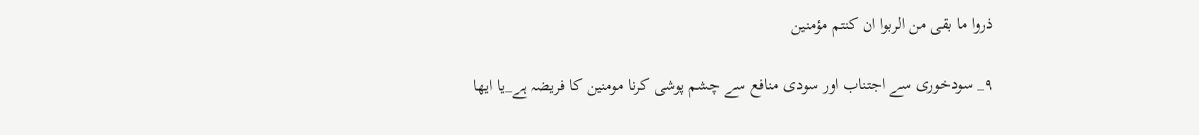ذروا ما بقى من الربوا ان كنتم مؤمنين

٩_ سودخورى سے اجتناب اور سودى منافع سے چشم پوشى كرنا مومنين كا فريضہ ہے_يا ايها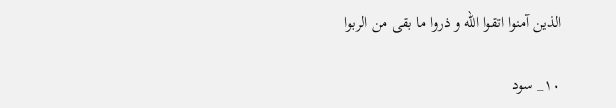الذين آمنوا اتقوا الله و ذروا ما بقى من الربوا

١٠_ سود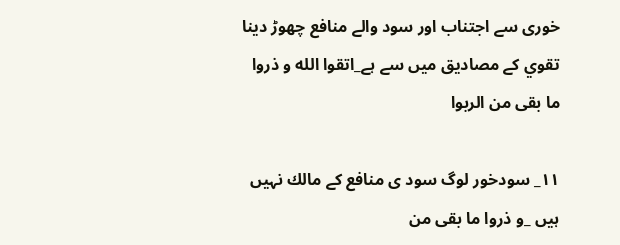خورى سے اجتناب اور سود والے منافع چھوڑ دينا تقوي كے مصاديق ميں سے ہے_اتقوا الله و ذروا ما بقى من الربوا

١١_ سودخور لوگ سود ى منافع كے مالك نہيں ہيں _و ذروا ما بقى من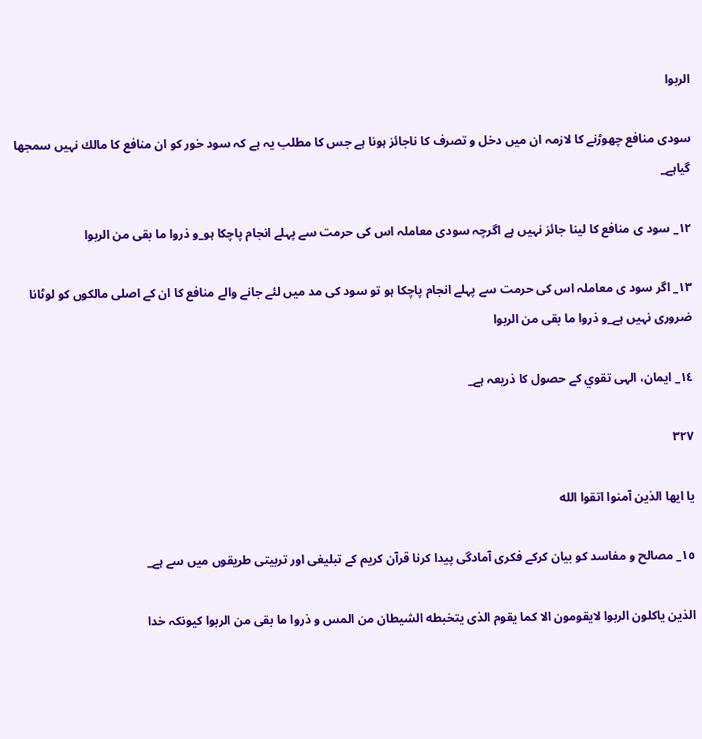الربوا

سودى منافع چھوڑنے كا لازمہ ان ميں دخل و تصرف كا ناجائز ہونا ہے جس كا مطلب يہ ہے كہ سود خور كو ان منافع كا مالك نہيں سمجھا گياہے_

١٢_ سود ى منافع كا لينا جائز نہيں ہے اگرچہ سودى معاملہ اس كى حرمت سے پہلے انجام پاچكا ہو_و ذروا ما بقى من الربوا

١٣_ اگر سود ى معاملہ اس كى حرمت سے پہلے انجام پاچكا ہو تو سود كى مد ميں لئے جانے والے منافع كا ان كے اصلى مالكوں كو لوٹانا ضرورى نہيں ہے_و ذروا ما بقى من الربوا

١٤_ ايمان، الہى تقوي كے حصول كا ذريعہ ہے_

۳۲۷

يا ايها الذين آمنوا اتقوا الله

١٥_ مصالح و مفاسد كو بيان كركے فكرى آمادگى پيدا كرنا قرآن كريم كے تبليغى اور تربيتى طريقوں ميں سے ہے_

الذين ياكلون الربوا لايقومون الا كما يقوم الذى يتخبطه الشيطان من المس و ذروا ما بقى من الربوا كيونكہ خدا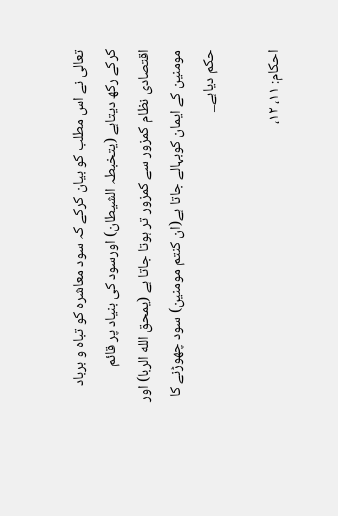تعالى نے اس مطلب كو بيان كركے كہ سود معاشرہ كو تباہ و برباد كركے ركھ ديتاہے (يتخبطہ الشيطان) اورسود كى بنياد پر قائم اقتصادى نظام كمزور سے كمزور تر ہوتا جاتا ہے (يمحق الله الربا) اور مومنين كے ايمان كوبہالے جاتا ہے(ان كنتم مومنين) سود چھوڑنے كا حكم دياہے_

احكام: ١١، ١٢،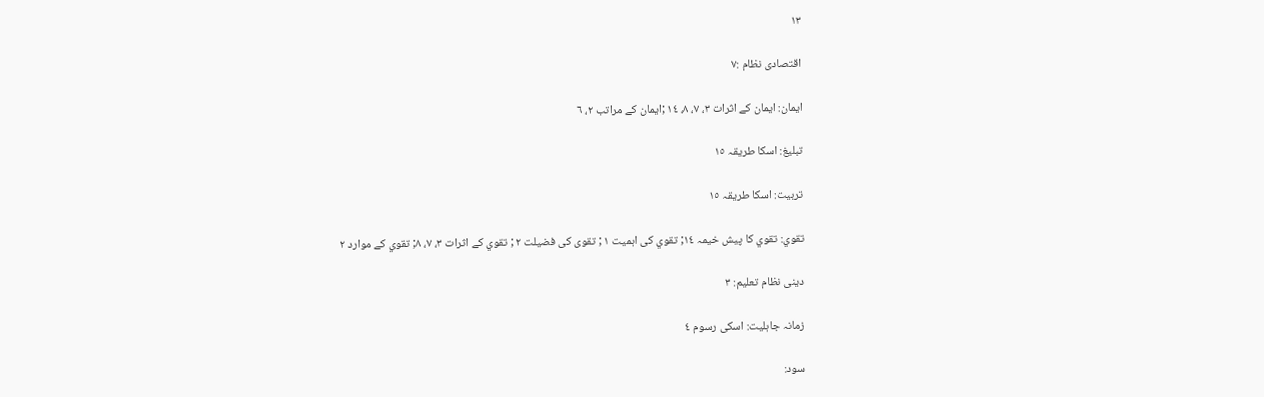١٣

اقتصادى نظام :٧

ايمان: ايمان كے اثرات ٣، ٧، ٨، ١٤ ;ايمان كے مراتب ٢، ٦

تبليغ: اسكا طريقہ ١٥

تربيت: اسكا طريقہ ١٥

تقوي: تقوي كا پيش خيمہ ١٤; تقوي كى اہميت ١ ; تقوى كى فضيلت ٢ ; تقوي كے اثرات ٣، ٧، ٨; تقوي كے موارد ٢

دينى نظام تعليم: ٣

زمانہ جاہليت: اسكى رسوم ٤

سود: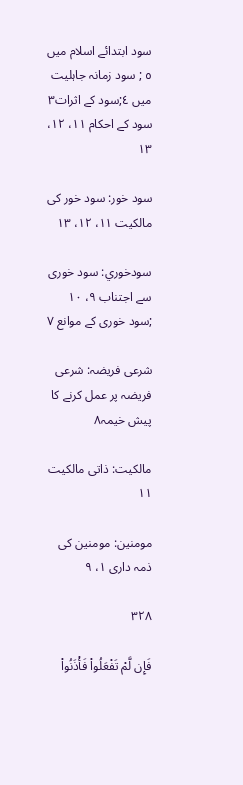سود ابتدائے اسلام ميں ٥ ; سود زمانہ جاہليت ميں ٤;سود كے اثرات٣ سود كے احكام ١١، ١٢، ١٣

سود خور: سود خور كى مالكيت ١١، ١٢، ١٣

سودخوري: سود خورى سے اجتناب ٩، ١٠ ;سود خورى كے موانع ٧

شرعى فريضہ: شرعى فريضہ پر عمل كرنے كا پيش خيمہ٨

مالكيت: ذاتى مالكيت ١١

مومنين: مومنين كى ذمہ دارى ١، ٩

۳۲۸

فَإِن لَّمْ تَفْعَلُواْ فَأْذَنُواْ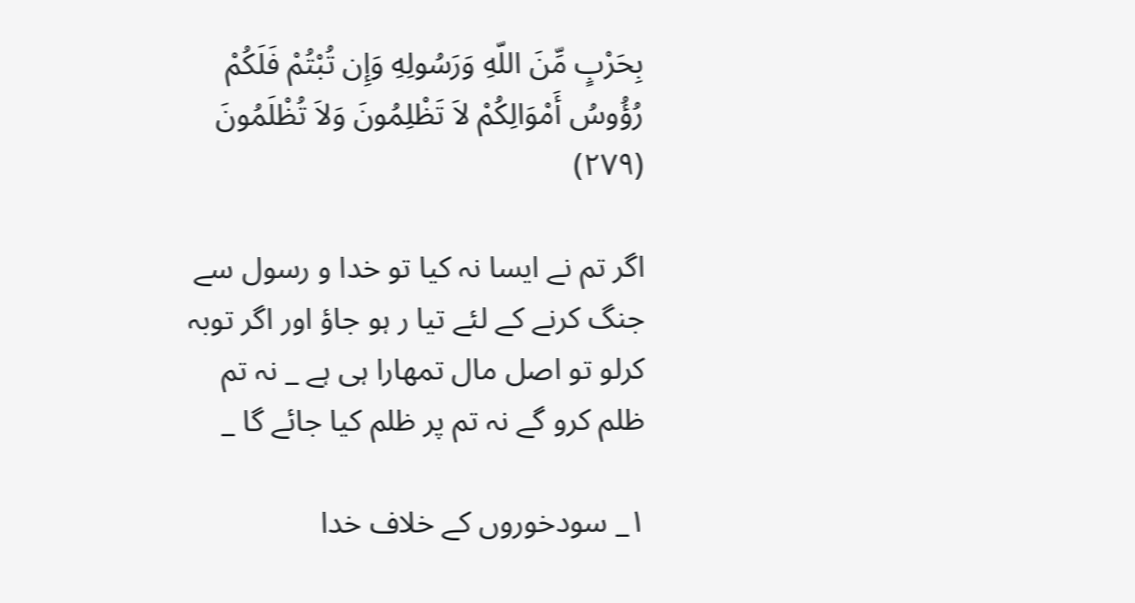بِحَرْبٍ مِّنَ اللّهِ وَرَسُولِهِ وَإِن تُبْتُمْ فَلَكُمْ رُؤُوسُ أَمْوَالِكُمْ لاَ تَظْلِمُونَ وَلاَ تُظْلَمُونَ (٢٧٩)

اگر تم نے ايسا نہ كيا تو خدا و رسول سے جنگ كرنے كے لئے تيا ر ہو جاؤ اور اگر توبہ كرلو تو اصل مال تمھارا ہى ہے _ نہ تم ظلم كرو گے نہ تم پر ظلم كيا جائے گا _

١_ سودخوروں كے خلاف خدا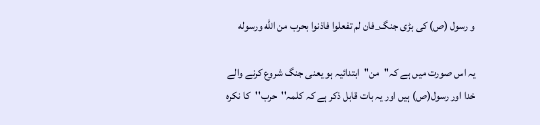و رسول (ص) كى بڑى جنگ_فان لم تفعلوا فاذنوا بحرب من الله ورسوله

يہ اس صورت ميں ہے كہ''من''ابتدائيہ ہو يعنى جنگ شروع كرنے والے خدا اور رسول(ص) ہيں اور يہ بات قابل ذكر ہے كہ كلمہ''حرب''كا نكرہ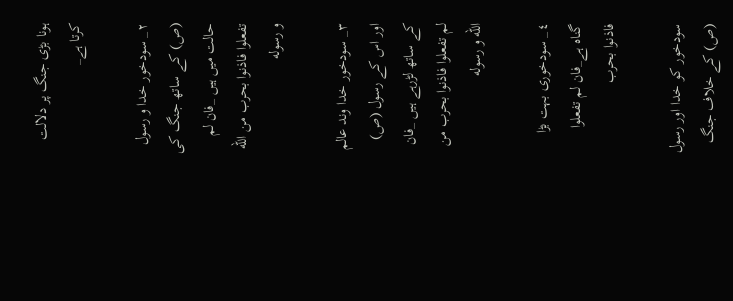ہونا بڑى جنگ پر دلالت كرتا ہے_

٢_ سودخور خدا و رسول (ص) كے ساتھ جنگ كى حالت ميں ہيں _فان لم تفعلوا فاذنوا بحرب من الله و رسوله

٣_ سودخور خدا وند عالم اور اس كے رسول (ص) كے ساتھ لڑرہے ہيں _فان لم تفعلوا فاذنوا بحرب من الله و رسوله

٤_ سودخورى بہت بڑا گناہ ہے_فان لم تفعلوا فاذنوا بحرب

سودخور كو خدا اور رسول (ص) كے خلاف جنگ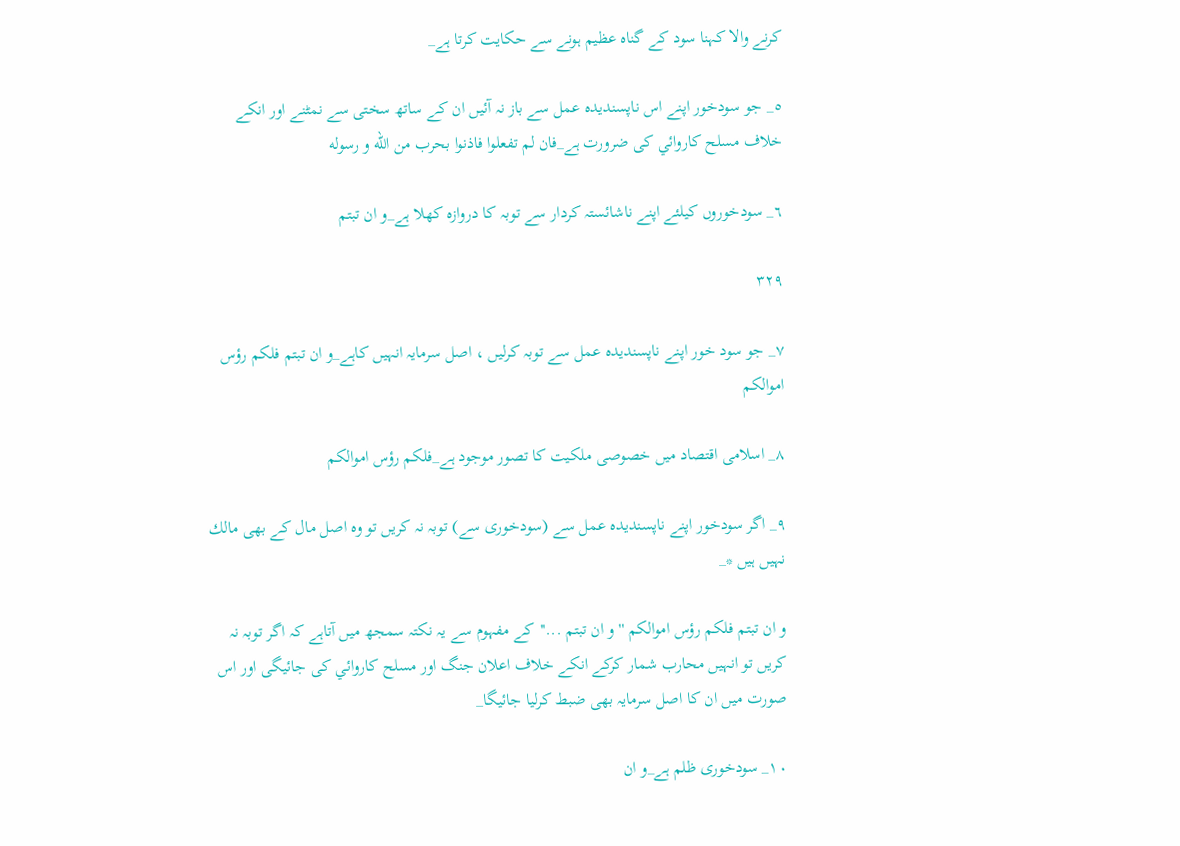كرنے والا كہنا سود كے گناہ عظيم ہونے سے حكايت كرتا ہے_

٥_ جو سودخور اپنے اس ناپسنديدہ عمل سے باز نہ آئيں ان كے ساتھ سختى سے نمٹنے اور انكے خلاف مسلح كاروائي كى ضرورت ہے_فان لم تفعلوا فاذنوا بحرب من الله و رسوله

٦_ سودخوروں كيلئے اپنے ناشائستہ كردار سے توبہ كا دروازہ كھلا ہے_و ان تبتم

۳۲۹

٧_ جو سود خور اپنے ناپسنديدہ عمل سے توبہ كرليں ، اصل سرمايہ انہيں كاہے_و ان تبتم فلكم رؤس اموالكم

٨_ اسلامى اقتصاد ميں خصوصى ملكيت كا تصور موجود ہے_فلكم رؤس اموالكم

٩_ اگر سودخور اپنے ناپسنديدہ عمل سے (سودخورى سے) توبہ نہ كريں تو وہ اصل مال كے بھى مالك نہيں ہيں *_

و ان تبتم فلكم رؤس اموالكم '' و ان تبتم ...''كے مفہوم سے يہ نكتہ سمجھ ميں آتاہے كہ اگر توبہ نہ كريں تو انہيں محارب شمار كركے انكے خلاف اعلان جنگ اور مسلح كاروائي كى جائيگى اور اس صورت ميں ان كا اصل سرمايہ بھى ضبط كرليا جائيگا_

١٠_ سودخورى ظلم ہے_و ان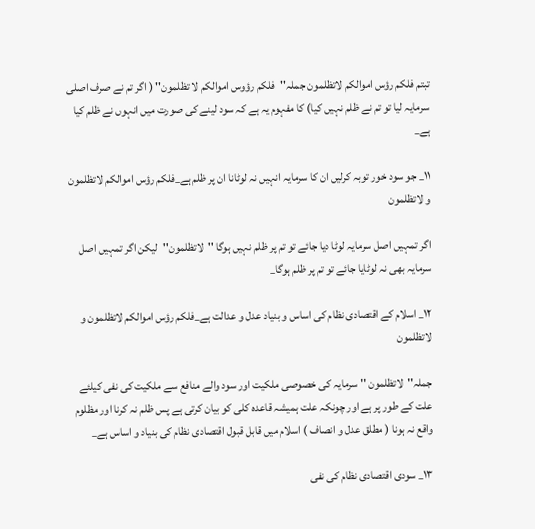تبتم فلكم رؤس اموالكم لاتظلمون جملہ''فلكم رؤوس اموالكم لا تظلمون'' ( اگر تم نے صرف اصلى سرمايہ ليا تو تم نے ظلم نہيں كيا) كا مفہوم يہ ہے كہ سود لينے كى صورت ميں انہوں نے ظلم كيا ہے_

١١_ جو سود خور توبہ كرليں ان كا سرمايہ انہيں نہ لوٹانا ان پر ظلم ہے_فلكم رؤس اموالكم لاتظلمون و لاتظلمون

اگر تمہيں اصل سرمايہ لوٹا ديا جائے تو تم پر ظلم نہيں ہوگا ''لاتظلمون''ليكن اگر تمہيں اصل سرمايہ بھى نہ لوٹايا جائے تو تم پر ظلم ہوگا_

١٢_ اسلام كے اقتصادى نظام كى اساس و بنياد عدل و عدالت ہے_فلكم رؤس اموالكم لاتظلمون و لاتظلمون

جملہ''لاتظلمون '' سرمايہ كى خصوصى ملكيت اور سود والے منافع سے ملكيت كى نفى كيلئے علت كے طور پر ہے اور چونكہ علت ہميشہ قاعدہ كلى كو بيان كرتى ہے پس ظلم نہ كرنا اور مظلوم واقع نہ ہونا ( مطلق عدل و انصاف ) اسلام ميں قابل قبول اقتصادى نظام كى بنياد و اساس ہے_

١٣_ سودى اقتصادى نظام كى نفى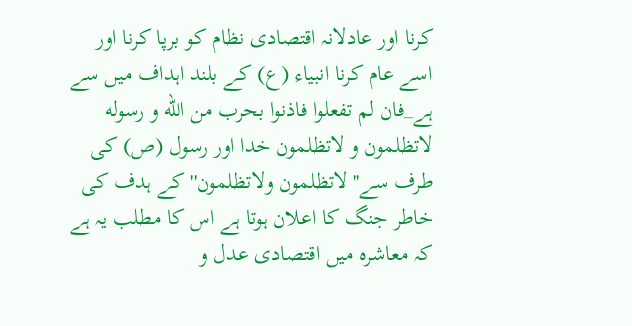كرنا اور عادلانہ اقتصادى نظام كو برپا كرنا اور اسے عام كرنا انبياء (ع) كے بلند اہداف ميں سے ہے_فان لم تفعلوا فاذنوا بحرب من الله و رسوله لاتظلمون و لاتظلمون خدا اور رسول (ص) كى طرف سے''لاتظلمون ولاتظلمون''كے ہدف كى خاطر جنگ كا اعلان ہوتا ہے اس كا مطلب يہ ہے كہ معاشرہ ميں اقتصادى عدل و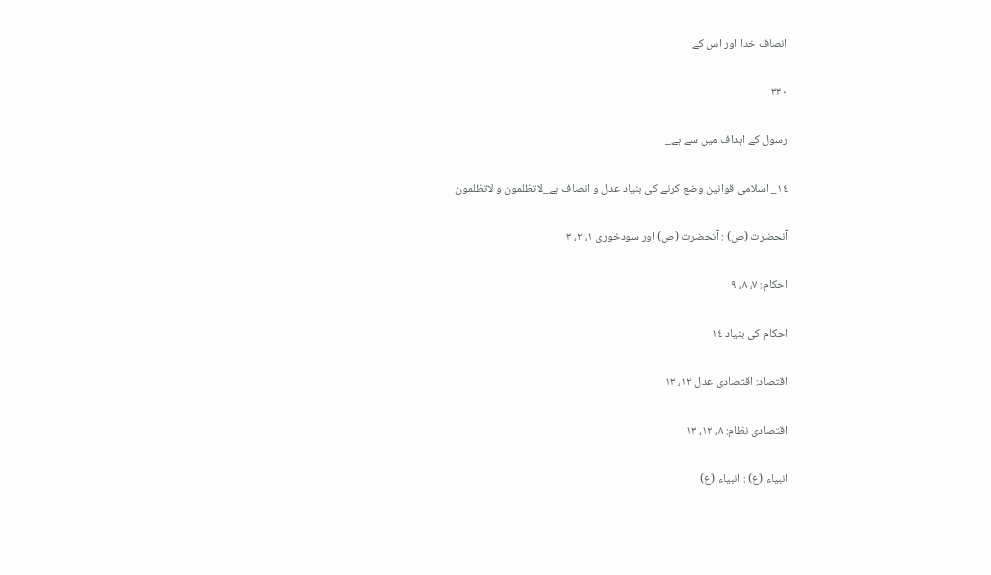انصاف خدا اور اس كے

۳۳۰

رسول كے اہداف ميں سے ہے_

١٤_ اسلامى قوانين وضع كرنے كى بنياد عدل و انصاف ہے_لاتظلمون و لاتظلمون

آنحضرت (ص) : آنحضرت (ص) اور سودخورى ١، ٢، ٣

احكام: ٧، ٨، ٩

احكام كى بنياد ١٤

اقتصاد: اقتصادى عدل ١٢، ١٣

اقتصادى نظام: ٨، ١٢، ١٣

انبياء (ع) : انبياء (ع)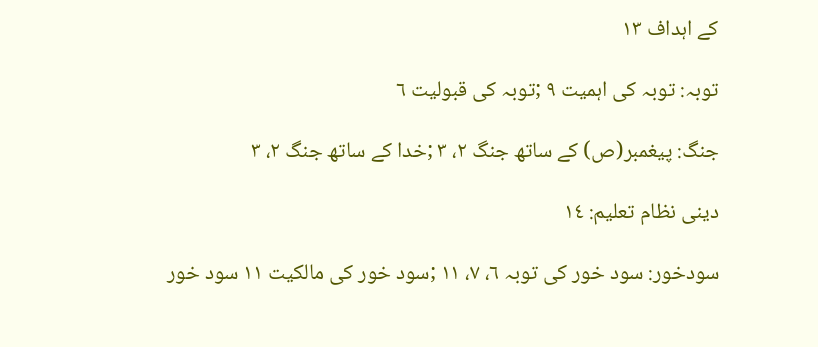كے اہداف ١٣

توبہ: توبہ كى اہميت ٩ ;توبہ كى قبوليت ٦

جنگ: پيغمبر(ص) كے ساتھ جنگ ٢، ٣ ;خدا كے ساتھ جنگ ٢، ٣

دينى نظام تعليم: ١٤

سودخور: سود خور كى توبہ ٦، ٧، ١١ ;سود خور كى مالكيت ١١ سود خور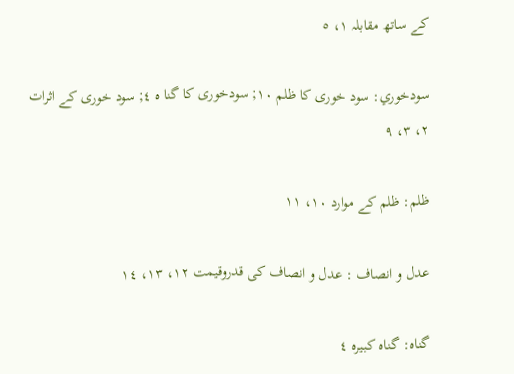كے ساتھ مقابلہ ١، ٥

سودخوري: سود خورى كا ظلم ١٠; سودخورى كا گنا ہ ٤; سود خورى كے اثرات ٢، ٣، ٩

ظلم: ظلم كے موارد ١٠، ١١

عدل و انصاف : عدل و انصاف كى قدروقيمت ١٢، ١٣، ١٤

گناہ: گناہ كبيرہ ٤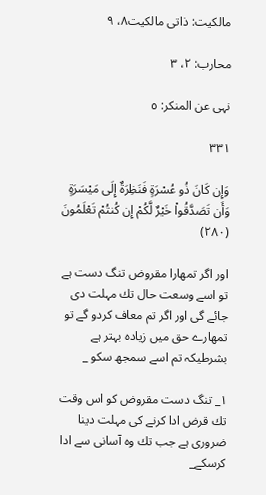مالكيت: ذاتى مالكيت٨، ٩

محارب: ٢، ٣

نہى عن المنكر: ٥

۳۳۱

وَإِن كَانَ ذُو عُسْرَةٍ فَنَظِرَةٌ إِلَى مَيْسَرَةٍ وَأَن تَصَدَّقُواْ خَيْرٌ لَّكُمْ إِن كُنتُمْ تَعْلَمُونَ (٢٨٠)

اور اگر تمھارا مقروض تنگ دست ہے تو اسے وسعت حال تك مہلت دى جائے گى اور اگر تم معاف كردو گے تو تمھارے حق ميں زيادہ بہتر ہے بشرطيكہ تم اسے سمجھ سكو _

١_ تنگ دست مقروض كو اس وقت تك قرض ادا كرنے كى مہلت دينا ضرورى ہے جب تك وہ آسانى سے ادا كرسكے_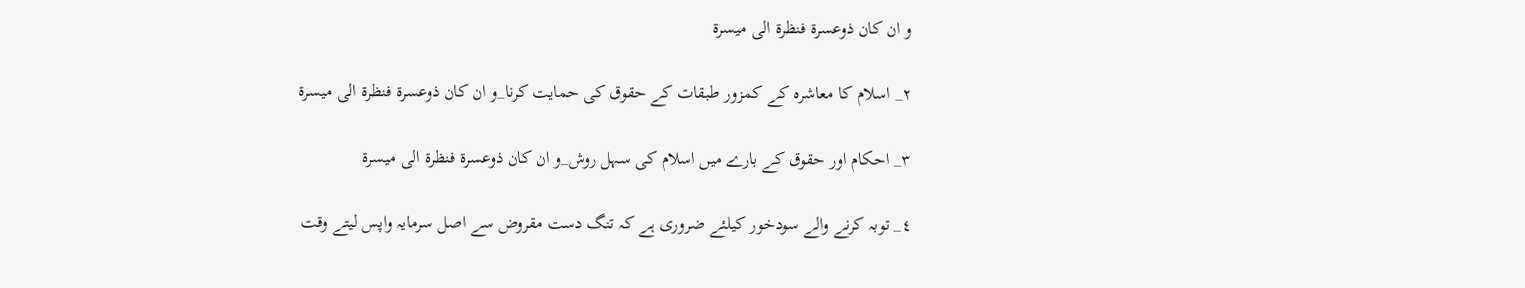و ان كان ذوعسرة فنظرة الى ميسرة

٢_ اسلام كا معاشرہ كے كمزور طبقات كے حقوق كى حمايت كرنا_و ان كان ذوعسرة فنظرة الى ميسرة

٣_ احكام اور حقوق كے بارے ميں اسلام كى سہل روش_و ان كان ذوعسرة فنظرة الى ميسرة

٤_ توبہ كرنے والے سودخور كيلئے ضرورى ہے كہ تنگ دست مقروض سے اصل سرمايہ واپس ليتے وقت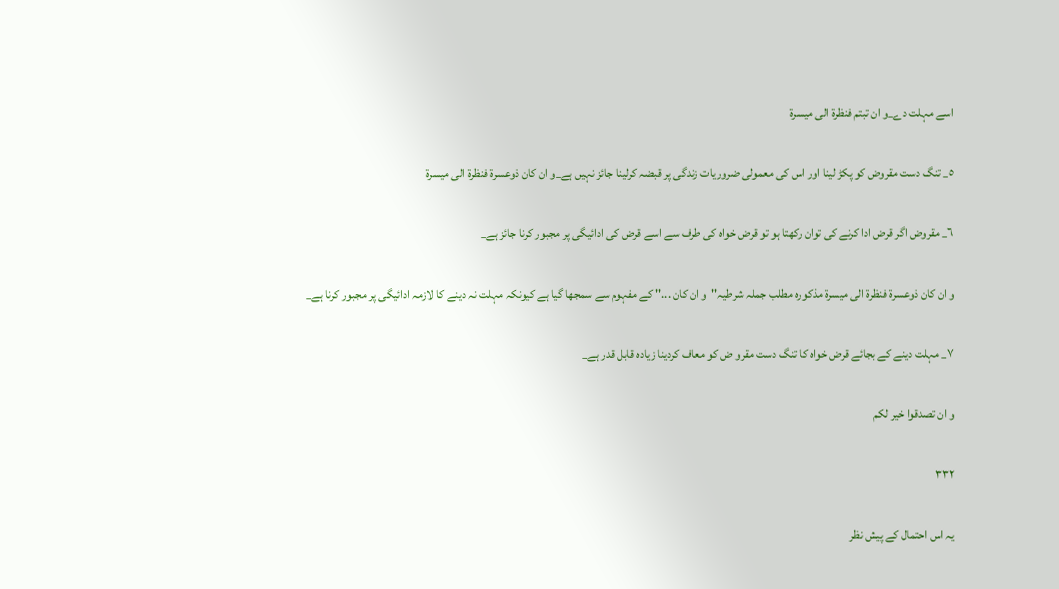اسے مہلت دے_و ان تبتم فنظرة الى ميسرة

٥_ تنگ دست مقروض كو پكڑ لينا اور اس كى معمولى ضروريات زندگى پر قبضہ كرلينا جائز نہيں ہے_و ان كان ذوعسرة فنظرة الى ميسرة

٦_ مقروض اگر قرض ادا كرنے كى توان ركھتا ہو تو قرض خواہ كى طرف سے اسے قرض كى ادائيگى پر مجبور كرنا جائز ہے_

و ان كان ذوعسرة فنظرة الى ميسرة مذكورہ مطلب جملہ شرطيہ''و ان كان ...'' كے مفہوم سے سمجھا گيا ہے كيونكہ مہلت نہ دينے كا لازمہ ادائيگى پر مجبور كرنا ہے_

٧_ مہلت دينے كے بجائے قرض خواہ كا تنگ دست مقرو ض كو معاف كردينا زيادہ قابل قدر ہے_

و ان تصدقوا خير لكم

۳۳۲

يہ اس احتمال كے پيش نظر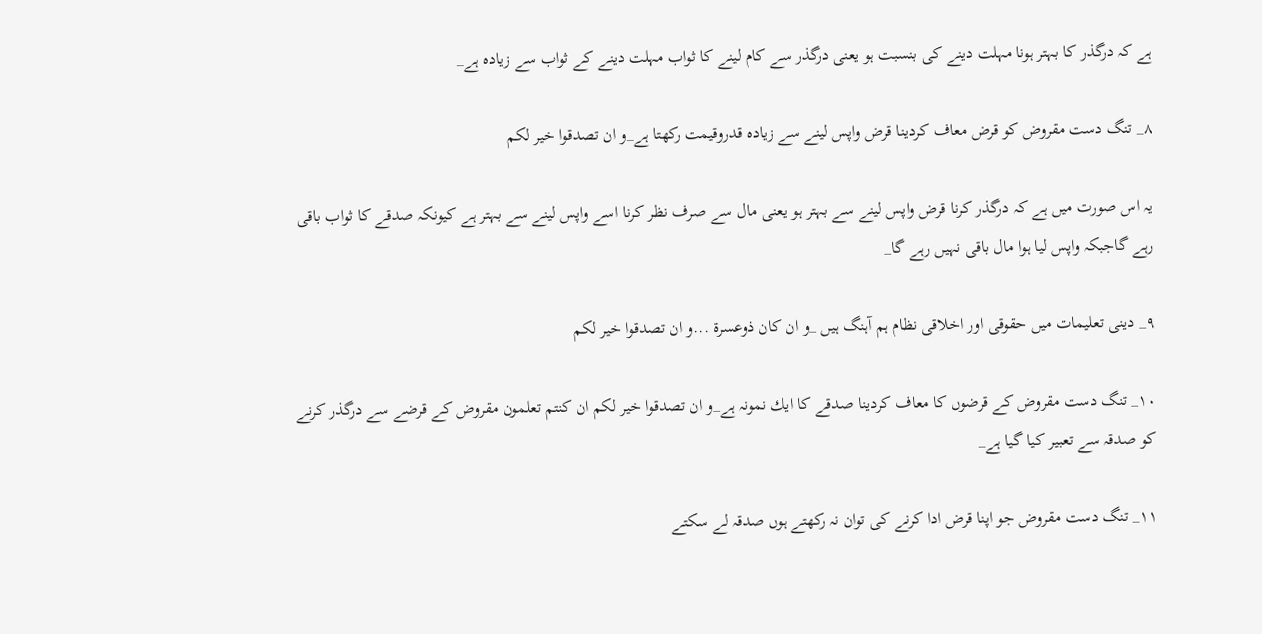ہے كہ درگذر كا بہتر ہونا مہلت دينے كى بنسبت ہو يعنى درگذر سے كام لينے كا ثواب مہلت دينے كے ثواب سے زيادہ ہے_

٨_ تنگ دست مقروض كو قرض معاف كردينا قرض واپس لينے سے زيادہ قدروقيمت ركھتا ہے_و ان تصدقوا خير لكم

يہ اس صورت ميں ہے كہ درگذر كرنا قرض واپس لينے سے بہتر ہو يعنى مال سے صرف نظر كرنا اسے واپس لينے سے بہتر ہے كيونكہ صدقے كا ثواب باقى رہے گاجبكہ واپس ليا ہوا مال باقى نہيں رہے گا_

٩_ دينى تعليمات ميں حقوقى اور اخلاقى نظام ہم آہنگ ہيں _و ان كان ذوعسرة ...و ان تصدقوا خير لكم

١٠_ تنگ دست مقروض كے قرضوں كا معاف كردينا صدقے كا ايك نمونہ ہے_و ان تصدقوا خير لكم ان كنتم تعلمون مقروض كے قرضے سے درگذر كرنے كو صدقہ سے تعبير كيا گيا ہے_

١١_ تنگ دست مقروض جو اپنا قرض ادا كرنے كى توان نہ ركھتے ہوں صدقہ لے سكتے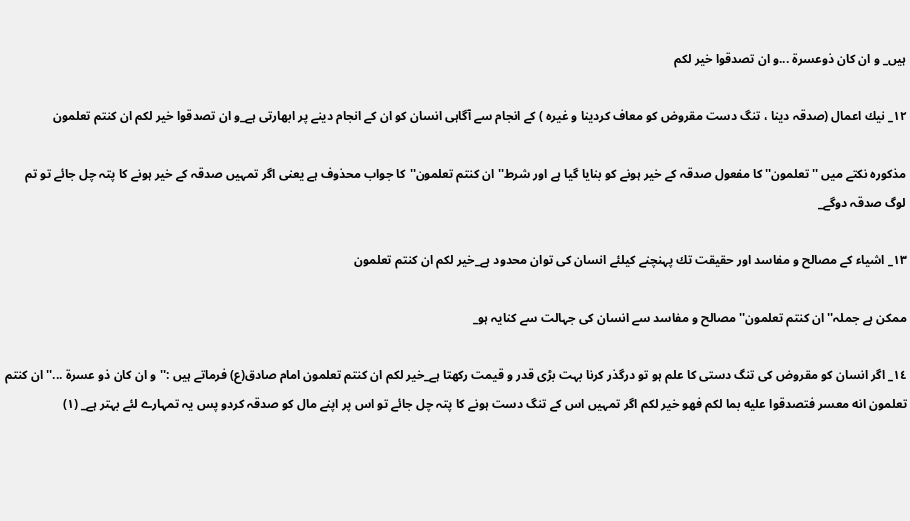ہيں_ و ان كان ذوعسرة ...و ان تصدقوا خير لكم

١٢_ نيك اعمال (صدقہ دينا ، تنگ دست مقروض كو معاف كردينا و غيرہ ) كے انجام سے آگاہى انسان كو ان كے انجام دينے پر ابھارتى ہے_و ان تصدقوا خير لكم ان كنتم تعلمون

مذكورہ نكتے ميں ''تعلمون'' كا مفعول صدقہ كے خير ہونے كو بنايا گيا ہے اور شرط''ان كنتم تعلمون''كا جواب محذوف ہے يعنى اگر تمہيں صدقہ كے خير ہونے كا پتہ چل جائے تو تم لوگ صدقہ دوگے_

١٣_ اشياء كے مصالح و مفاسد اور حقيقت تك پہنچنے كيلئے انسان كى توان محدود ہے_خير لكم ان كنتم تعلمون

ممكن ہے جملہ''ان كنتم تعلمون'' مصالح و مفاسد سے انسان كى جہالت سے كنايہ ہو_

١٤_ اگر انسان كو مقروض كى تنگ دستى كا علم ہو تو درگذر كرنا بہت بڑى قدر و قيمت ركھتا ہے_خير لكم ان كنتم تعلمون امام صادق(ع) فرماتے ہيں :''و ان كان ذو عسرة ...''ان كنتم تعلمون انه معسر فتصدقوا عليه بما لكم فهو خير لكم اگر تمہيں اس كے تنگ دست ہونے كا پتہ چل جائے تو اس پر اپنے مال كو صدقہ كردو پس يہ تمہارے لئے بہتر ہے_ (١)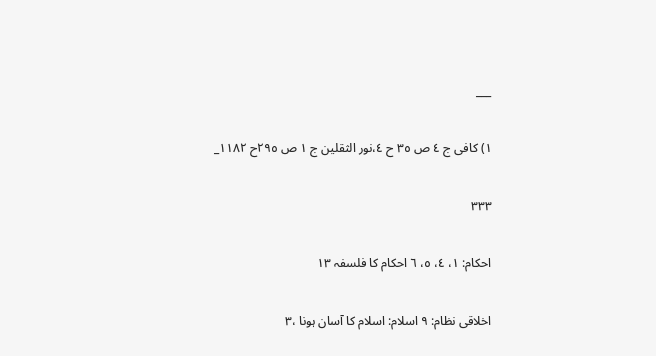___

١) كافى ج ٤ ص ٣٥ ح ٤،نور الثقلين ج ١ ص ٢٩٥ح ١١٨٢_

۳۳۳

احكام: ١، ٤، ٥، ٦ احكام كا فلسفہ ١٣

اخلاقى نظام: ٩ اسلام: اسلام كا آسان ہونا ،٣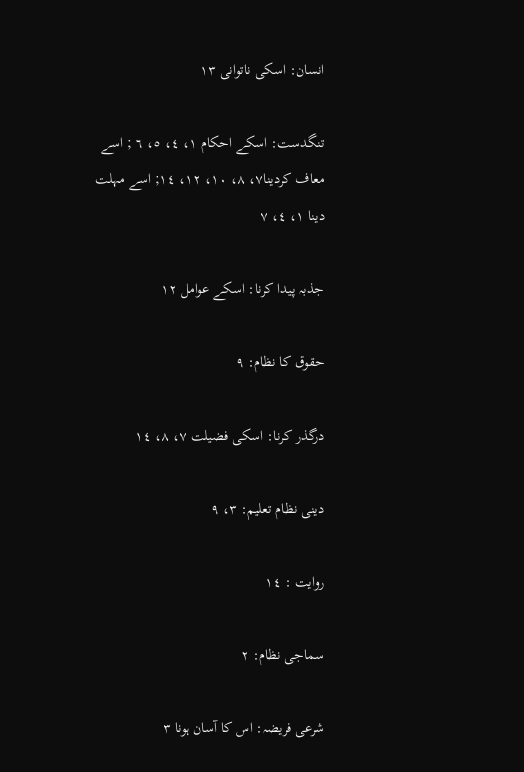انسان: اسكى ناتوانى ١٣

تنگدست: اسكے احكام ١، ٤، ٥، ٦ ; اسے معاف كردينا٧، ٨، ١٠، ١٢، ١٤; اسے مہلت دينا ١، ٤، ٧

جذبہ پيدا كرنا: اسكے عوامل ١٢

حقوق كا نظام: ٩

درگذر كرنا: اسكى فضيلت ٧، ٨، ١٤

دينى نظام تعليم: ٣، ٩

روايت : ١٤

سماجى نظام: ٢

شرعى فريضہ: اس كا آسان ہونا ٣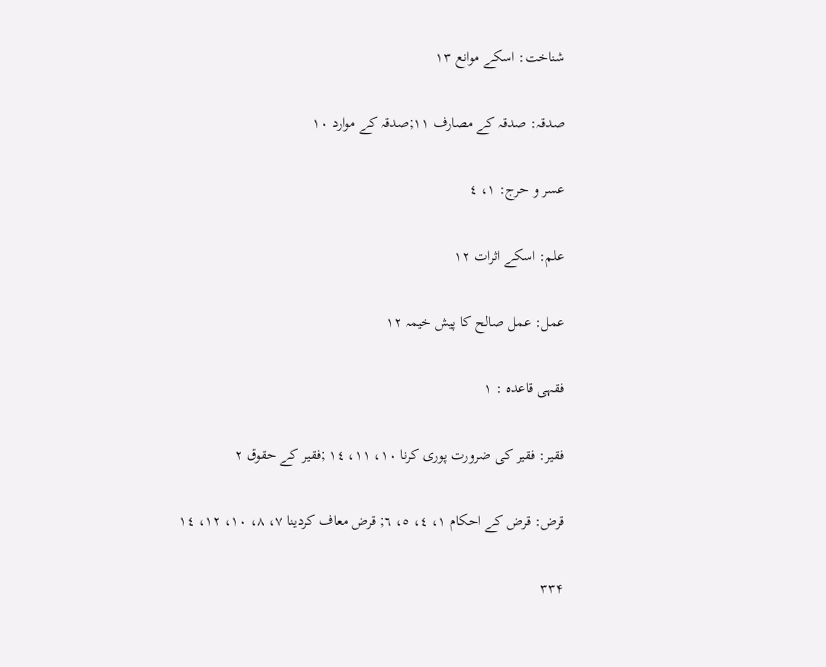شناخت: اسكے موانع ١٣

صدقہ: صدقہ كے مصارف ١١;صدقہ كے موارد ١٠

عسر و حرج: ١، ٤

علم: اسكے اثرات ١٢

عمل: عمل صالح كا پيش خيمہ ١٢

فقہى قاعدہ : ١

فقير: فقير كى ضرورت پورى كرنا ١٠، ١١، ١٤ ;فقير كے حقوق ٢

قرض: قرض كے احكام ١، ٤، ٥، ٦; قرض معاف كردينا ٧، ٨، ١٠، ١٢، ١٤

۳۳۴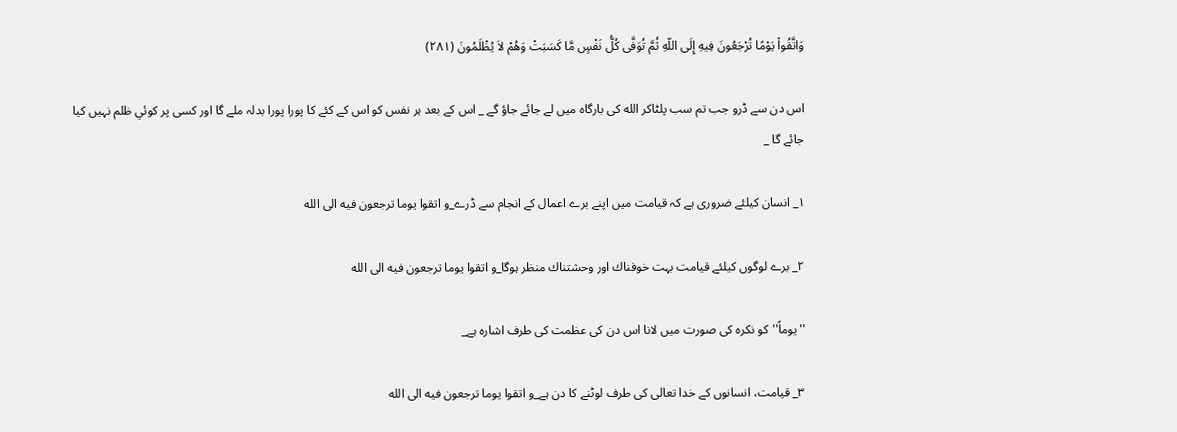وَاتَّقُواْ يَوْمًا تُرْجَعُونَ فِيهِ إِلَى اللّهِ ثُمَّ تُوَفَّى كُلُّ نَفْسٍ مَّا كَسَبَتْ وَهُمْ لاَ يُظْلَمُونَ (٢٨١)

اس دن سے ڈرو جب تم سب پلٹاكر الله كى بارگاہ ميں لے جائے جاؤ گے _ اس كے بعد ہر نفس كو اس كے كئے كا پورا پورا بدلہ ملے گا اور كسى پر كوئي ظلم نہيں كيا جائے گا _

١_ انسان كيلئے ضرورى ہے كہ قيامت ميں اپنے برے اعمال كے انجام سے ڈرے_و اتقوا يوما ترجعون فيه الى الله

٢_ برے لوگوں كيلئے قيامت بہت خوفناك اور وحشتناك منظر ہوگا_و اتقوا يوما ترجعون فيه الى الله

''يوماً''كو نكرہ كى صورت ميں لانا اس دن كى عظمت كى طرف اشارہ ہے_

٣_ قيامت، انسانوں كے خدا تعالى كى طرف لوٹنے كا دن ہے_و اتقوا يوما ترجعون فيه الى الله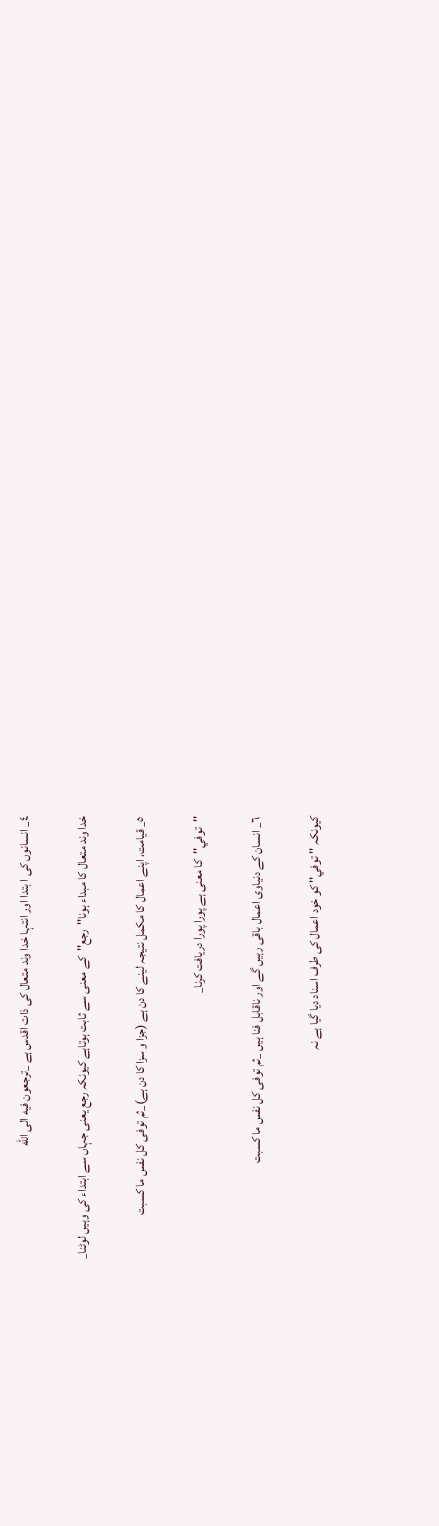٤_ انسانوں كى ا بتدا اور انتہا خدا وند متعال كى ذات اقدس ہے _ترجعون فيه الى الله

خدا وند متعال كا مبداء ہونا''رجع''كے معنى سے ثابت ہوتاہے كيونكہ رجع يعنى جہاں سے ابتداء كى وہيں لوٹنا_

٥_ قيامت، اپنے اعمال كا مكمل نتيجہ لينے كا دن ہے (جزا و سزا كا دن ہے)_ثم توفى كل نفس ما كسبت

''توفي''كا معنى ہے پورا پورا دريافت كرنا_

٦_ انسان كے دنياوى اعمال باقى رہيں گے اور ناقابل فنا ہيں _ثم توفى كل نفس ما كسبت

كيونكہ '' توفي'' كو خود اعمال كى طرف اسناد ديا گيا ہے نہ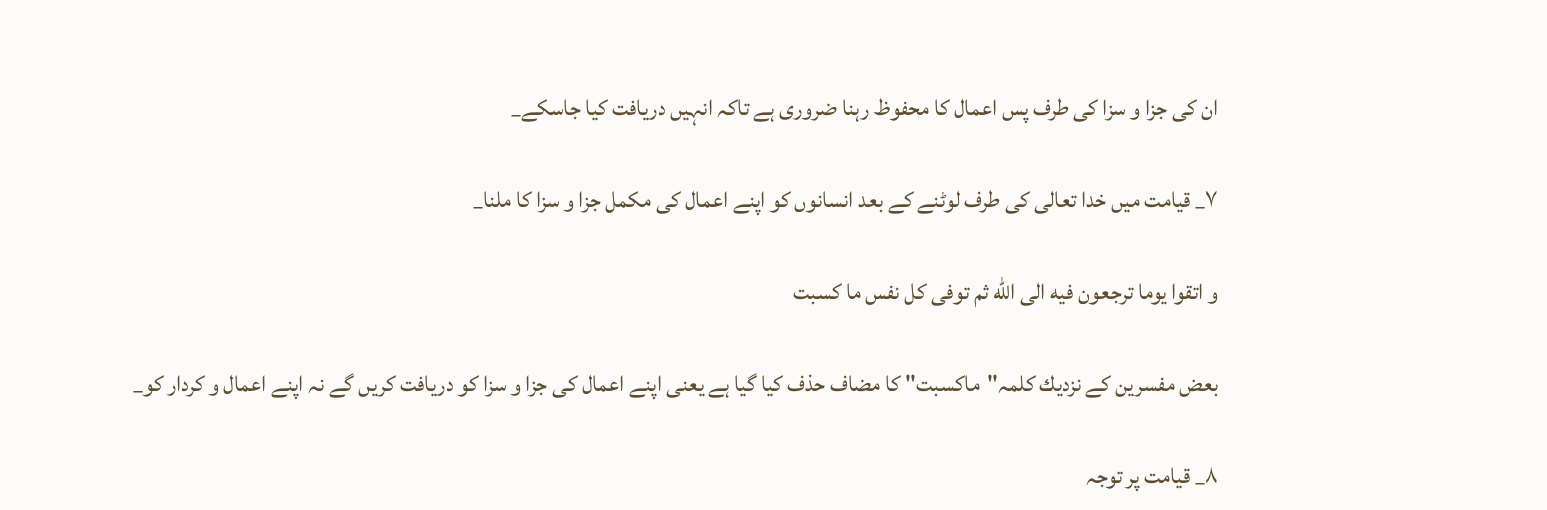ان كى جزا و سزا كى طرف پس اعمال كا محفوظ رہنا ضرورى ہے تاكہ انہيں دريافت كيا جاسكے_

٧_ قيامت ميں خدا تعالى كى طرف لوٹنے كے بعد انسانوں كو اپنے اعمال كى مكمل جزا و سزا كا ملنا_

و اتقوا يوما ترجعون فيه الى الله ثم توفى كل نفس ما كسبت

بعض مفسرين كے نزديك كلمہ''ماكسبت'' كا مضاف حذف كيا گيا ہے يعنى اپنے اعمال كى جزا و سزا كو دريافت كريں گے نہ اپنے اعمال و كردار كو_

٨_ قيامت پر توجہ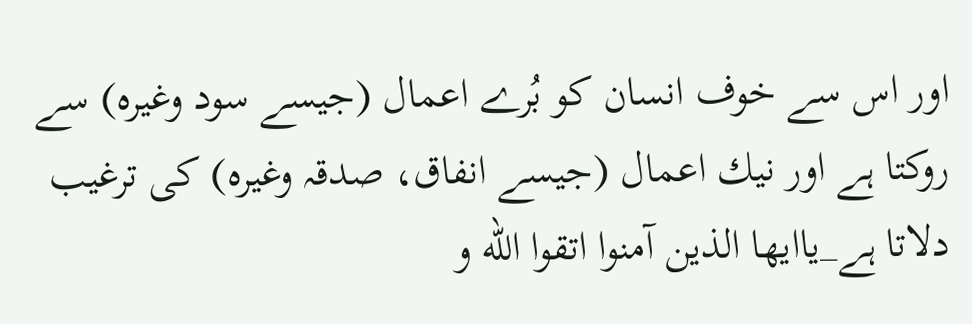اور اس سے خوف انسان كو بُرے اعمال (جيسے سود وغيرہ) سے روكتا ہے اور نيك اعمال (جيسے انفاق، صدقہ وغيرہ) كى ترغيب دلاتا ہے_ياايها الذين آمنوا اتقوا الله و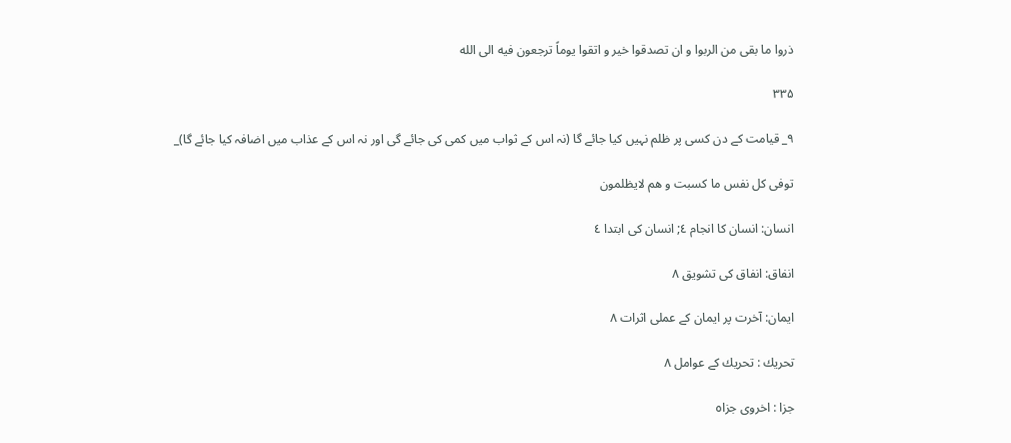ذروا ما بقى من الربوا و ان تصدقوا خير و اتقوا يوماً ترجعون فيه الى الله

۳۳۵

٩_ قيامت كے دن كسى پر ظلم نہيں كيا جائے گا (نہ اس كے ثواب ميں كمى كى جائے گى اور نہ اس كے عذاب ميں اضافہ كيا جائے گا)_

توفى كل نفس ما كسبت و هم لايظلمون

انسان: انسان كا انجام ٤; انسان كى ابتدا ٤

انفاق: انفاق كى تشويق ٨

ايمان: آخرت پر ايمان كے عملى اثرات ٨

تحريك : تحريك كے عوامل ٨

جزا : اخروى جزا٥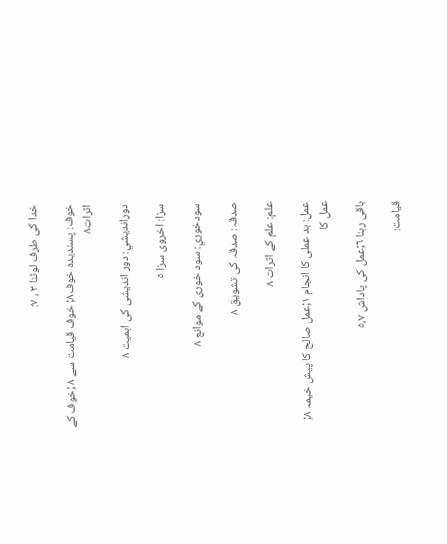خدا كى طرف لوٹنا ٣ ، ٧:

خوف: پسنديدہ خوف٨; خوف قيامت سے ٨ ;خوف كے اثرات٨

دورانديشي: دور انديشى كى اہميت ٨

سزا: اخروى سزا ٥

سودخوري: سود خورى كے موانع ٨

صدقہ: صدقہ كى تشويق ٨

علم: علم كے اثرات ٨

عمل: بد عملى كا انجام ١;عمل صالح كا پيش خيمہ ٨; عمل كا

باقى رہنا ٦;عمل كى پاداش ٥،٧

قيامت: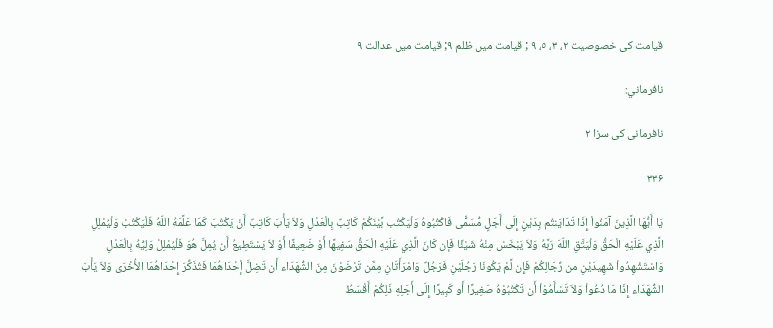قيامت كى خصوصيت ٢، ٣، ٥، ٩ ; قيامت ميں ظلم ٩; قيامت ميں عدالت ٩

نافرماني:

نافرمانى كى سزا ٢

۳۳۶

يَا أَيُّهَا الَّذِينَ آمَنُواْ إِذَا تَدَايَنتُم بِدَيْنٍ إِلَى أَجَلٍ مُّسَمًّى فَاكْتُبُوهُ وَلْيَكْتُب بَّيْنَكُمْ كَاتِبٌ بِالْعَدْلِ وَلاَ يَأْبَ كَاتِبٌ أَنْ يَكْتُبَ كَمَا عَلَّمَهُ اللّهُ فَلْيَكْتُبْ وَلْيُمْلِلِ الَّذِي عَلَيْهِ الْحَقُّ وَلْيَتَّقِ اللّهَ رَبَّهُ وَلاَ يَبْخَسْ مِنْهُ شَيْئًا فَإن كَانَ الَّذِي عَلَيْهِ الْحَقُّ سَفِيهًا أَوْ ضَعِيفًا أَوْ لاَ يَسْتَطِيعُ أَن يُمِلَّ هُوَ فَلْيُمْلِلْ وَلِيُّهُ بِالْعَدْلِ وَاسْتَشْهِدُواْ شَهِيدَيْنِ من رِّجَالِكُمْ فَإِن لَّمْ يَكُونَا رَجُلَيْنِ فَرَجُلٌ وَامْرَأَتَانِ مِمَّن تَرْضَوْنَ مِنَ الشُّهَدَاء أَن تَضِلَّ إْحْدَاهُمَا فَتُذَكِّرَ إِحْدَاهُمَا الأُخْرَى وَلاَ يَأْبَ الشُّهَدَاء إِذَا مَا دُعُواْ وَلاَ تَسْأَمُوْاْ أَن تَكْتُبُوْهُ صَغِيرًا أَو كَبِيرًا إِلَى أَجَلِهِ ذَلِكُمْ أَقْسَطُ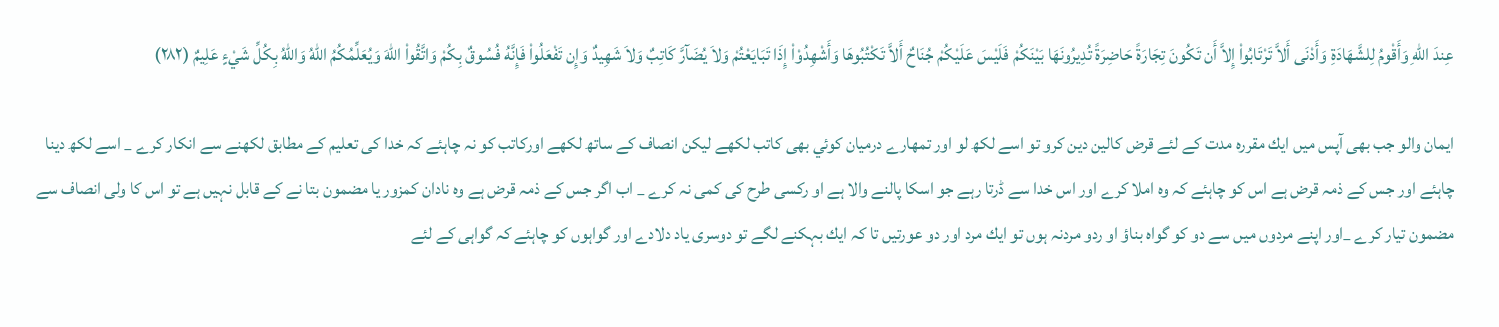عِندَ اللّهِ وَأَقْومُ لِلشَّهَادَةِ وَأَدْنَى أَلاَّ تَرْتَابُواْ إِلاَّ أَن تَكُونَ تِجَارَةً حَاضِرَةً تُدِيرُونَهَا بَيْنَكُمْ فَلَيْسَ عَلَيْكُمْ جُنَاحٌ أَلاَّ تَكْتُبُوهَا وَأَشْهِدُوْاْ إِذَا تَبَايَعْتُمْ وَلاَ يُضَآرَّ كَاتِبٌ وَلاَ شَهِيدٌ وَإِن تَفْعَلُواْ فَإِنَّهُ فُسُوقٌ بِكُمْ وَاتَّقُواْ اللّهَ وَيُعَلِّمُكُمُ اللّهُ وَاللّهُ بِكُلِّ شَيْءٍ عَلِيمٌ (٢٨٢)

ايمان والو جب بھى آپس ميں ايك مقررہ مدت كے لئے قرض كالين دين كرو تو اسے لكھ لو اور تمھارے درميان كوئي بھى كاتب لكھے ليكن انصاف كے ساتھ لكھے اوركاتب كو نہ چاہئے كہ خدا كى تعليم كے مطابق لكھنے سے انكار كرے _ اسے لكھ دينا چاہئے اور جس كے ذمہ قرض ہے اس كو چاہئے كہ وہ املا كرے اور اس خدا سے ڈرتا رہے جو اسكا پالنے والا ہے او ركسى طرح كى كمى نہ كرے _ اب اگر جس كے ذمہ قرض ہے وہ نادان كمزور يا مضمون بتا نے كے قابل نہيں ہے تو اس كا ولى انصاف سے مضمون تيار كرے _اور اپنے مردوں ميں سے دو كو گواہ بناؤ او ردو مردنہ ہوں تو ايك مرد اور دو عورتيں تا كہ ايك بہكنے لگے تو دوسرى ياد دلادے اور گواہوں كو چاہئے كہ گواہى كے لئے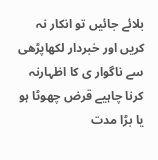بلائے جائيں تو انكار نہ كريں اور خبردار لكھاپڑھى سے ناگوار ى كا اظہارنہ كرنا چاہيے قرض چھوٹا ہو يا بڑا مدت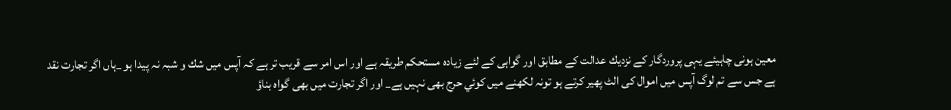معين ہونى چاہيئے يہى پروردگار كے نزديك عدالت كے مطابق اور گواہى كے لئے زيادہ مستحكم طريقہ ہے اور اس امر سے قريب تر ہے كہ آپس ميں شك و شبہ نہ پيدا ہو _ہاں اگر تجارت نقد ہے جس سے تم لوگ آپس ميں اموال كى الٹ پھير كرتے ہو تونہ لكھنے ميں كوئي حرج بھى نہيں ہے_ اور اگر تجارت ميں بھى گواہ بناؤ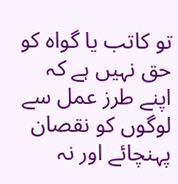تو كاتب يا گواہ كو حق نہيں ہے كہ اپنے طرز عمل سے لوگوں كو نقصان پہنچائے اور نہ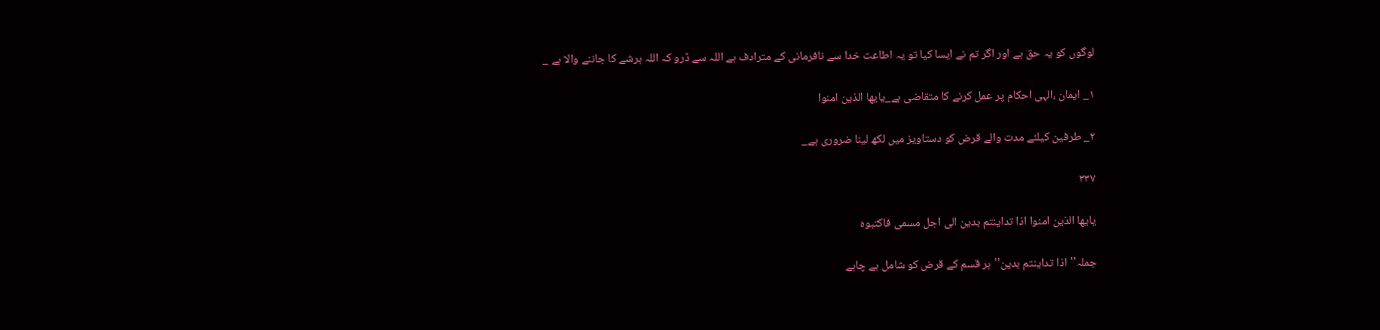لوگوں كو يہ حق ہے اور اگر تم نے ايسا كيا تو يہ اطاعت خدا سے نافرمانى كے مترادف ہے اللہ سے ڈرو كہ اللہ ہرشے كا جاننے والا ہے _

١_ ايمان ،الہى احكام پر عمل كرنے كا متقاضى ہے_يايها الذين امنوا

٢_ طرفين كيلئے مدت والے قرض كو دستاويز ميں لكھ لينا ضرورى ہے_

۳۳۷

يايها الذين امنوا اذا تداينتم بدين الى اجل مسمى فاكتبوه

جملہ''اذا تداينتم بدين''ہر قسم كے قرض كو شامل ہے چاہے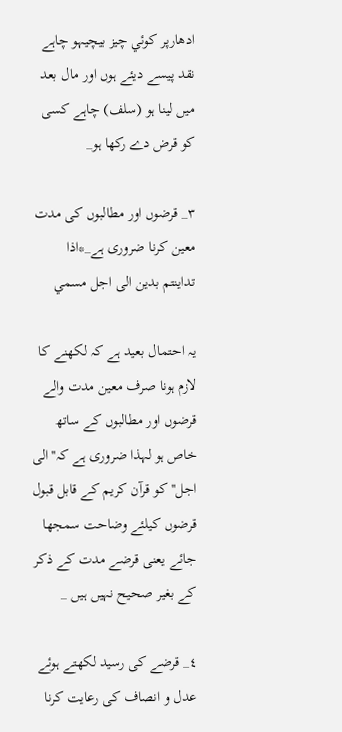ادھارپر كوئي چيز بيچيہو چاہے نقد پيسے ديئے ہوں اور مال بعد ميں لينا ہو (سلف) چاہے كسى كو قرض دے ركھا ہو_

٣_ قرضوں اور مطالبوں كى مدت معين كرنا ضرورى ہے_*اذا تداينتم بدين الى اجل مسمي

يہ احتمال بعيد ہے كہ لكھنے كا لازم ہونا صرف معين مدت والے قرضوں اور مطالبوں كے ساتھ خاص ہو لہذا ضرورى ہے كہ''الى اجل'' كو قرآن كريم كے قابل قبول قرضوں كيلئے وضاحت سمجھا جائے يعنى قرضے مدت كے ذكر كے بغير صحيح نہيں ہيں _

٤_ قرضے كى رسيد لكھتے ہوئے عدل و انصاف كى رعايت كرنا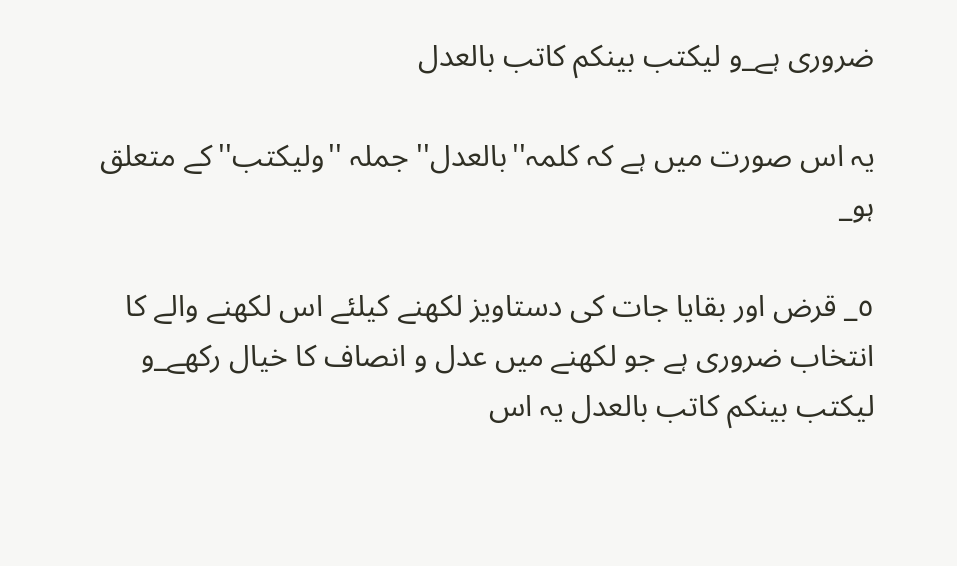ضرورى ہے_و ليكتب بينكم كاتب بالعدل

يہ اس صورت ميں ہے كہ كلمہ''بالعدل'' جملہ ''وليكتب''كے متعلق ہو_

٥_ قرض اور بقايا جات كى دستاويز لكھنے كيلئے اس لكھنے والے كا انتخاب ضرورى ہے جو لكھنے ميں عدل و انصاف كا خيال ركھے_و ليكتب بينكم كاتب بالعدل يہ اس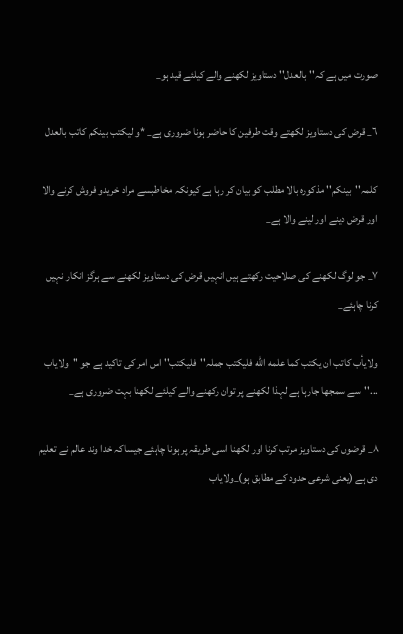صورت ميں ہے كہ''بالعدل'' دستاويز لكھنے والے كيلئے قيد ہو_

٦_ قرض كى دستاويز لكھتے وقت طرفين كا حاضر ہونا ضرورى ہے_ *و ليكتب بينكم كاتب بالعدل

كلمہ''بينكم'' مذكورہ بالا مطلب كو بيان كر رہا ہے كيونكہ مخاطبسے مراد خريدو فروش كرنے والا اور قرض دينے اور لينے والا ہے_

٧_ جو لوگ لكھنے كى صلاحيت ركھتے ہيں انہيں قرض كى دستاويز لكھنے سے ہرگز انكار نہيں كرنا چاہئے_

ولايأب كاتب ان يكتب كما علمه الله فليكتب جملہ''فليكتب'' اس امر كى تاكيد ہے جو ''ولاياب ...''سے سمجھا جارہا ہے لہذا لكھنے پر توان ركھنے والے كيلئے لكھنا بہت ضرورى ہے_

٨_ قرضوں كى دستاويز مرتب كرنا اور لكھنا اسى طريقہ پر ہونا چاہئے جيساكہ خدا وند عالم نے تعليم دى ہے (يعنى شرعى حدود كے مطابق ہو)_ولاياب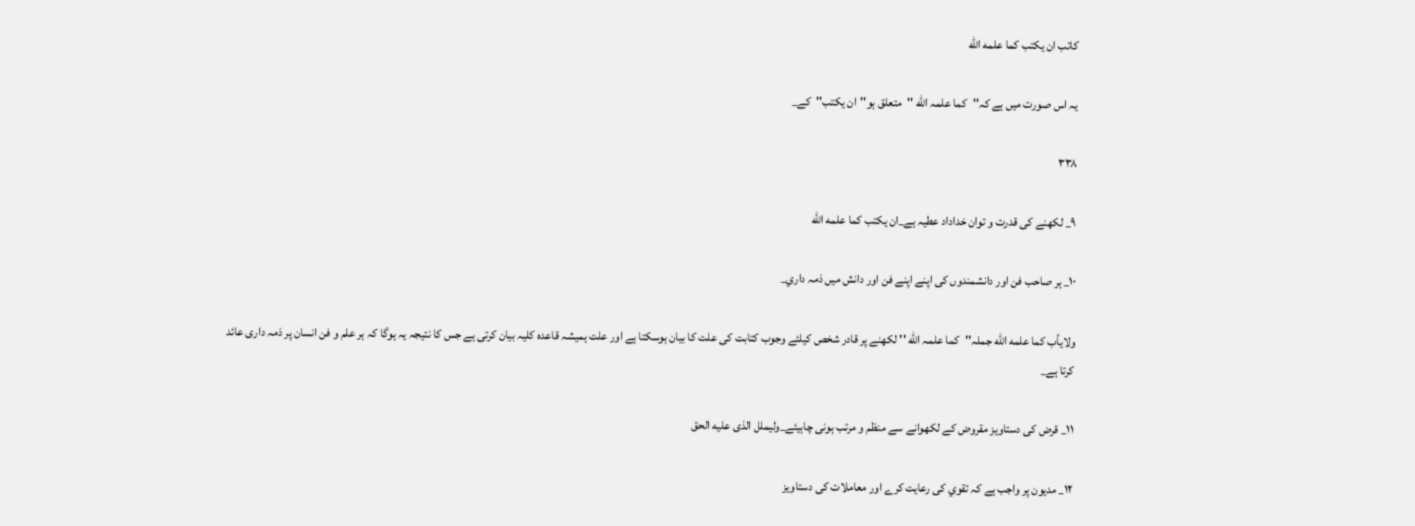كاتب ان يكتب كما علمه الله

يہ اس صورت ميں ہے كہ''كما علمہ الله ''متعلق ہو''ان يكتب''كے_

۳۳۸

٩_ لكھنے كى قدرت و توان خداداد عطيہ ہے_ان يكتب كما علمه الله

١٠_ ہر صاحب فن اور دانشمندوں كى اپنے اپنے فن اور دانش ميں ذمہ داري_

ولايأب كما علمه الله جملہ''كما علمہ الله '' لكھنے پر قادر شخص كيلئے وجوب كتابت كى علت كا بيان ہوسكتا ہے اور علت ہميشہ قاعدہ كليہ بيان كرتى ہے جس كا نتيجہ يہ ہوگا كہ ہر علم و فن انسان پر ذمہ دارى عائد كرتا ہے_

١١_ قرض كى دستاويز مقروض كے لكھوانے سے منظم و مرتب ہونى چاہيئے_وليملل الذى عليه الحق

١٢_ مديون پر واجب ہے كہ تقوي كى رعايت كرے اور معاملات كى دستاويز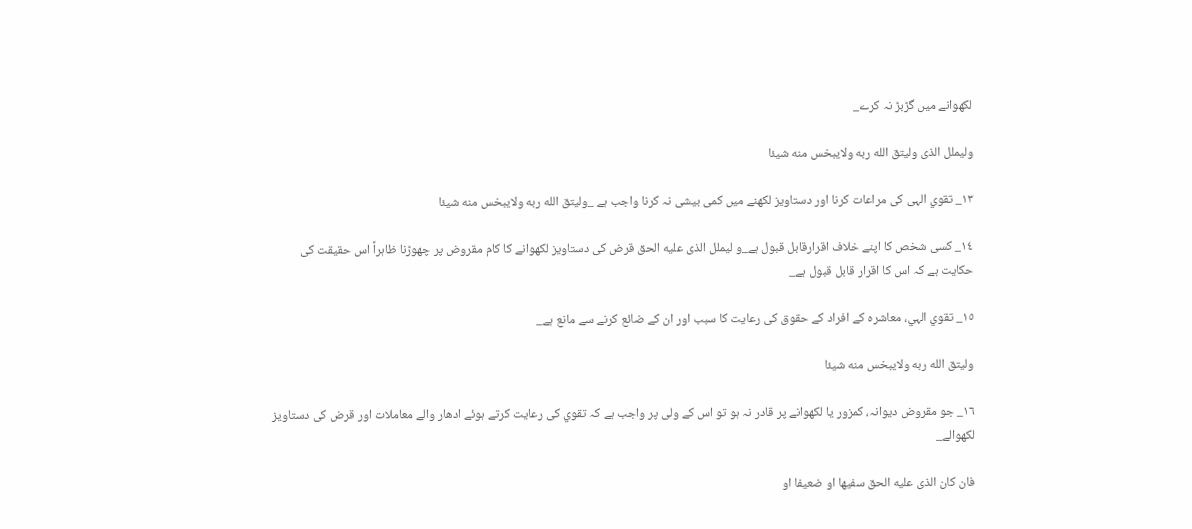لكھوانے ميں گڑبڑ نہ كرے_

وليملل الذى وليتق الله ربه ولايبخس منه شيئا

١٣_ تقوي الہى كى مراعات كرنا اور دستاويز لكھنے ميں كمى بيشى نہ كرنا واجب ہے _وليتق الله ربه ولايبخس منه شيئا

١٤_ كسى شخص كا اپنے خلاف اقرارقابل قبول ہے_و ليملل الذى عليه الحق قرض كى دستاويز لكھوانے كا كام مقروض پر چھوڑنا ظاہراً اس حقيقت كى حكايت ہے كہ اس كا اقرار قابل قبول ہے_

١٥_ تقوي الہي، معاشرہ كے افراد كے حقوق كى رعايت كا سبب اور ان كے ضائع كرنے سے مانع ہے_

وليتق الله ربه ولايبخس منه شيئا

١٦_ جو مقروض ديوانہ، كمزور يا لكھوانے پر قادر نہ ہو تو اس كے ولى پر واجب ہے كہ تقوي كى رعايت كرتے ہوئے ادھار والے معاملات اور قرض كى دستاويز لكھوالے_

فان كان الذى عليه الحق سفيها او ضعيفا او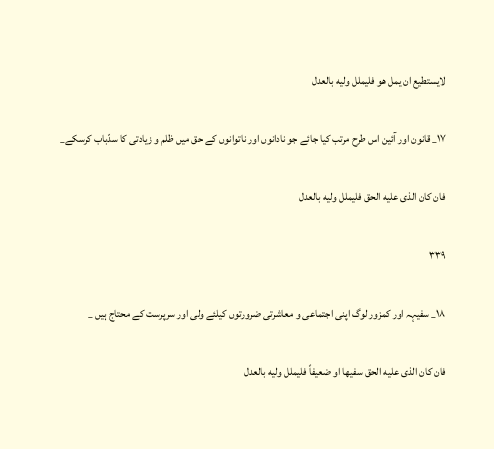لايستطيع ان يمل هو فليملل وليه بالعدل

١٧_ قانون اور آئين اس طرح مرتب كيا جائے جو نادانوں اور ناتوانوں كے حق ميں ظلم و زيادتى كا سدّباب كرسكے_

فان كان الذى عليه الحق فليملل وليه بالعدل

۳۳۹

١٨_ سفيہہ اور كمزور لوگ اپنى اجتماعى و معاشرتى ضرورتوں كيلئے ولى اور سرپرست كے محتاج ہيں _

فان كان الذى عليه الحق سفيها او ضعيفاً فليملل وليه بالعدل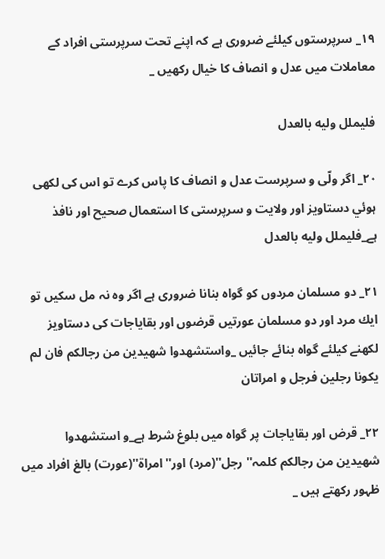١٩_ سرپرستوں كيلئے ضرورى ہے كہ اپنے تحت سرپرستى افراد كے معاملات ميں عدل و انصاف كا خيال ركھيں _

فليملل وليه بالعدل

٢٠_ اگر ولّى و سرپرست عدل و انصاف كا پاس كرے تو اس كى لكھى ہوئي دستاويز اور ولايت و سرپرستى كا استعمال صحيح اور نافذ ہے_فليملل وليه بالعدل

٢١_ دو مسلمان مردوں كو گواہ بنانا ضرورى ہے اگر وہ نہ مل سكيں تو ايك مرد اور دو مسلمان عورتيں قرضوں اور بقاياجات كى دستاويز لكھنے كيلئے گواہ بنائے جائيں _واستشهدوا شهيدين من رجالكم فان لم يكونا رجلين فرجل و امراتان

٢٢_ قرض اور بقاياجات پر گواہ ميں بلوغ شرط ہے_و استشهدوا شهيدين من رجالكم كلمہ''رجل''(مرد) اور''امراة''(عورت) بالغ افراد ميں ظہور ركھتے ہيں _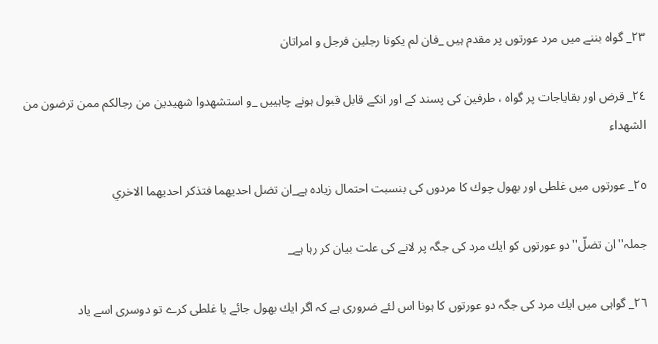٢٣_ گواہ بننے ميں مرد عورتوں پر مقدم ہيں _فان لم يكونا رجلين فرجل و امراتان

٢٤_ قرض اور بقاياجات پر گواہ ، طرفين كى پسند كے اور انكے قابل قبول ہونے چاہييں _و استشهدوا شهيدين من رجالكم ممن ترضون من الشهداء

٢٥_ عورتوں ميں غلطى اور بھول چوك كا مردوں كى بنسبت احتمال زيادہ ہے_ان تضل احديهما فتذكر احديهما الاخري

جملہ''ان تضلّ''دو عورتوں كو ايك مرد كى جگہ پر لانے كى علت بيان كر رہا ہے_

٢٦_ گواہى ميں ايك مرد كى جگہ دو عورتوں كا ہونا اس لئے ضرورى ہے كہ اگر ايك بھول جائے يا غلطى كرے تو دوسرى اسے ياد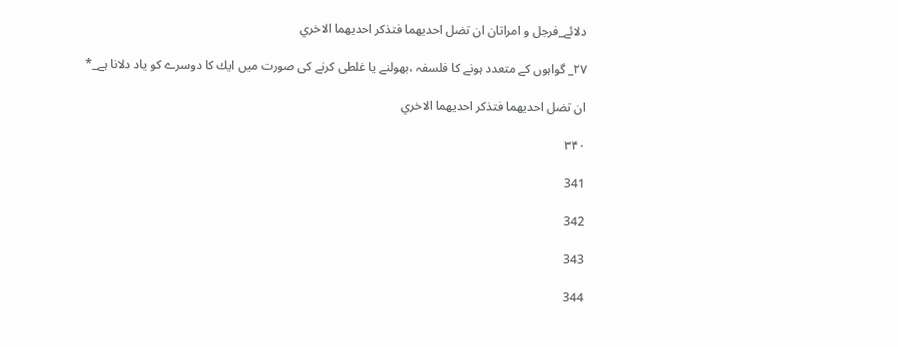دلائے_فرجل و امراتان ان تضل احديهما فتذكر احديهما الاخري

٢٧_ گواہوں كے متعدد ہونے كا فلسفہ ،بھولنے يا غلطى كرنے كى صورت ميں ايك كا دوسرے كو ياد دلانا ہے_*

ان تضل احديهما فتذكر احديهما الاخري

۳۴۰

341

342

343

344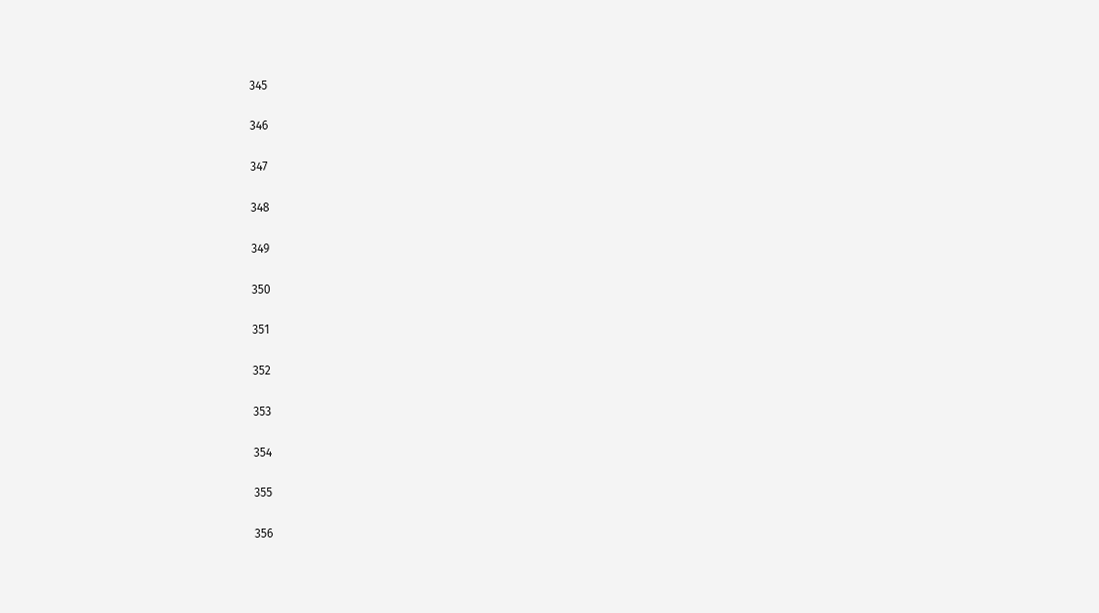345

346

347

348

349

350

351

352

353

354

355

356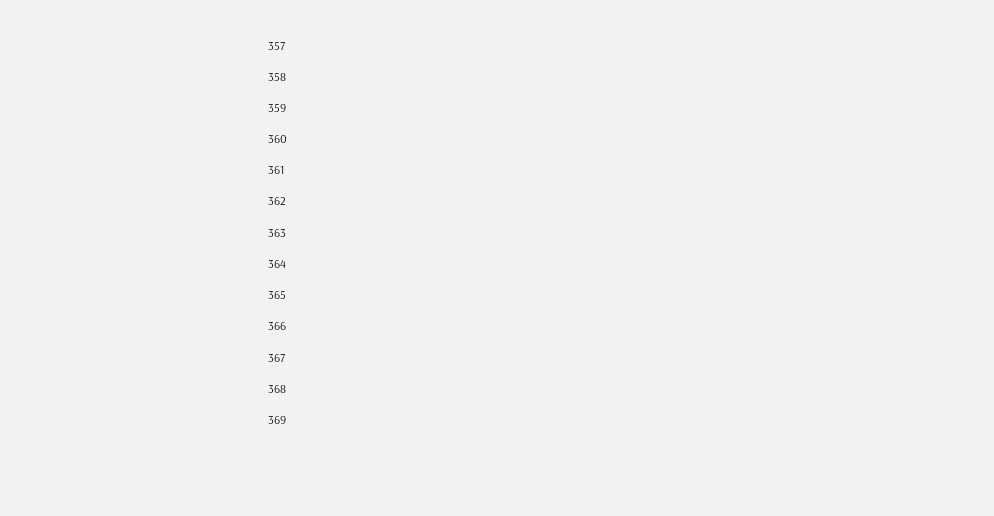357

358

359

360

361

362

363

364

365

366

367

368

369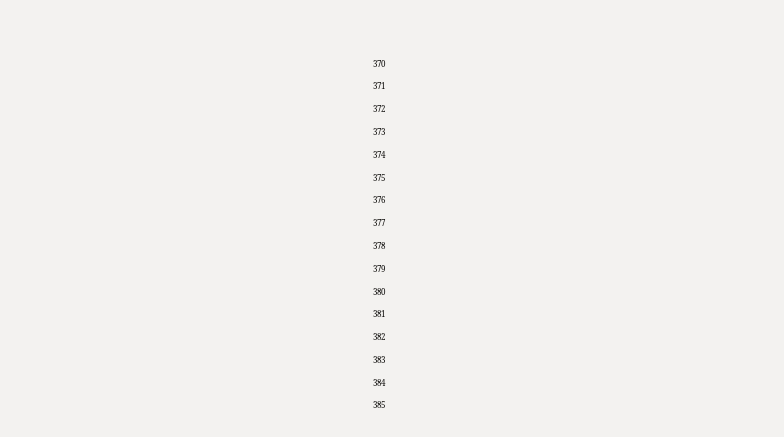370

371

372

373

374

375

376

377

378

379

380

381

382

383

384

385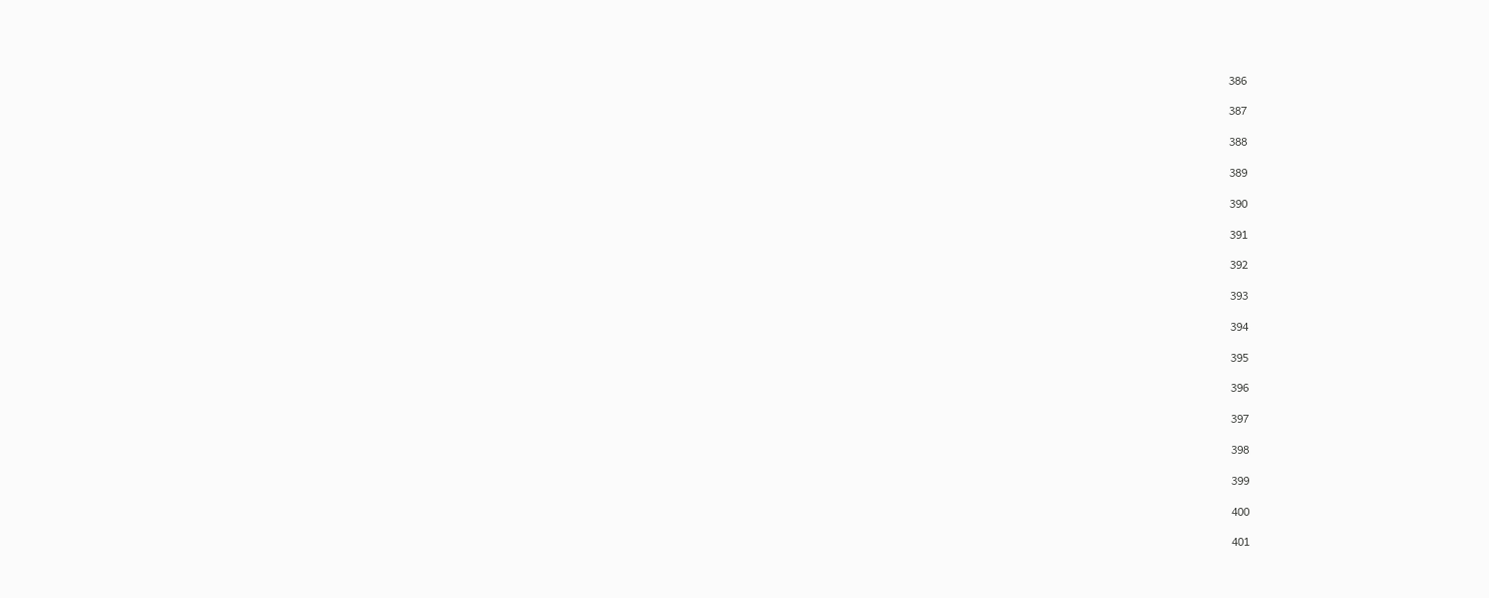386

387

388

389

390

391

392

393

394

395

396

397

398

399

400

401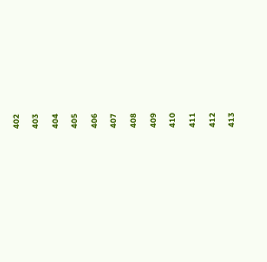402

403

404

405

406

407

408

409

410

411

412

413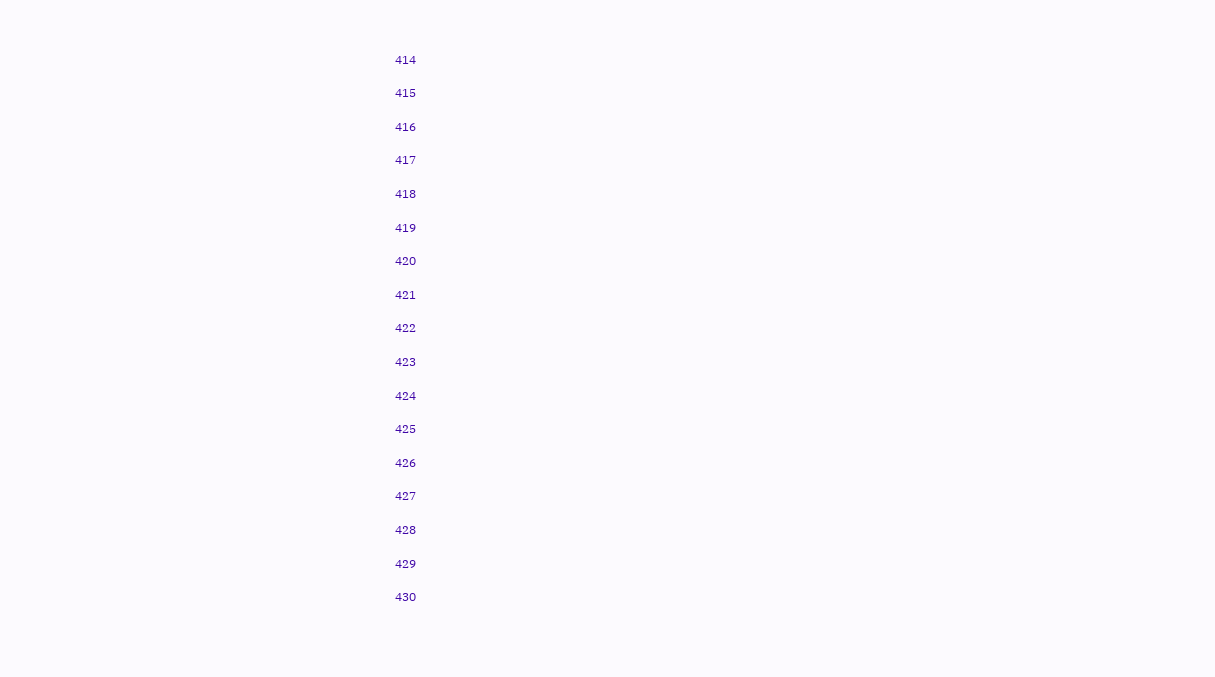414

415

416

417

418

419

420

421

422

423

424

425

426

427

428

429

430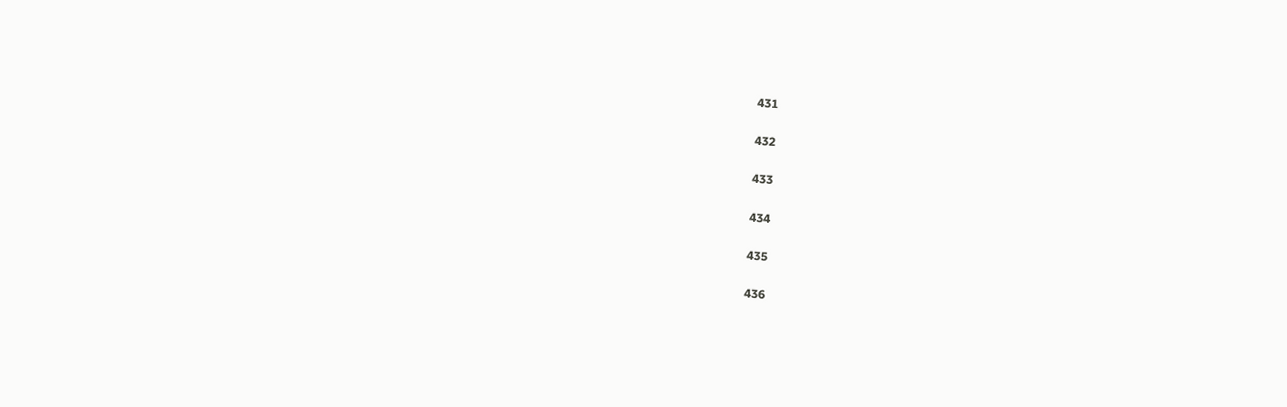431

432

433

434

435

436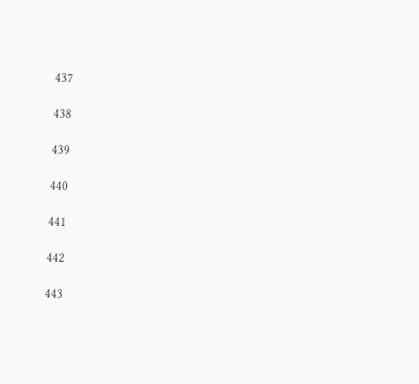437

438

439

440

441

442

443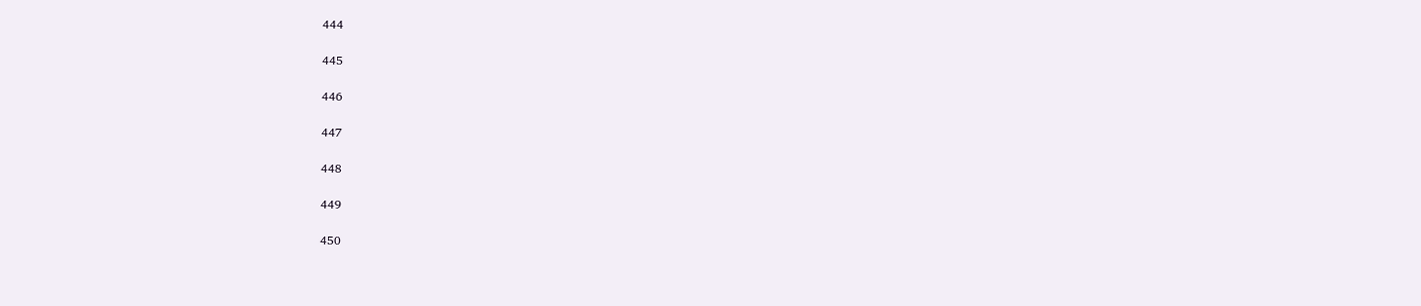444

445

446

447

448

449

450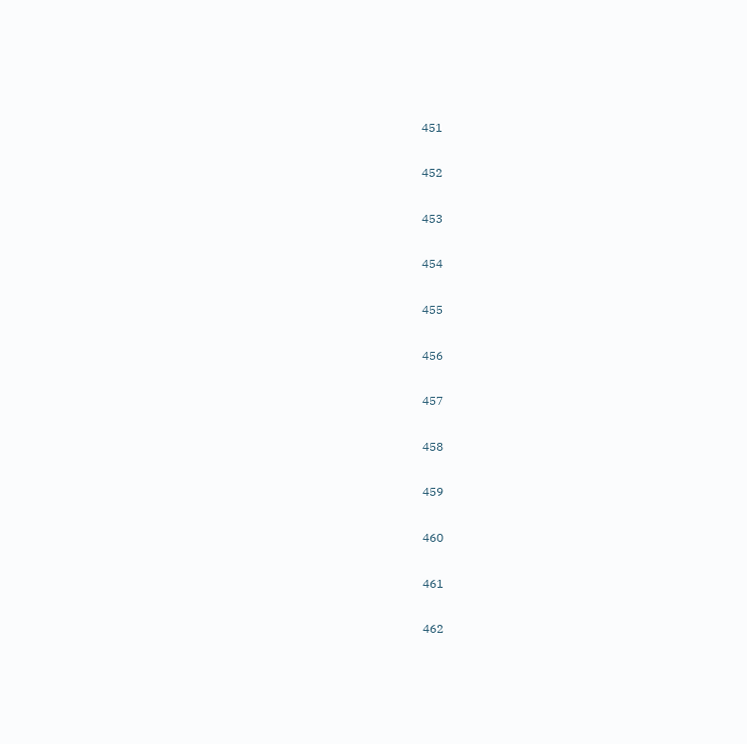451

452

453

454

455

456

457

458

459

460

461

462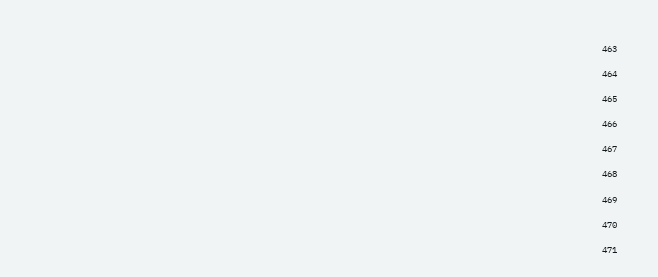463

464

465

466

467

468

469

470

471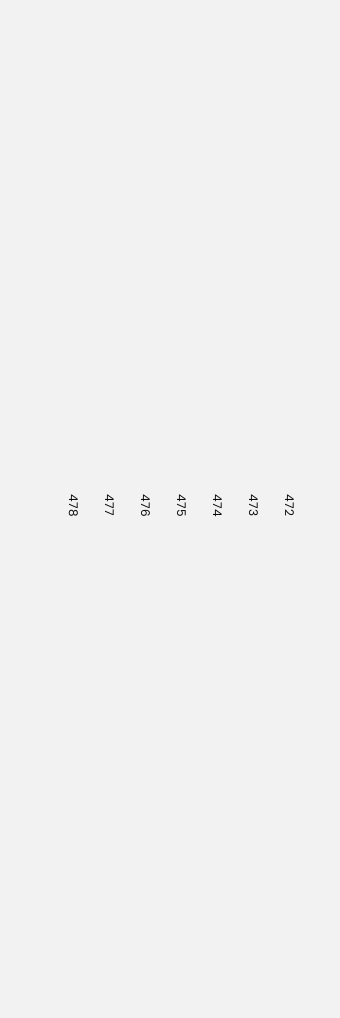472

473

474

475

476

477

478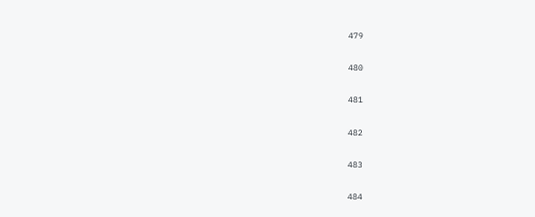479

480

481

482

483

484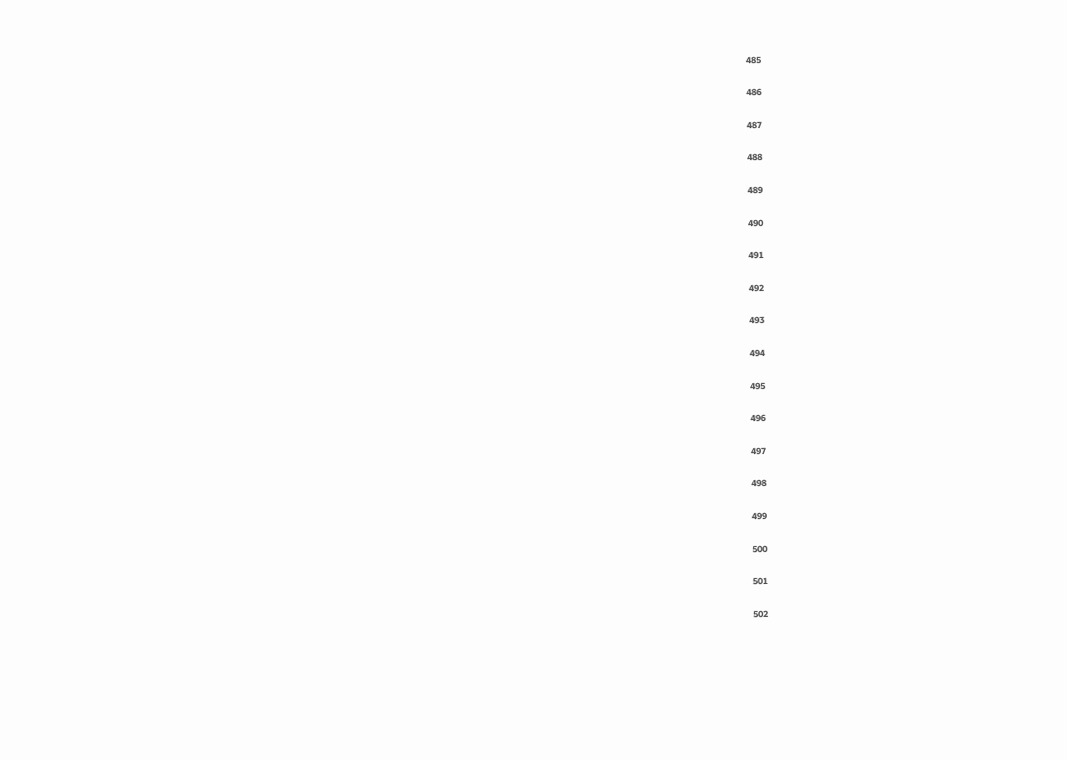485

486

487

488

489

490

491

492

493

494

495

496

497

498

499

500

501

502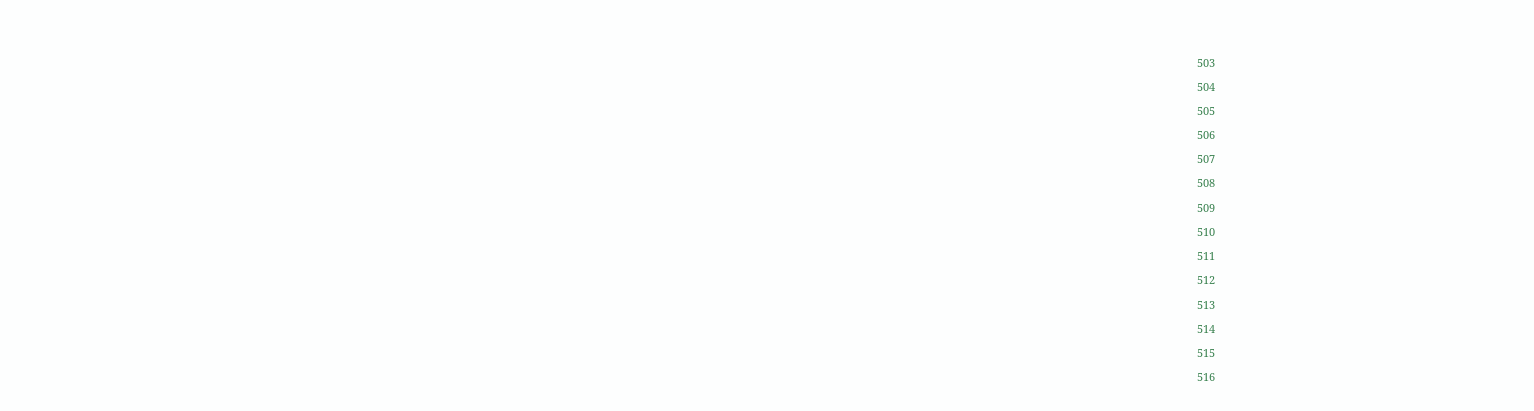503

504

505

506

507

508

509

510

511

512

513

514

515

516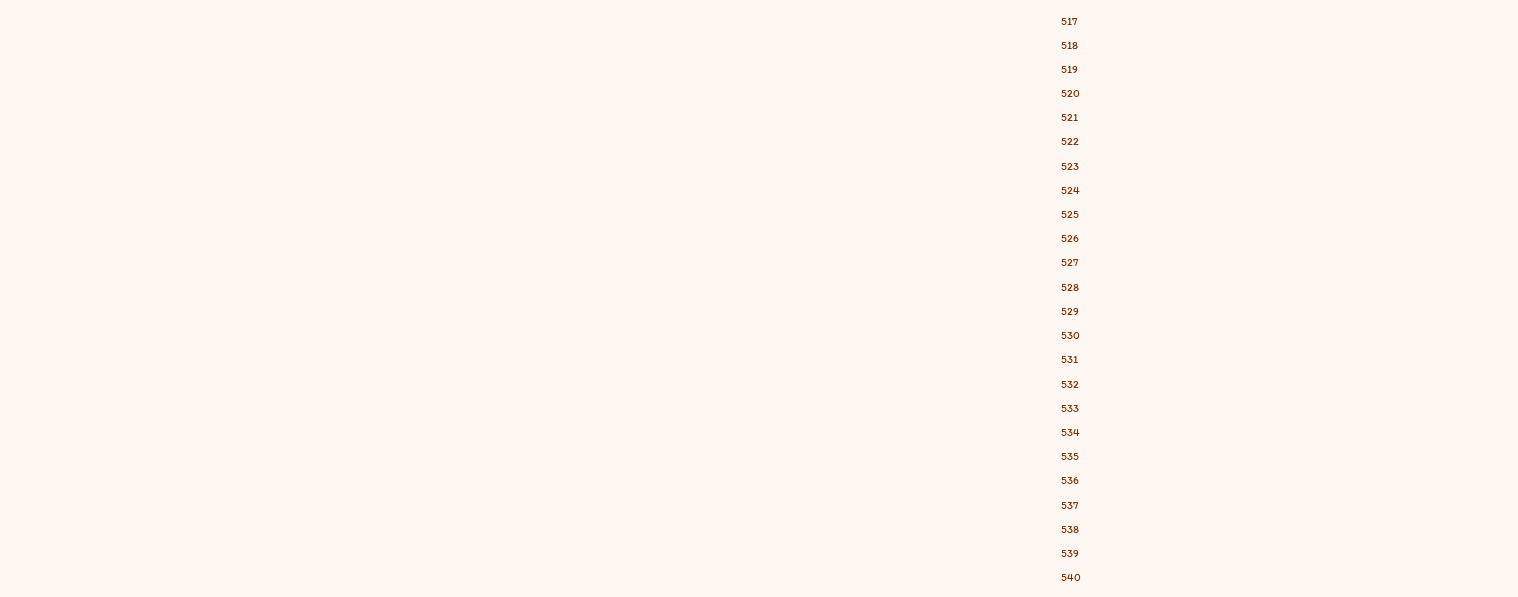517

518

519

520

521

522

523

524

525

526

527

528

529

530

531

532

533

534

535

536

537

538

539

540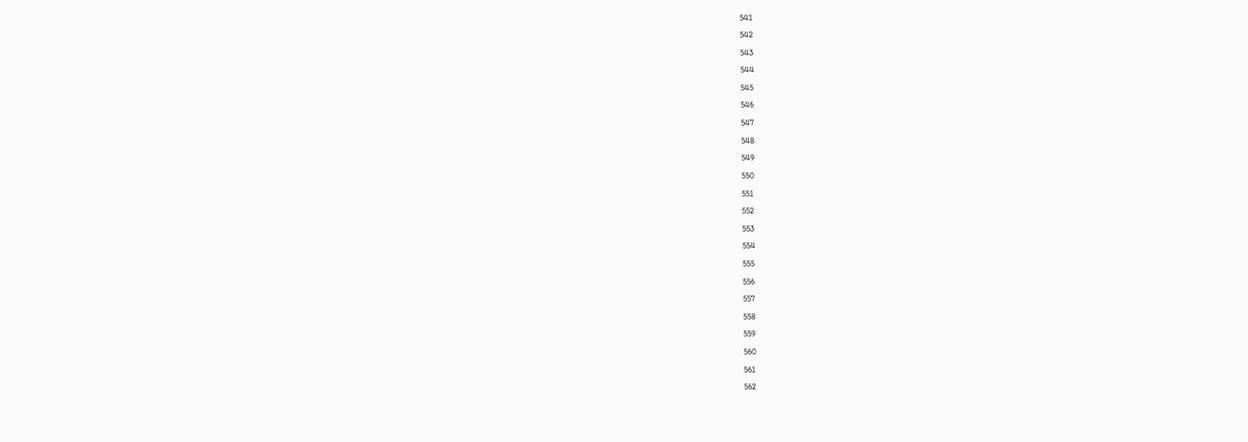541

542

543

544

545

546

547

548

549

550

551

552

553

554

555

556

557

558

559

560

561

562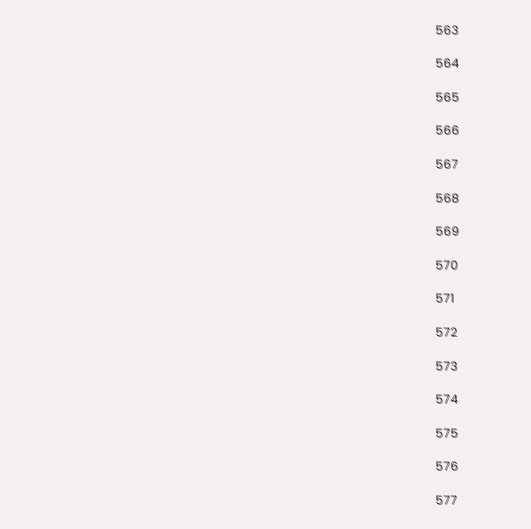563

564

565

566

567

568

569

570

571

572

573

574

575

576

577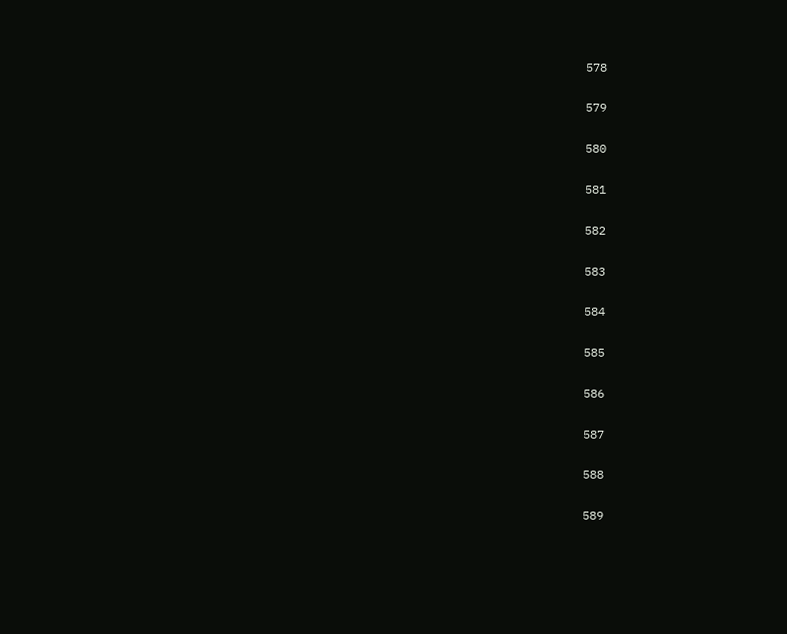578

579

580

581

582

583

584

585

586

587

588

589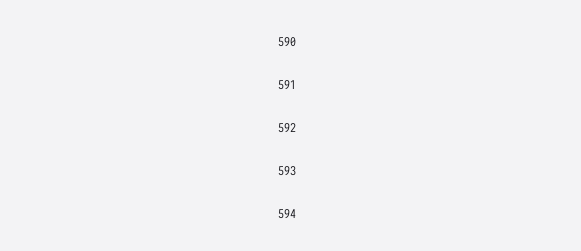590

591

592

593

594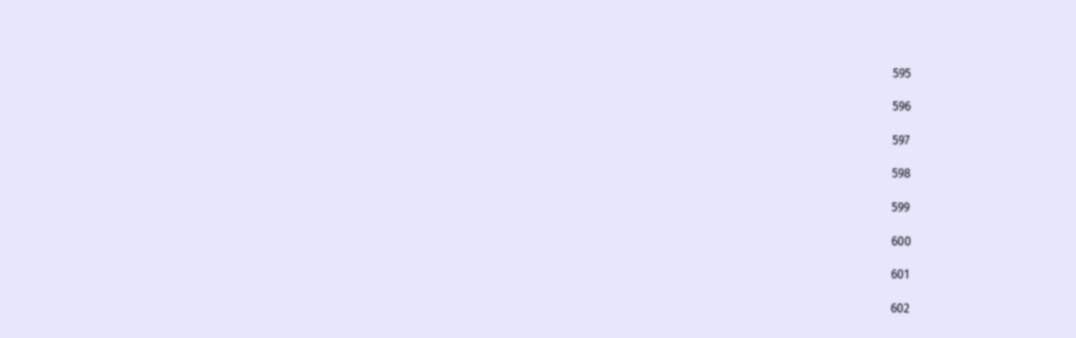595

596

597

598

599

600

601

602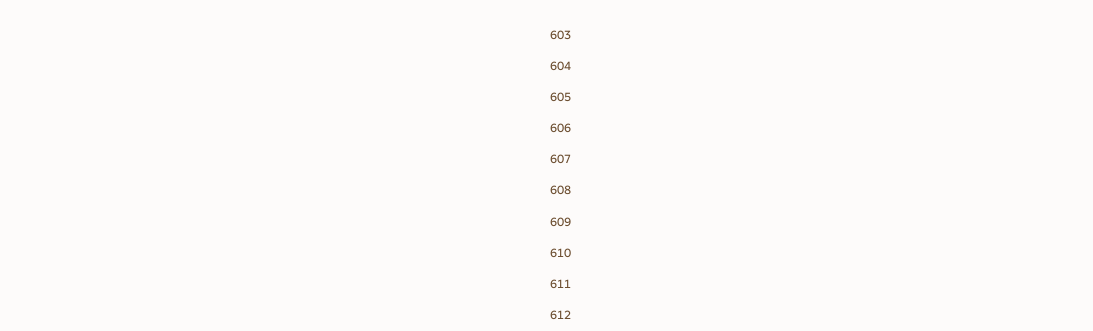603

604

605

606

607

608

609

610

611

612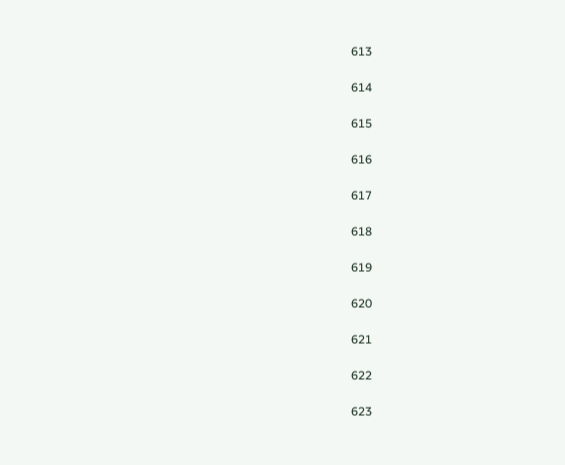613

614

615

616

617

618

619

620

621

622

623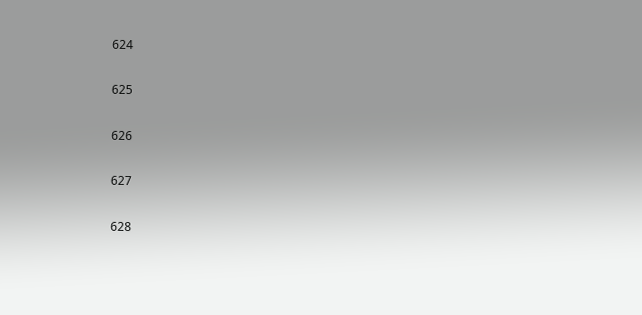624

625

626

627

628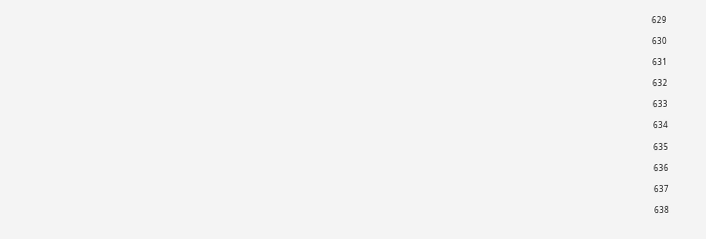629

630

631

632

633

634

635

636

637

638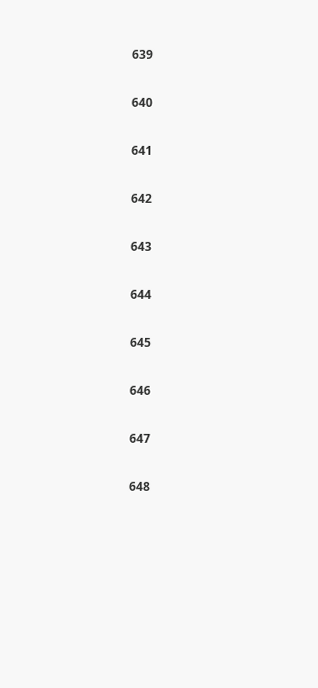639

640

641

642

643

644

645

646

647

648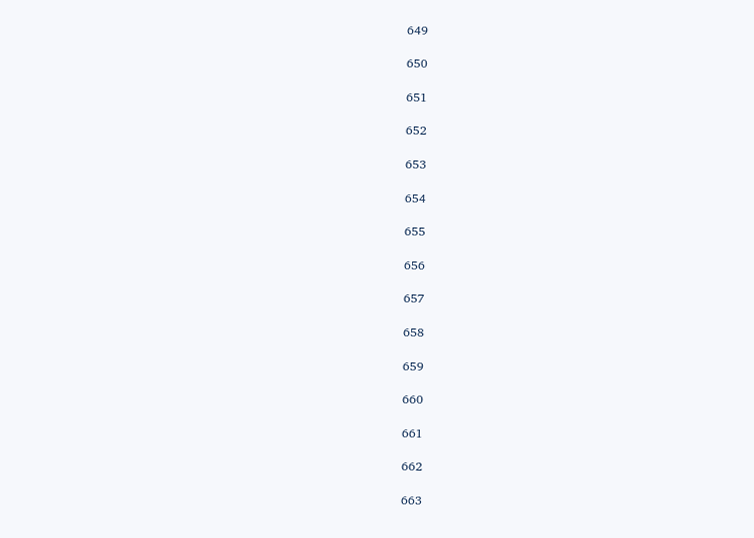649

650

651

652

653

654

655

656

657

658

659

660

661

662

663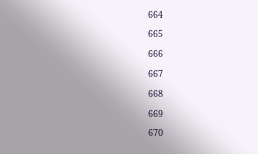664

665

666

667

668

669

670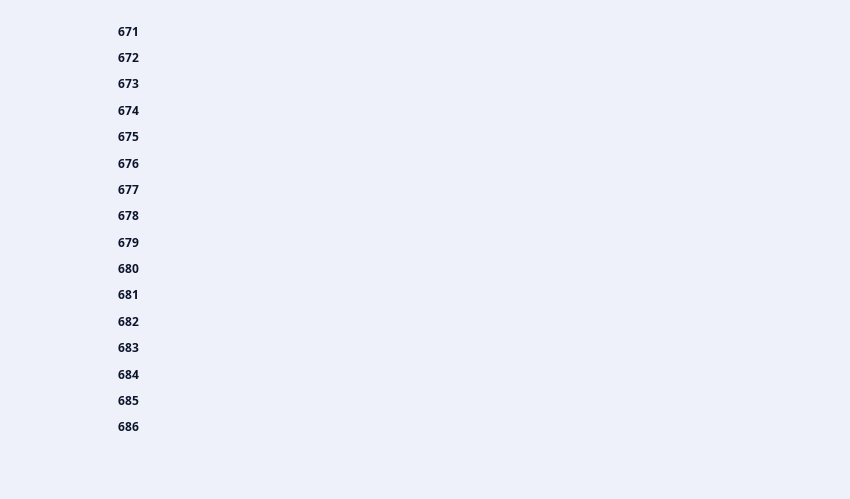671

672

673

674

675

676

677

678

679

680

681

682

683

684

685

686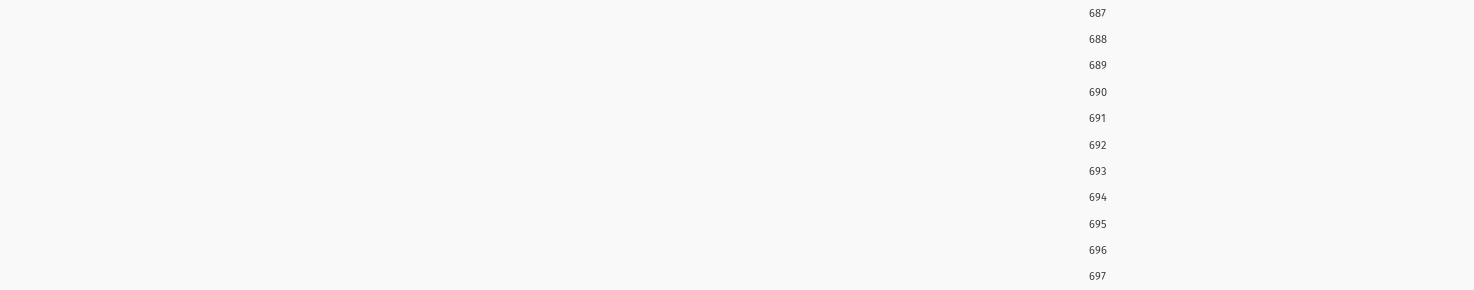687

688

689

690

691

692

693

694

695

696

697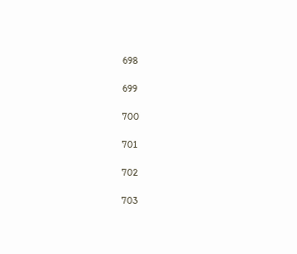698

699

700

701

702

703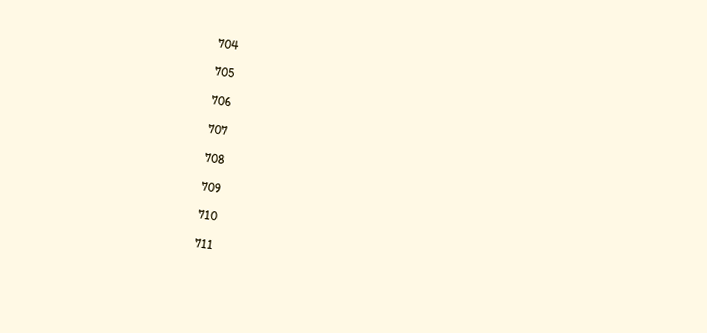704

705

706

707

708

709

710

711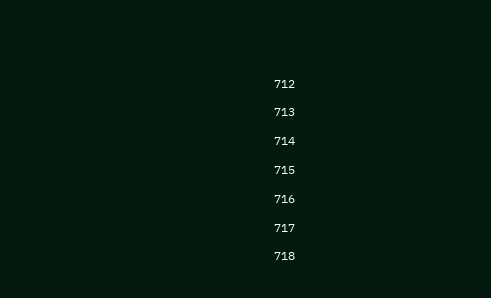712

713

714

715

716

717

718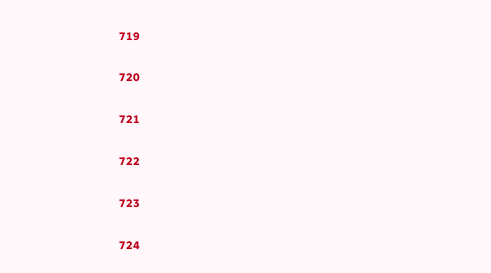719

720

721

722

723

724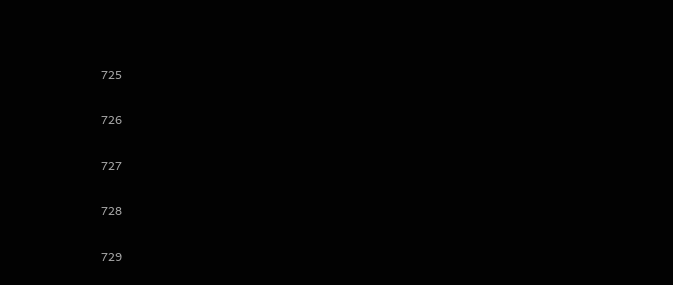725

726

727

728

729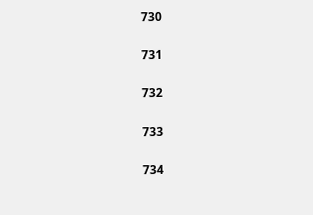730

731

732

733

734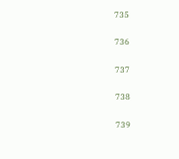735

736

737

738

739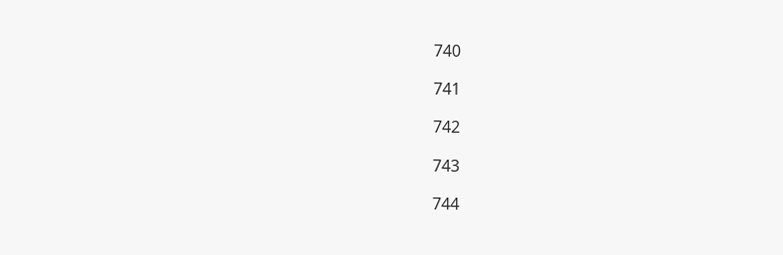740

741

742

743

744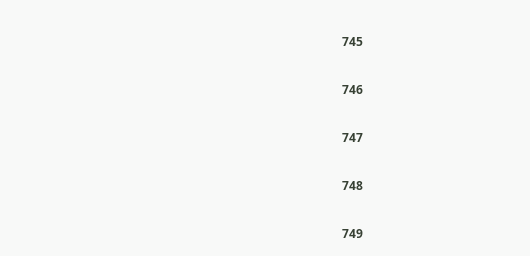745

746

747

748

749